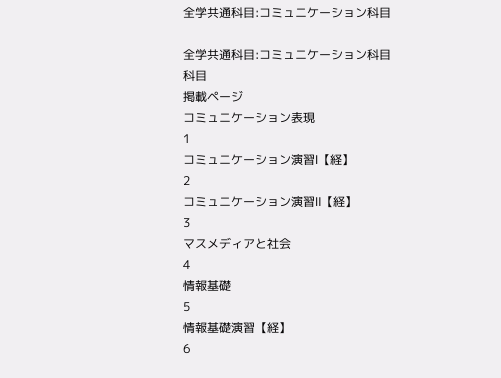全学共通科目:コミュニケーション科目

全学共通科目:コミュニケーション科目
科目
掲載ページ
コミュニケーション表現
1
コミュニケーション演習Ⅰ【経】
2
コミュニケーション演習Ⅱ【経】
3
マスメディアと社会
4
情報基礎
5
情報基礎演習【経】
6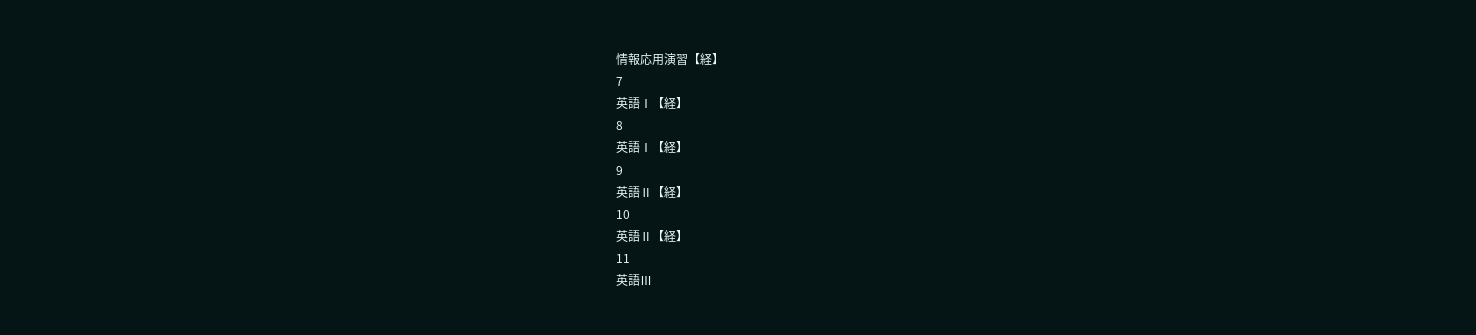情報応用演習【経】
7
英語Ⅰ【経】
8
英語Ⅰ【経】
9
英語Ⅱ【経】
10
英語Ⅱ【経】
11
英語Ⅲ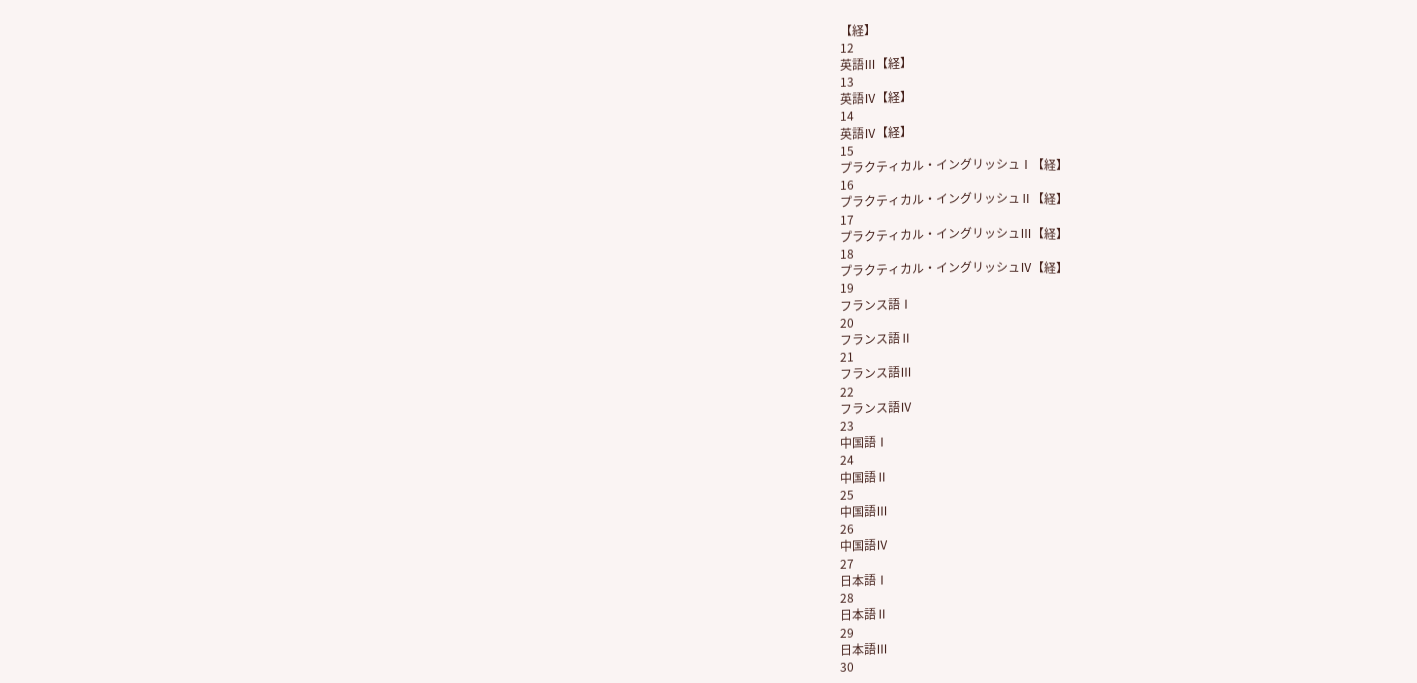【経】
12
英語Ⅲ【経】
13
英語Ⅳ【経】
14
英語Ⅳ【経】
15
プラクティカル・イングリッシュⅠ【経】
16
プラクティカル・イングリッシュⅡ【経】
17
プラクティカル・イングリッシュⅢ【経】
18
プラクティカル・イングリッシュⅣ【経】
19
フランス語Ⅰ
20
フランス語Ⅱ
21
フランス語Ⅲ
22
フランス語Ⅳ
23
中国語Ⅰ
24
中国語Ⅱ
25
中国語Ⅲ
26
中国語Ⅳ
27
日本語Ⅰ
28
日本語Ⅱ
29
日本語Ⅲ
30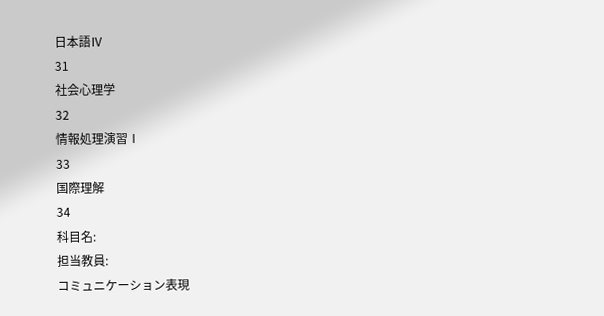日本語Ⅳ
31
社会心理学
32
情報処理演習Ⅰ
33
国際理解
34
科目名:
担当教員:
コミュニケーション表現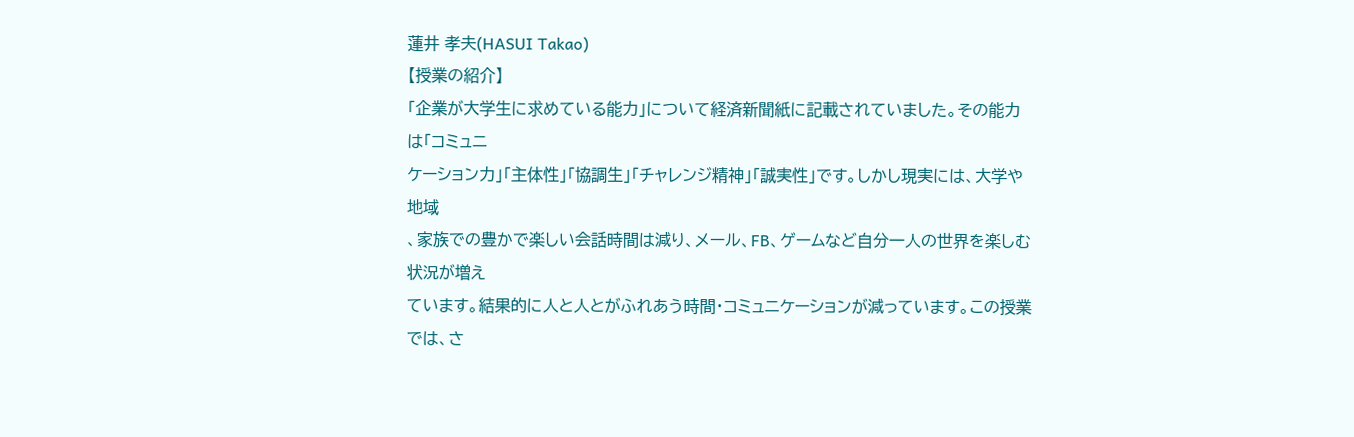蓮井 孝夫(HASUI Takao)
【授業の紹介】
「企業が大学生に求めている能力」について経済新聞紙に記載されていました。その能力は「コミュニ
ケーション力」「主体性」「協調生」「チャレンジ精神」「誠実性」です。しかし現実には、大学や地域
、家族での豊かで楽しい会話時間は減り、メール、FB、ゲームなど自分一人の世界を楽しむ状況が増え
ています。結果的に人と人とがふれあう時間・コミュニケーションが減っています。この授業では、さ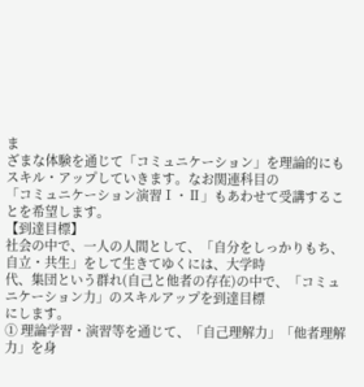ま
ざまな体験を通じて「コミュニケーション」を理論的にもスキル・アップしていきます。なお関連科目の
「コミュニケーション演習Ⅰ・Ⅱ」もあわせて受講することを希望します。
【到達目標】
社会の中で、一人の人間として、「自分をしっかりもち、自立・共生」をして生きてゆくには、大学時
代、集団という群れ(自己と他者の存在)の中で、「コミュニケーション力」のスキルアップを到達目標
にします。
① 理論学習・演習等を通じて、「自己理解力」「他者理解力」を身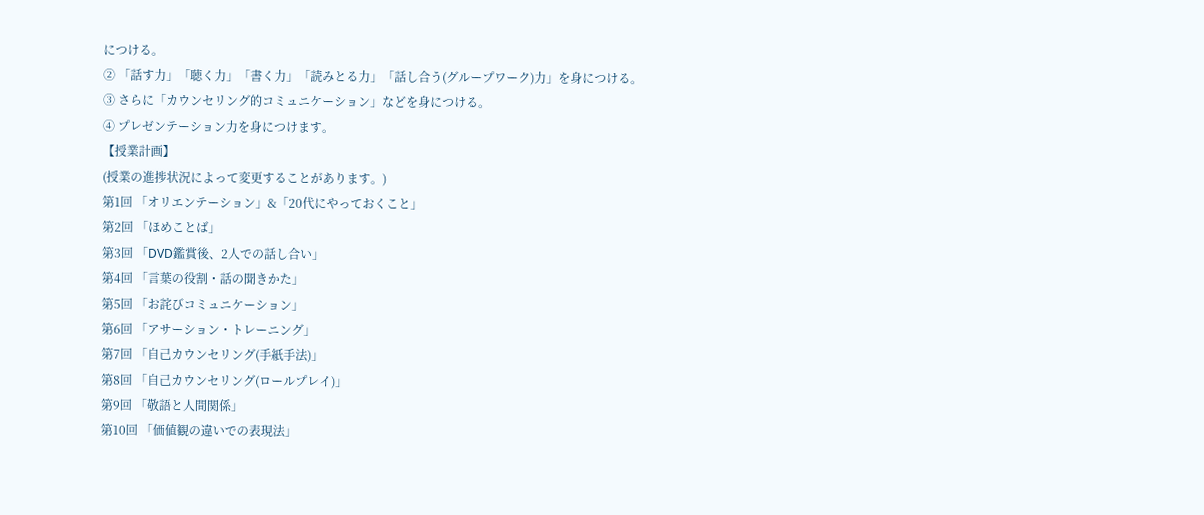につける。
② 「話す力」「聴く力」「書く力」「読みとる力」「話し合う(グループワーク)力」を身につける。
③ さらに「カウンセリング的コミュニケーション」などを身につける。
④ プレゼンテーション力を身につけます。
【授業計画】
(授業の進捗状況によって変更することがあります。)
第1回 「オリエンテーション」&「20代にやっておくこと」
第2回 「ほめことば」
第3回 「DVD鑑賞後、2人での話し合い」
第4回 「言葉の役割・話の聞きかた」
第5回 「お詫びコミュニケーション」
第6回 「アサーション・トレーニング」
第7回 「自己カウンセリング(手紙手法)」
第8回 「自己カウンセリング(ロールプレイ)」
第9回 「敬語と人間関係」
第10回 「価値観の違いでの表現法」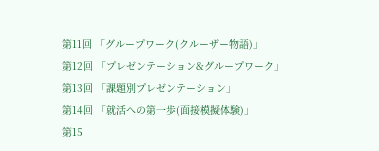第11回 「グループワーク(クルーザー物語)」
第12回 「プレゼンテーション&グループワーク」
第13回 「課題別プレゼンテーション」
第14回 「就活への第一歩(面接模擬体験)」
第15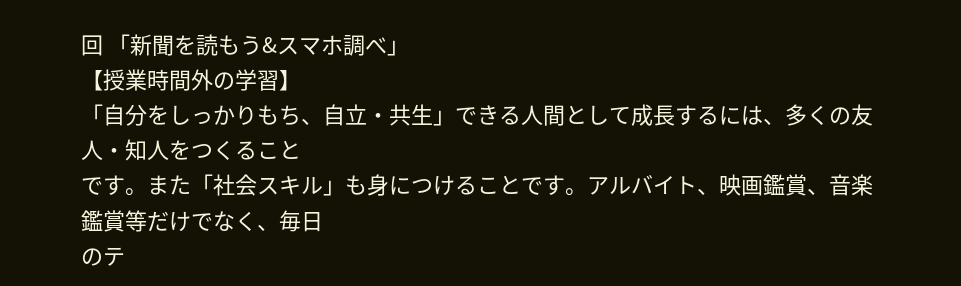回 「新聞を読もう&スマホ調べ」
【授業時間外の学習】
「自分をしっかりもち、自立・共生」できる人間として成長するには、多くの友人・知人をつくること
です。また「社会スキル」も身につけることです。アルバイト、映画鑑賞、音楽鑑賞等だけでなく、毎日
のテ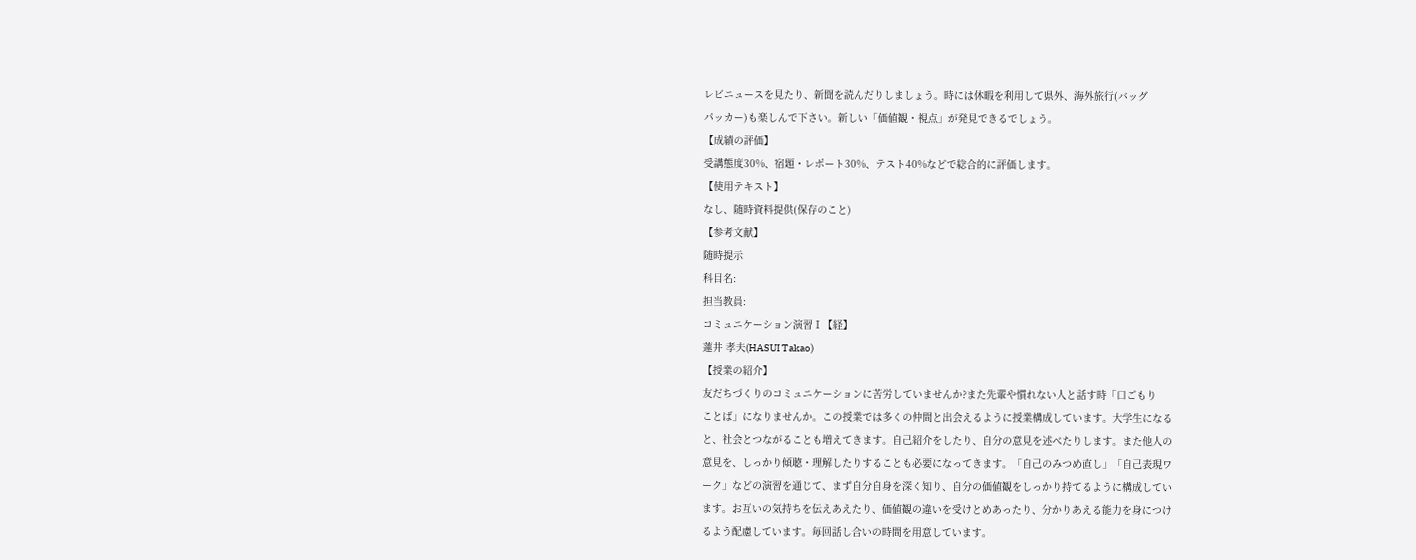レビニュースを見たり、新聞を読んだりしましょう。時には休暇を利用して県外、海外旅行(バッグ
パッカー)も楽しんで下さい。新しい「価値観・視点」が発見できるでしょう。
【成績の評価】
受講態度30%、宿題・レポート30%、テスト40%などで総合的に評価します。
【使用テキスト】
なし、随時資料提供(保存のこと)
【参考文献】
随時提示
科目名:
担当教員:
コミュニケーション演習Ⅰ【経】
蓮井 孝夫(HASUI Takao)
【授業の紹介】
友だちづくりのコミュニケーションに苦労していませんか?また先輩や慣れない人と話す時「口ごもり
ことば」になりませんか。この授業では多くの仲間と出会えるように授業構成しています。大学生になる
と、社会とつながることも増えてきます。自己紹介をしたり、自分の意見を述べたりします。また他人の
意見を、しっかり傾聴・理解したりすることも必要になってきます。「自己のみつめ直し」「自己表現ワ
ーク」などの演習を通じて、まず自分自身を深く知り、自分の価値観をしっかり持てるように構成してい
ます。お互いの気持ちを伝えあえたり、価値観の違いを受けとめあったり、分かりあえる能力を身につけ
るよう配慮しています。毎回話し合いの時間を用意しています。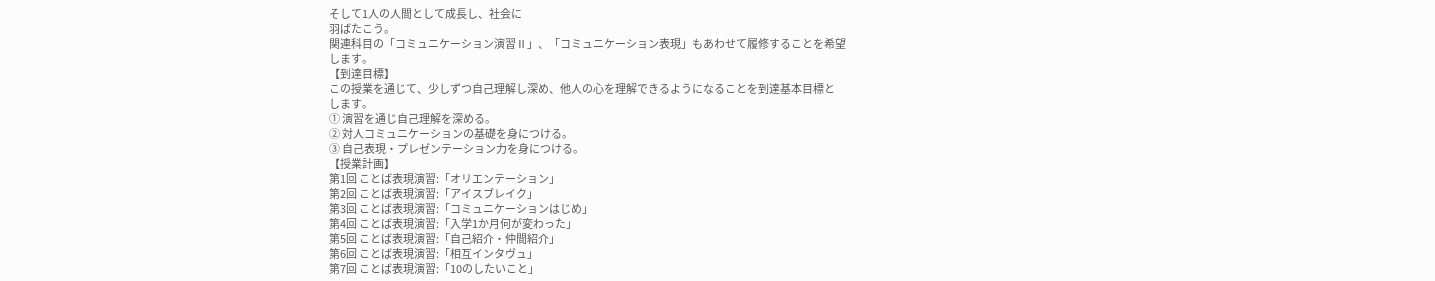そして1人の人間として成長し、社会に
羽ばたこう。
関連科目の「コミュニケーション演習Ⅱ」、「コミュニケーション表現」もあわせて履修することを希望
します。
【到達目標】
この授業を通じて、少しずつ自己理解し深め、他人の心を理解できるようになることを到達基本目標と
します。
① 演習を通じ自己理解を深める。
② 対人コミュニケーションの基礎を身につける。
③ 自己表現・プレゼンテーション力を身につける。
【授業計画】
第1回 ことば表現演習:「オリエンテーション」
第2回 ことば表現演習:「アイスブレイク」
第3回 ことば表現演習:「コミュニケーションはじめ」
第4回 ことば表現演習:「入学1か月何が変わった」
第5回 ことば表現演習:「自己紹介・仲間紹介」
第6回 ことば表現演習:「相互インタヴュ」
第7回 ことば表現演習:「10のしたいこと」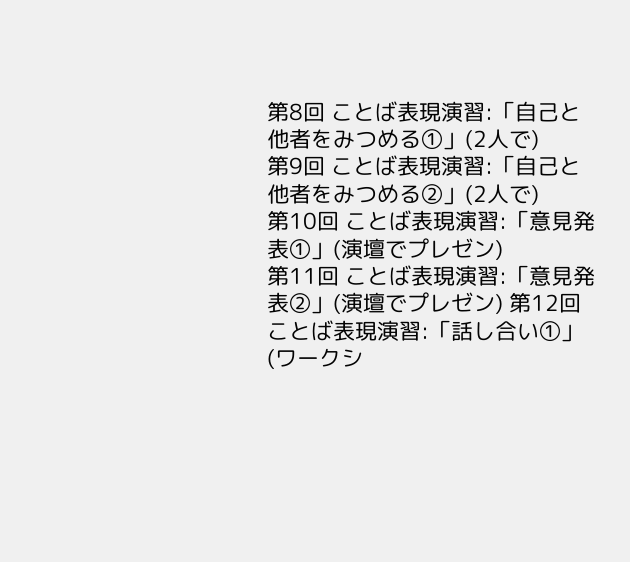第8回 ことば表現演習:「自己と他者をみつめる①」(2人で)
第9回 ことば表現演習:「自己と他者をみつめる②」(2人で)
第10回 ことば表現演習:「意見発表①」(演壇でプレゼン)
第11回 ことば表現演習:「意見発表②」(演壇でプレゼン) 第12回 ことば表現演習:「話し合い①」(ワークシ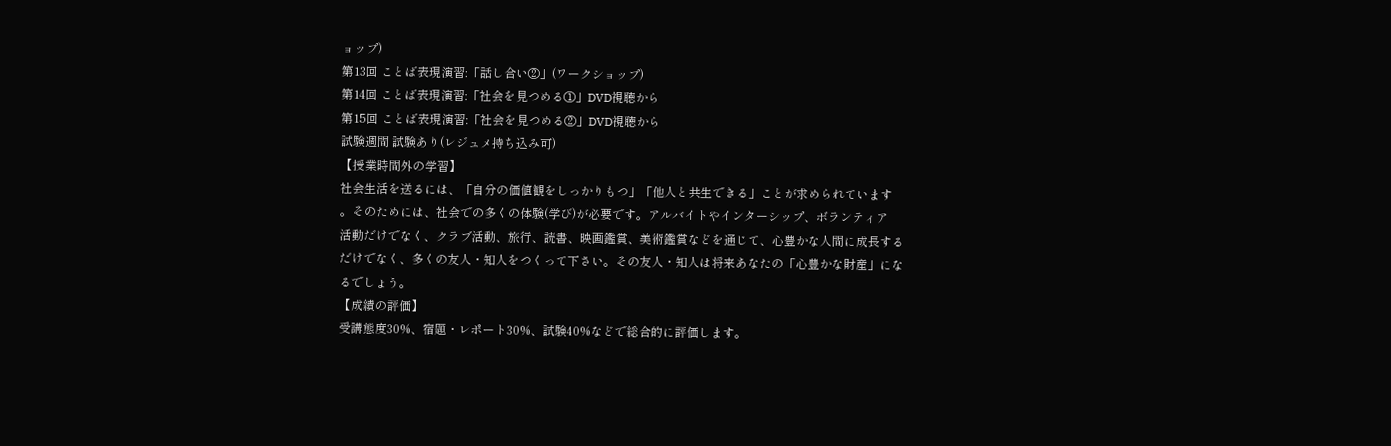ョップ)
第13回 ことば表現演習:「話し合い②」(ワークショップ)
第14回 ことば表現演習:「社会を見つめる①」DVD視聴から
第15回 ことば表現演習:「社会を見つめる②」DVD視聴から
試験週間 試験あり(レジュメ持ち込み可)
【授業時間外の学習】
社会生活を送るには、「自分の価値観をしっかりもつ」「他人と共生できる」ことが求められています
。そのためには、社会での多くの体験(学び)が必要です。アルバイトやインターシップ、ボランティア
活動だけでなく、クラブ活動、旅行、読書、映画鑑賞、美術鑑賞などを通じて、心豊かな人間に成長する
だけでなく、多くの友人・知人をつくって下さい。その友人・知人は将来あなたの「心豊かな財産」にな
るでしょう。
【成績の評価】
受講態度30%、宿題・レポート30%、試験40%などで総合的に評価します。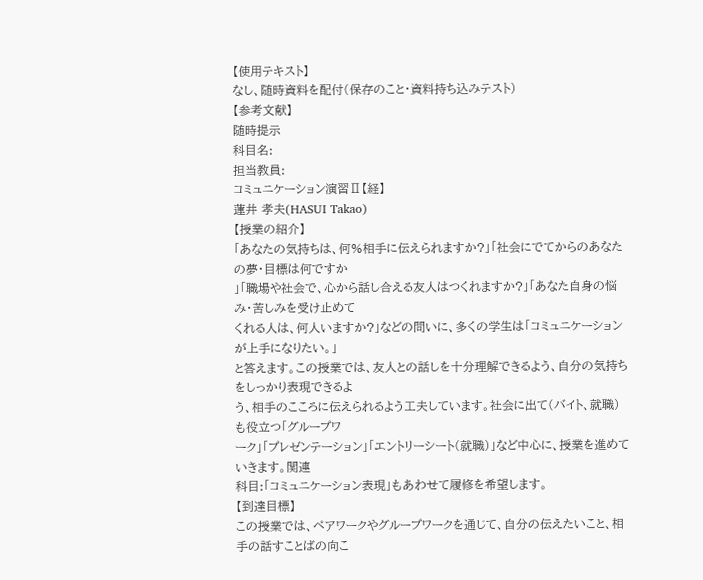【使用テキスト】
なし、随時資料を配付(保存のこと・資料持ち込みテスト)
【参考文献】
随時提示
科目名:
担当教員:
コミュニケーション演習Ⅱ【経】
蓮井 孝夫(HASUI Takao)
【授業の紹介】
「あなたの気持ちは、何%相手に伝えられますか?」「社会にでてからのあなたの夢・目標は何ですか
」「職場や社会で、心から話し合える友人はつくれますか?」「あなた自身の悩み・苦しみを受け止めて
くれる人は、何人いますか?」などの問いに、多くの学生は「コミュニケーションが上手になりたい。」
と答えます。この授業では、友人との話しを十分理解できるよう、自分の気持ちをしっかり表現できるよ
う、相手のこころに伝えられるよう工夫しています。社会に出て(バイト、就職)も役立つ「グループワ
ーク」「プレゼンテーション」「エントリーシート(就職)」など中心に、授業を進めていきます。関連
科目:「コミュニケーション表現」もあわせて履修を希望します。
【到達目標】
この授業では、ペアワークやグループワークを通じて、自分の伝えたいこと、相手の話すことばの向こ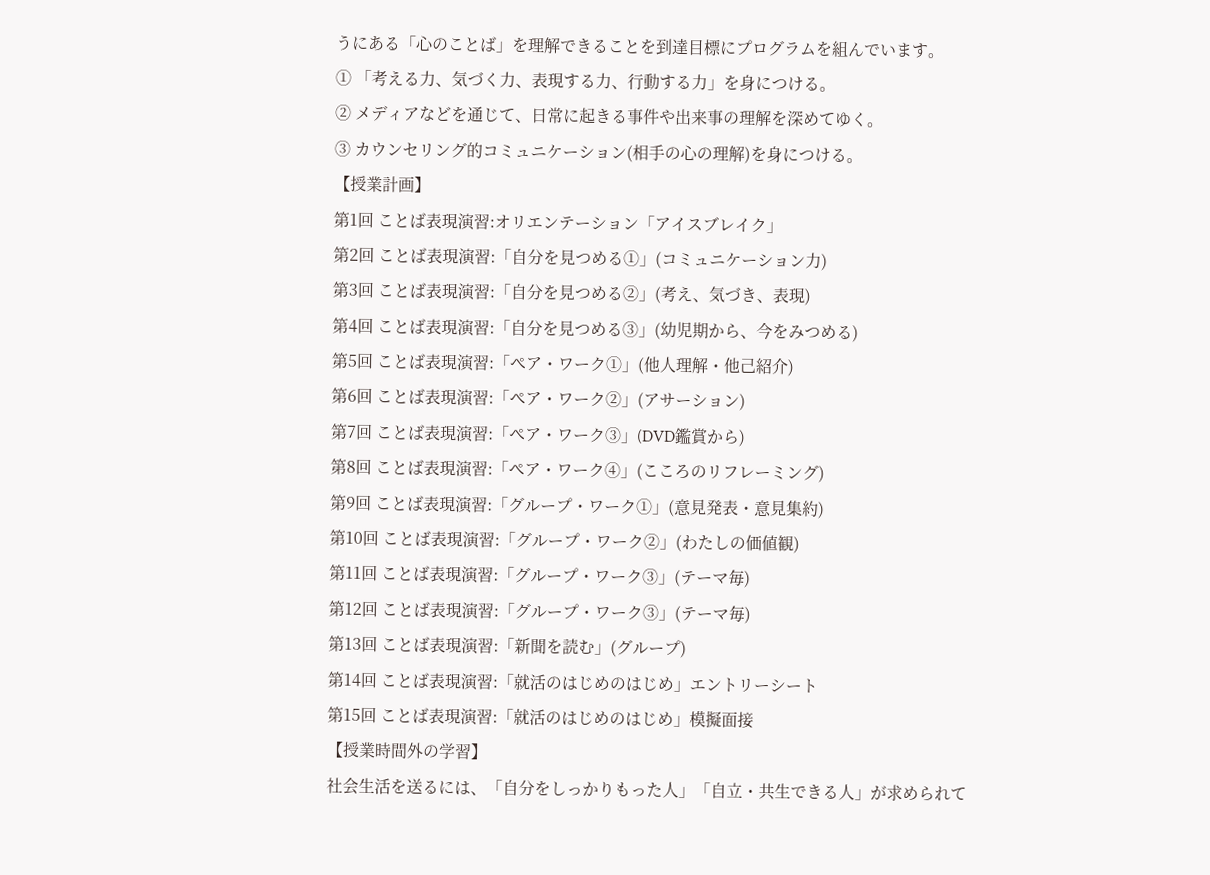うにある「心のことば」を理解できることを到達目標にプログラムを組んでいます。
① 「考える力、気づく力、表現する力、行動する力」を身につける。
② メディアなどを通じて、日常に起きる事件や出来事の理解を深めてゆく。
③ カウンセリング的コミュニケーション(相手の心の理解)を身につける。
【授業計画】
第1回 ことば表現演習:オリエンテーション「アイスブレイク」
第2回 ことば表現演習:「自分を見つめる①」(コミュニケーション力)
第3回 ことば表現演習:「自分を見つめる②」(考え、気づき、表現)
第4回 ことば表現演習:「自分を見つめる③」(幼児期から、今をみつめる)
第5回 ことば表現演習:「ぺア・ワーク①」(他人理解・他己紹介)
第6回 ことば表現演習:「ぺア・ワーク②」(アサーション)
第7回 ことば表現演習:「ぺア・ワーク③」(DVD鑑賞から)
第8回 ことば表現演習:「ぺア・ワーク④」(こころのリフレーミング)
第9回 ことば表現演習:「グループ・ワーク①」(意見発表・意見集約)
第10回 ことば表現演習:「グループ・ワーク②」(わたしの価値観)
第11回 ことば表現演習:「グループ・ワーク③」(テーマ毎)
第12回 ことば表現演習:「グループ・ワーク③」(テーマ毎)
第13回 ことば表現演習:「新聞を読む」(グループ)
第14回 ことば表現演習:「就活のはじめのはじめ」エントリーシート
第15回 ことば表現演習:「就活のはじめのはじめ」模擬面接
【授業時間外の学習】
社会生活を送るには、「自分をしっかりもった人」「自立・共生できる人」が求められて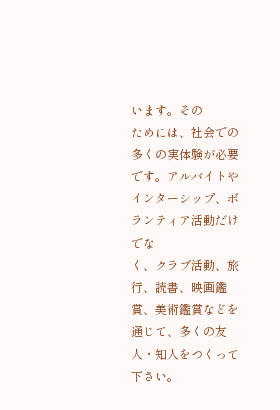います。その
ためには、社会での多くの実体験が必要です。アルバイトやインターシップ、ボランティア活動だけでな
く、クラブ活動、旅行、読書、映画鑑賞、美術鑑賞などを通じて、多くの友人・知人をつくって下さい。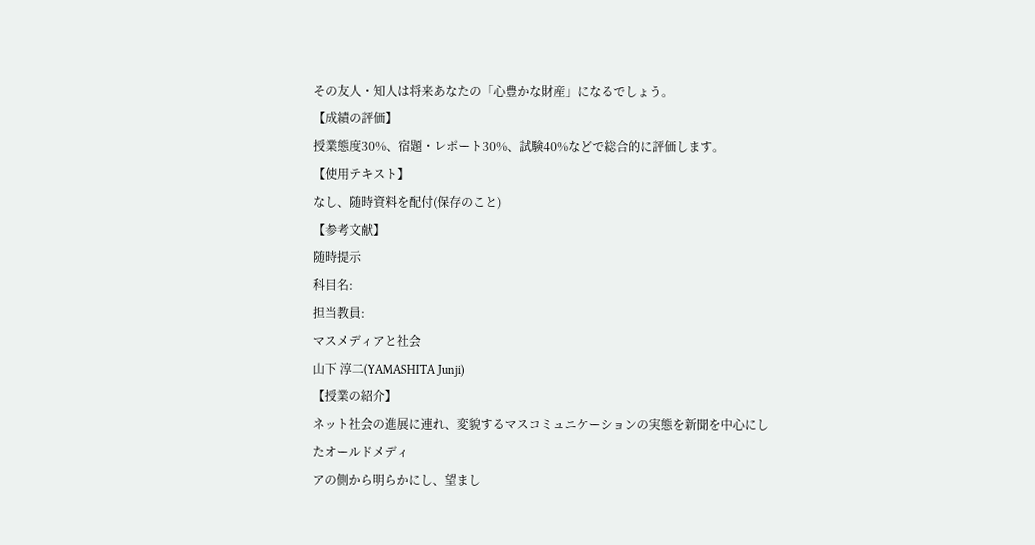その友人・知人は将来あなたの「心豊かな財産」になるでしょう。
【成績の評価】
授業態度30%、宿題・レポート30%、試験40%などで総合的に評価します。
【使用テキスト】
なし、随時資料を配付(保存のこと)
【参考文献】
随時提示
科目名:
担当教員:
マスメディアと社会
山下 淳二(YAMASHITA Junji)
【授業の紹介】
ネット社会の進展に連れ、変貌するマスコミュニケーションの実態を新聞を中心にしたオールドメディ
アの側から明らかにし、望まし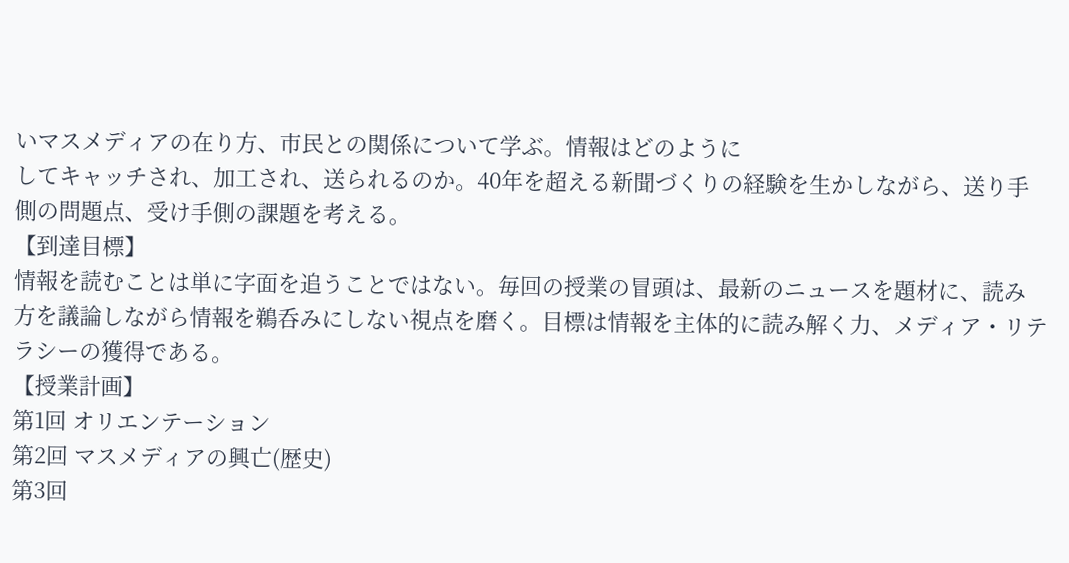いマスメディアの在り方、市民との関係について学ぶ。情報はどのように
してキャッチされ、加工され、送られるのか。40年を超える新聞づくりの経験を生かしながら、送り手
側の問題点、受け手側の課題を考える。
【到達目標】
情報を読むことは単に字面を追うことではない。毎回の授業の冒頭は、最新のニュースを題材に、読み
方を議論しながら情報を鵜呑みにしない視点を磨く。目標は情報を主体的に読み解く力、メディア・リテ
ラシーの獲得である。
【授業計画】
第1回 オリエンテーション
第2回 マスメディアの興亡(歴史)
第3回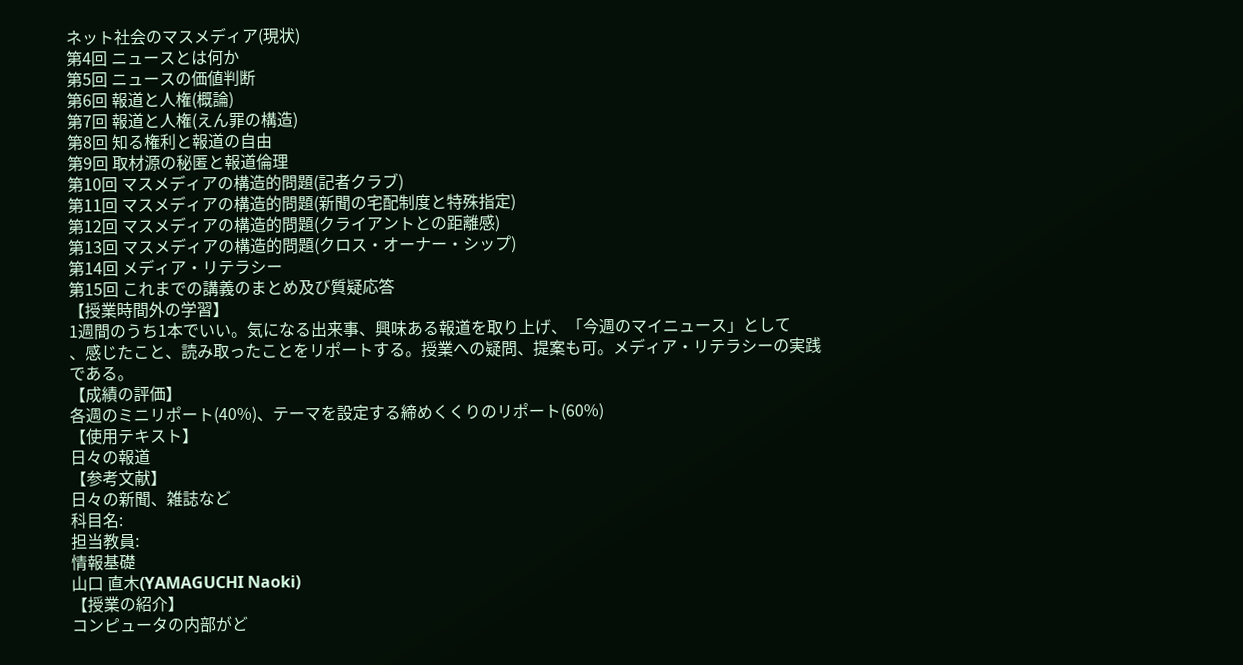ネット社会のマスメディア(現状)
第4回 ニュースとは何か
第5回 ニュースの価値判断
第6回 報道と人権(概論)
第7回 報道と人権(えん罪の構造)
第8回 知る権利と報道の自由
第9回 取材源の秘匿と報道倫理
第10回 マスメディアの構造的問題(記者クラブ)
第11回 マスメディアの構造的問題(新聞の宅配制度と特殊指定)
第12回 マスメディアの構造的問題(クライアントとの距離感)
第13回 マスメディアの構造的問題(クロス・オーナー・シップ)
第14回 メディア・リテラシー
第15回 これまでの講義のまとめ及び質疑応答
【授業時間外の学習】
1週間のうち1本でいい。気になる出来事、興味ある報道を取り上げ、「今週のマイニュース」として
、感じたこと、読み取ったことをリポートする。授業への疑問、提案も可。メディア・リテラシーの実践
である。
【成績の評価】
各週のミニリポート(40%)、テーマを設定する締めくくりのリポート(60%)
【使用テキスト】
日々の報道
【参考文献】
日々の新聞、雑誌など
科目名:
担当教員:
情報基礎
山口 直木(YAMAGUCHI Naoki)
【授業の紹介】
コンピュータの内部がど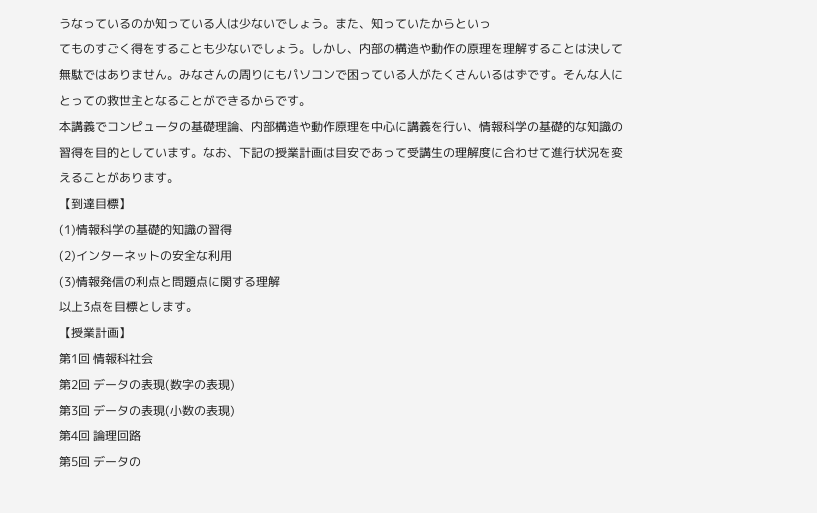うなっているのか知っている人は少ないでしょう。また、知っていたからといっ
てものすごく得をすることも少ないでしょう。しかし、内部の構造や動作の原理を理解することは決して
無駄ではありません。みなさんの周りにもパソコンで困っている人がたくさんいるはずです。そんな人に
とっての救世主となることができるからです。
本講義でコンピュータの基礎理論、内部構造や動作原理を中心に講義を行い、情報科学の基礎的な知識の
習得を目的としています。なお、下記の授業計画は目安であって受講生の理解度に合わせて進行状況を変
えることがあります。
【到達目標】
(1)情報科学の基礎的知識の習得
(2)インターネットの安全な利用
(3)情報発信の利点と問題点に関する理解
以上3点を目標とします。
【授業計画】
第1回 情報科社会
第2回 データの表現(数字の表現)
第3回 データの表現(小数の表現)
第4回 論理回路
第5回 データの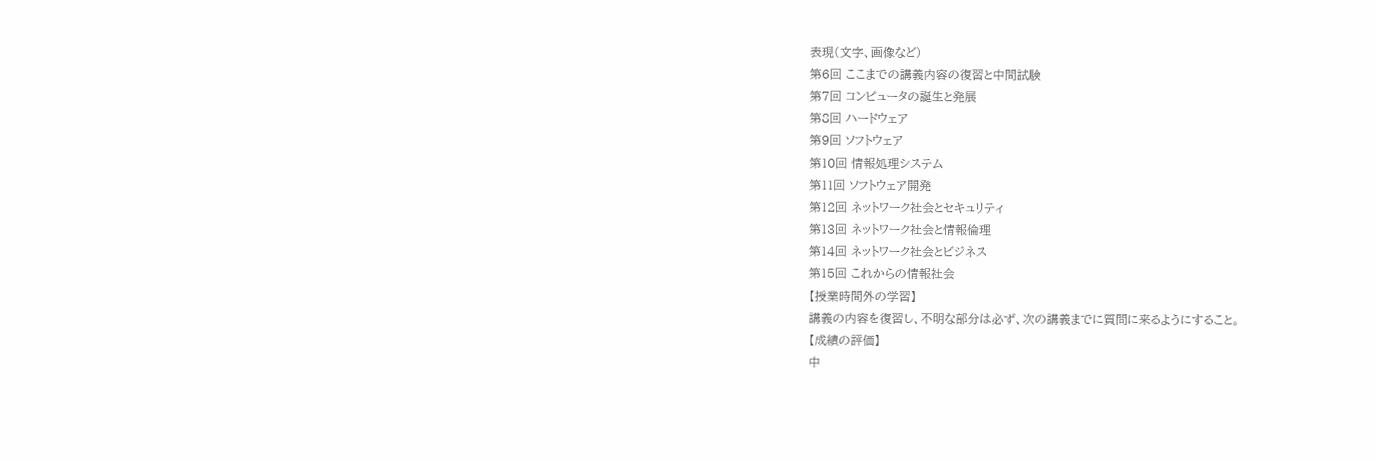表現(文字、画像など)
第6回 ここまでの講義内容の復習と中間試験
第7回 コンピュータの誕生と発展
第8回 ハードウェア
第9回 ソフトウェア
第10回 情報処理システム
第11回 ソフトウェア開発
第12回 ネットワーク社会とセキュリティ
第13回 ネットワーク社会と情報倫理
第14回 ネットワーク社会とビジネス
第15回 これからの情報社会
【授業時間外の学習】
講義の内容を復習し、不明な部分は必ず、次の講義までに質問に来るようにすること。
【成績の評価】
中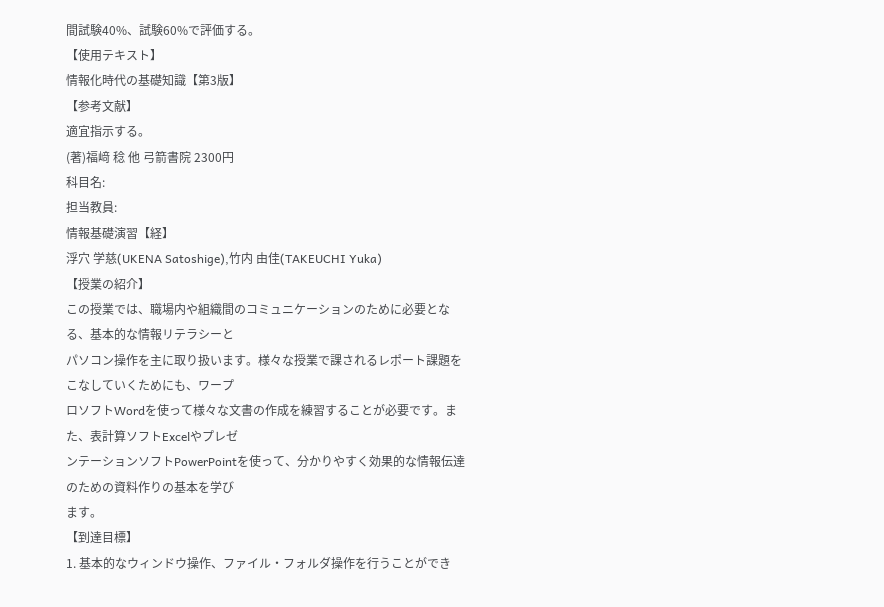間試験40%、試験60%で評価する。
【使用テキスト】
情報化時代の基礎知識【第3版】
【参考文献】
適宜指示する。
(著)福﨑 稔 他 弓箭書院 2300円
科目名:
担当教員:
情報基礎演習【経】
浮穴 学慈(UKENA Satoshige),竹内 由佳(TAKEUCHI Yuka)
【授業の紹介】
この授業では、職場内や組織間のコミュニケーションのために必要となる、基本的な情報リテラシーと
パソコン操作を主に取り扱います。様々な授業で課されるレポート課題をこなしていくためにも、ワープ
ロソフトWordを使って様々な文書の作成を練習することが必要です。また、表計算ソフトExcelやプレゼ
ンテーションソフトPowerPointを使って、分かりやすく効果的な情報伝達のための資料作りの基本を学び
ます。
【到達目標】
1. 基本的なウィンドウ操作、ファイル・フォルダ操作を行うことができ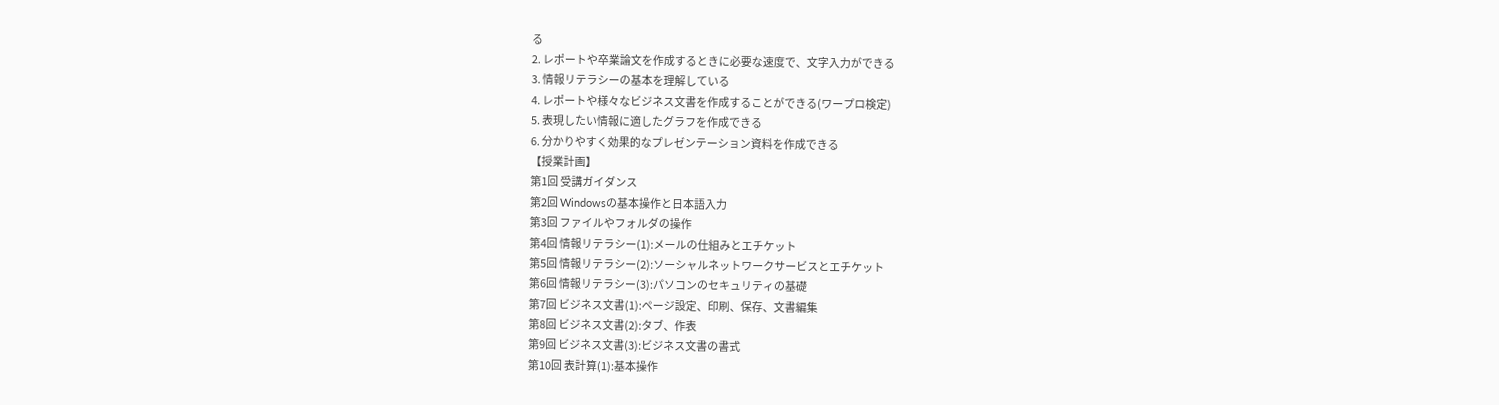る
2. レポートや卒業論文を作成するときに必要な速度で、文字入力ができる
3. 情報リテラシーの基本を理解している
4. レポートや様々なビジネス文書を作成することができる(ワープロ検定)
5. 表現したい情報に適したグラフを作成できる
6. 分かりやすく効果的なプレゼンテーション資料を作成できる
【授業計画】
第1回 受講ガイダンス
第2回 Windowsの基本操作と日本語入力
第3回 ファイルやフォルダの操作
第4回 情報リテラシー(1):メールの仕組みとエチケット
第5回 情報リテラシー(2):ソーシャルネットワークサービスとエチケット
第6回 情報リテラシー(3):パソコンのセキュリティの基礎
第7回 ビジネス文書(1):ページ設定、印刷、保存、文書編集
第8回 ビジネス文書(2):タブ、作表
第9回 ビジネス文書(3):ビジネス文書の書式
第10回 表計算(1):基本操作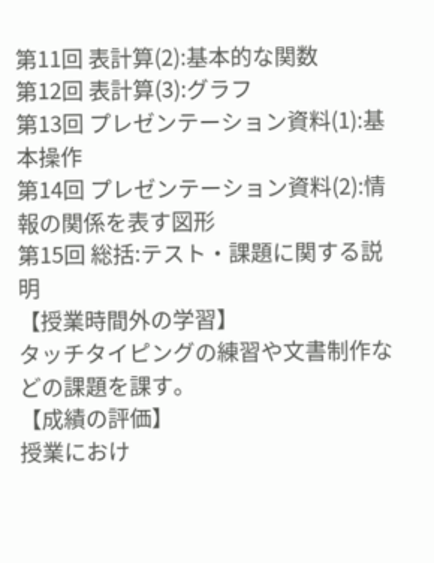第11回 表計算(2):基本的な関数
第12回 表計算(3):グラフ
第13回 プレゼンテーション資料(1):基本操作
第14回 プレゼンテーション資料(2):情報の関係を表す図形
第15回 総括:テスト・課題に関する説明
【授業時間外の学習】
タッチタイピングの練習や文書制作などの課題を課す。
【成績の評価】
授業におけ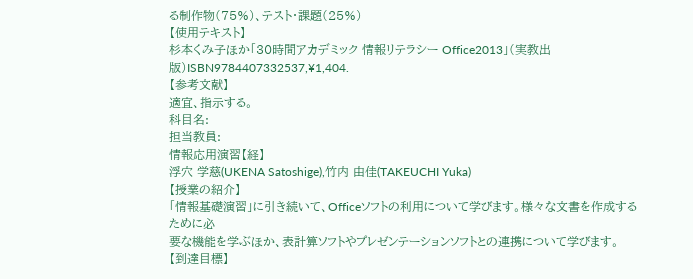る制作物(75%)、テスト・課題(25%)
【使用テキスト】
杉本くみ子ほか「30時間アカデミック 情報リテラシー Office2013」(実教出版)ISBN9784407332537,¥1,404.
【参考文献】
適宜、指示する。
科目名:
担当教員:
情報応用演習【経】
浮穴 学慈(UKENA Satoshige),竹内 由佳(TAKEUCHI Yuka)
【授業の紹介】
「情報基礎演習」に引き続いて、Officeソフトの利用について学びます。様々な文書を作成するために必
要な機能を学ぶほか、表計算ソフトやプレゼンテーションソフトとの連携について学びます。
【到達目標】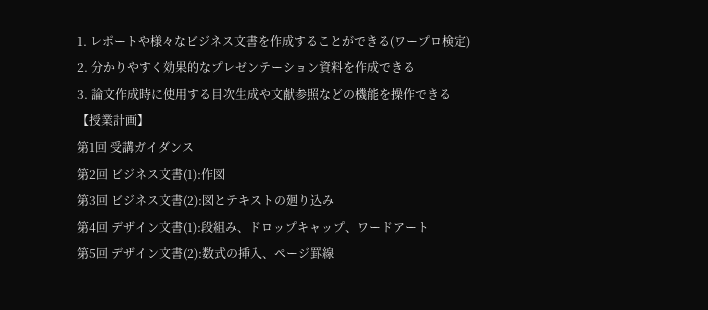1. レポートや様々なビジネス文書を作成することができる(ワープロ検定)
2. 分かりやすく効果的なプレゼンテーション資料を作成できる
3. 論文作成時に使用する目次生成や文献参照などの機能を操作できる
【授業計画】
第1回 受講ガイダンス
第2回 ビジネス文書(1):作図
第3回 ビジネス文書(2):図とテキストの廻り込み
第4回 デザイン文書(1):段組み、ドロップキャップ、ワードアート
第5回 デザイン文書(2):数式の挿入、ページ罫線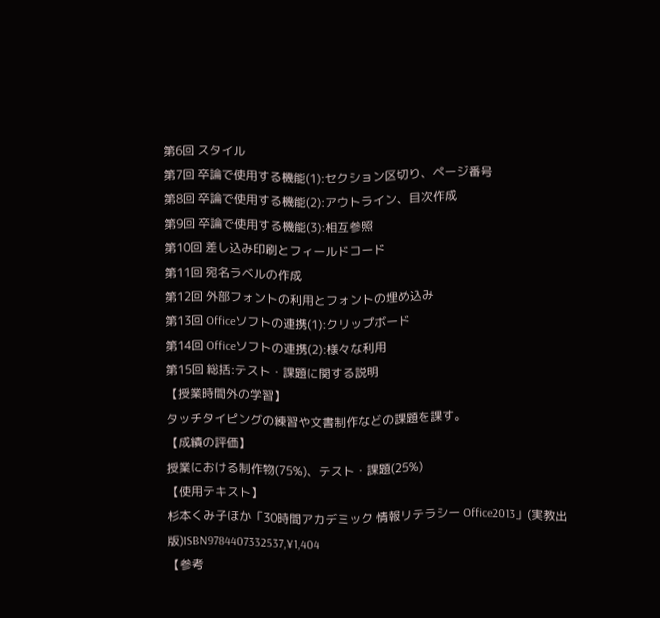第6回 スタイル
第7回 卒論で使用する機能(1):セクション区切り、ページ番号
第8回 卒論で使用する機能(2):アウトライン、目次作成
第9回 卒論で使用する機能(3):相互参照
第10回 差し込み印刷とフィールドコード
第11回 宛名ラベルの作成
第12回 外部フォントの利用とフォントの埋め込み
第13回 Officeソフトの連携(1):クリップボード
第14回 Officeソフトの連携(2):様々な利用
第15回 総括:テスト・課題に関する説明
【授業時間外の学習】
タッチタイピングの練習や文書制作などの課題を課す。
【成績の評価】
授業における制作物(75%)、テスト・課題(25%)
【使用テキスト】
杉本くみ子ほか「30時間アカデミック 情報リテラシー Office2013」(実教出版)ISBN9784407332537,¥1,404
【参考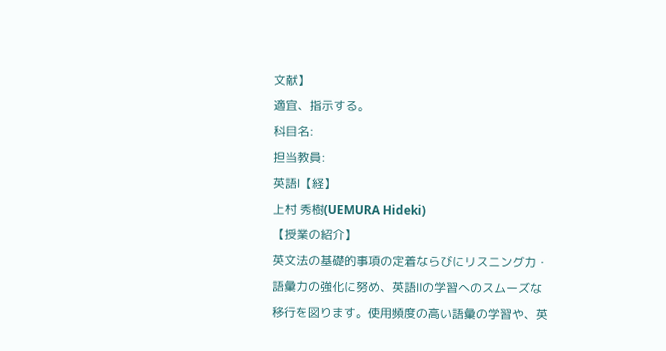文献】
適宜、指示する。
科目名:
担当教員:
英語Ⅰ【経】
上村 秀樹(UEMURA Hideki)
【授業の紹介】
英文法の基礎的事項の定着ならびにリスニング力・語彙力の強化に努め、英語Ⅱの学習へのスムーズな
移行を図ります。使用頻度の高い語彙の学習や、英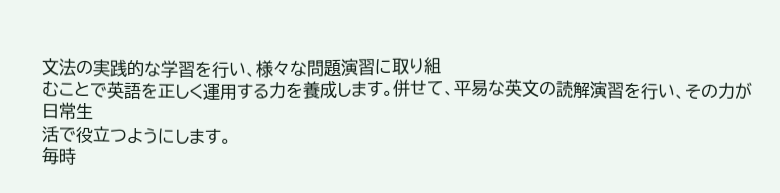文法の実践的な学習を行い、様々な問題演習に取り組
むことで英語を正しく運用する力を養成します。併せて、平易な英文の読解演習を行い、その力が日常生
活で役立つようにします。
毎時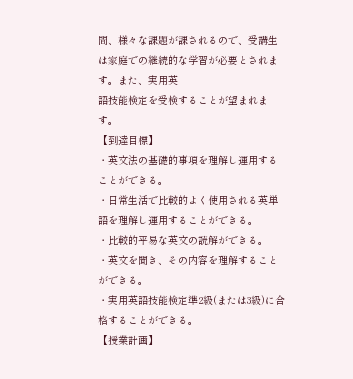間、様々な課題が課されるので、受講生は家庭での継続的な学習が必要とされます。また、実用英
語技能検定を受検することが望まれます。
【到達目標】
・英文法の基礎的事項を理解し運用することができる。
・日常生活で比較的よく使用される英単語を理解し運用することができる。
・比較的平易な英文の読解ができる。
・英文を聞き、その内容を理解することができる。
・実用英語技能検定準2級(または3級)に合格することができる。
【授業計画】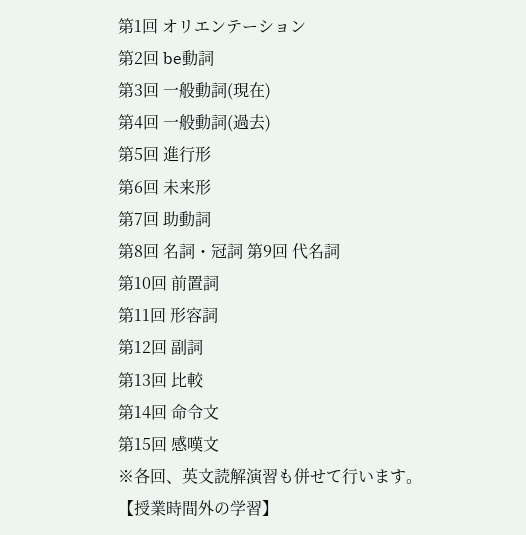第1回 オリエンテーション
第2回 be動詞
第3回 一般動詞(現在)
第4回 一般動詞(過去)
第5回 進行形
第6回 未来形
第7回 助動詞
第8回 名詞・冠詞 第9回 代名詞
第10回 前置詞
第11回 形容詞
第12回 副詞
第13回 比較
第14回 命令文
第15回 感嘆文
※各回、英文読解演習も併せて行います。
【授業時間外の学習】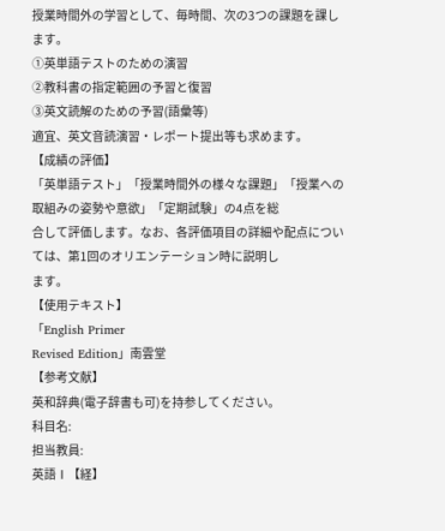授業時間外の学習として、毎時間、次の3つの課題を課します。
①英単語テストのための演習
②教科書の指定範囲の予習と復習
③英文読解のための予習(語彙等)
適宜、英文音読演習・レポート提出等も求めます。
【成績の評価】
「英単語テスト」「授業時間外の様々な課題」「授業への取組みの姿勢や意欲」「定期試験」の4点を総
合して評価します。なお、各評価項目の詳細や配点については、第1回のオリエンテーション時に説明し
ます。
【使用テキスト】
「English Primer
Revised Edition」南雲堂
【参考文献】
英和辞典(電子辞書も可)を持参してください。
科目名:
担当教員:
英語Ⅰ【経】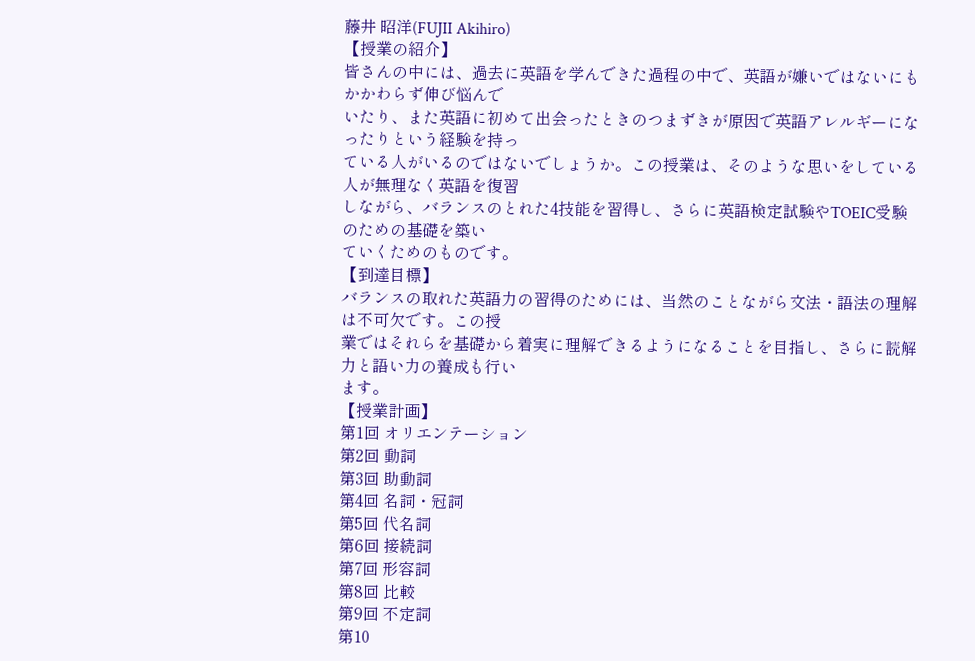藤井 昭洋(FUJII Akihiro)
【授業の紹介】
皆さんの中には、過去に英語を学んできた過程の中で、英語が嫌いではないにもかかわらず伸び悩んで
いたり、また英語に初めて出会ったときのつまずきが原因で英語アレルギーになったりという経験を持っ
ている人がいるのではないでしょうか。この授業は、そのような思いをしている人が無理なく英語を復習
しながら、バランスのとれた4技能を習得し、さらに英語検定試験やTOEIC受験のための基礎を築い
ていくためのものです。
【到達目標】
バランスの取れた英語力の習得のためには、当然のことながら文法・語法の理解は不可欠です。この授
業ではそれらを基礎から着実に理解できるようになることを目指し、さらに読解力と語い力の養成も行い
ます。
【授業計画】
第1回 オリエンテーション
第2回 動詞
第3回 助動詞
第4回 名詞・冠詞
第5回 代名詞
第6回 接続詞
第7回 形容詞
第8回 比較
第9回 不定詞
第10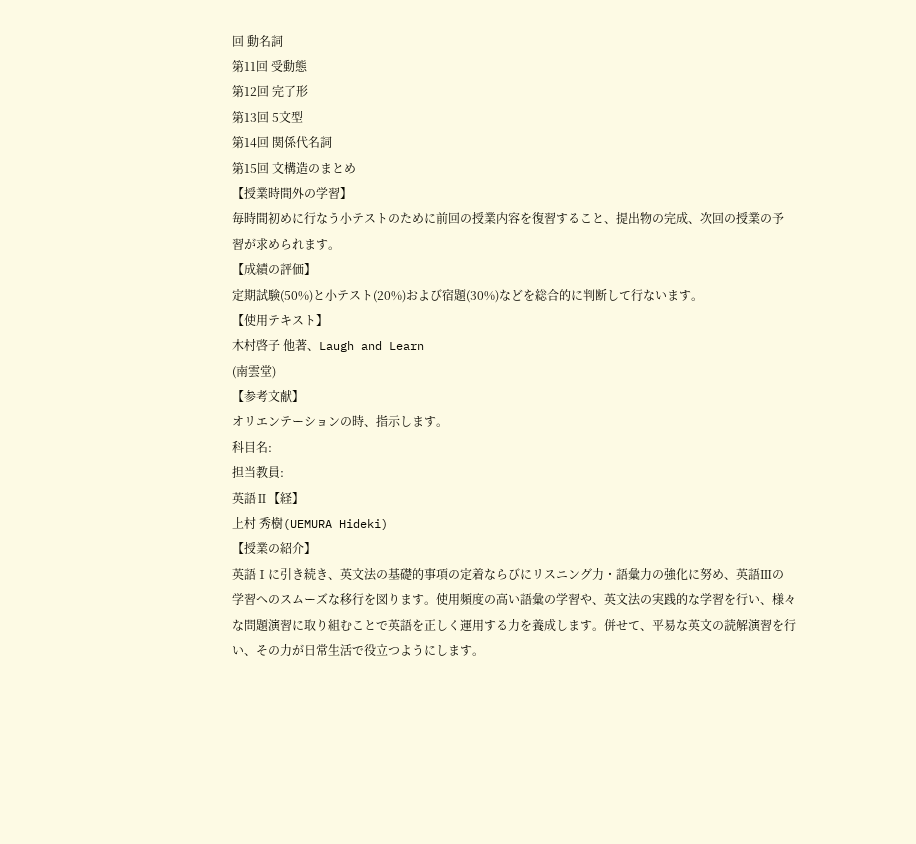回 動名詞
第11回 受動態
第12回 完了形
第13回 5文型
第14回 関係代名詞
第15回 文構造のまとめ
【授業時間外の学習】
毎時間初めに行なう小テストのために前回の授業内容を復習すること、提出物の完成、次回の授業の予
習が求められます。
【成績の評価】
定期試験(50%)と小テスト(20%)および宿題(30%)などを総合的に判断して行ないます。
【使用テキスト】
木村啓子 他著、Laugh and Learn
(南雲堂)
【参考文献】
オリエンテーションの時、指示します。
科目名:
担当教員:
英語Ⅱ【経】
上村 秀樹(UEMURA Hideki)
【授業の紹介】
英語Ⅰに引き続き、英文法の基礎的事項の定着ならびにリスニング力・語彙力の強化に努め、英語Ⅲの
学習へのスムーズな移行を図ります。使用頻度の高い語彙の学習や、英文法の実践的な学習を行い、様々
な問題演習に取り組むことで英語を正しく運用する力を養成します。併せて、平易な英文の読解演習を行
い、その力が日常生活で役立つようにします。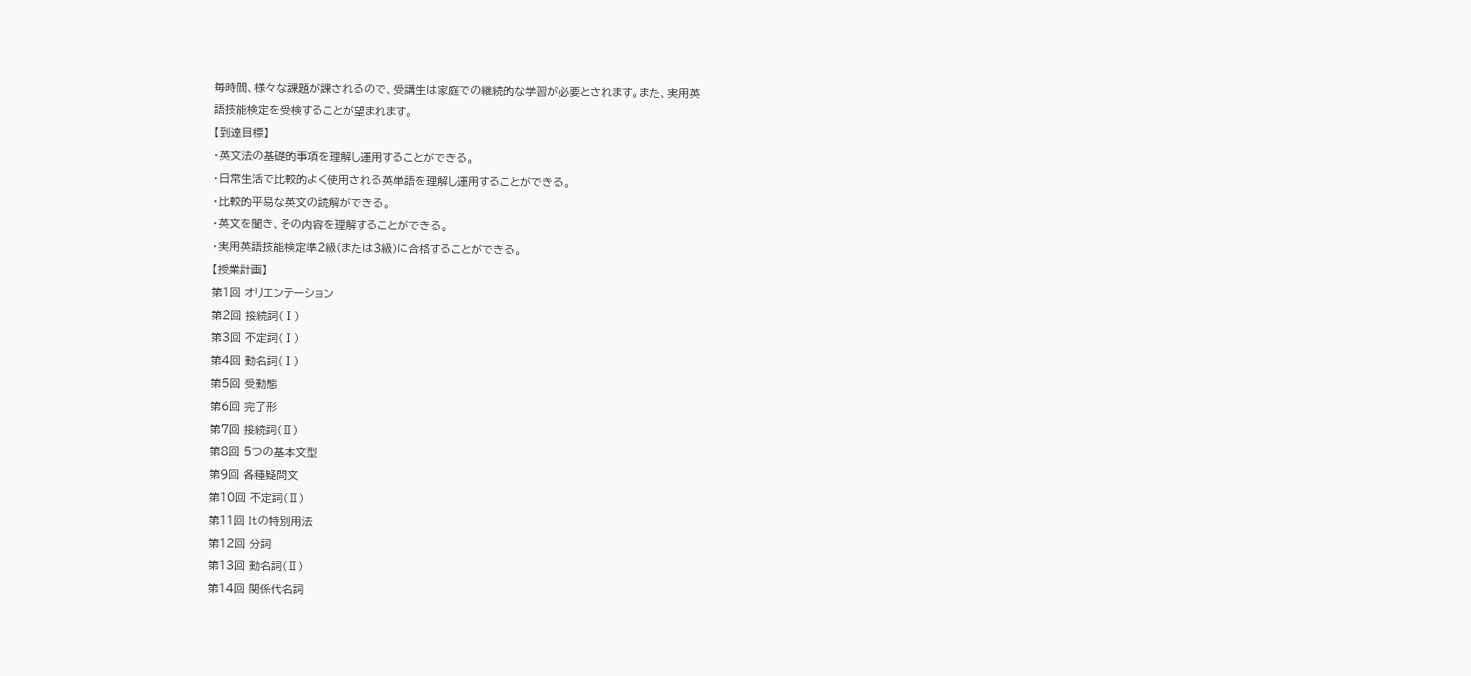毎時間、様々な課題が課されるので、受講生は家庭での継続的な学習が必要とされます。また、実用英
語技能検定を受検することが望まれます。
【到達目標】
・英文法の基礎的事項を理解し運用することができる。
・日常生活で比較的よく使用される英単語を理解し運用することができる。
・比較的平易な英文の読解ができる。
・英文を聞き、その内容を理解することができる。
・実用英語技能検定準2級(または3級)に合格することができる。
【授業計画】
第1回 オリエンテーション
第2回 接続詞(Ⅰ)
第3回 不定詞(Ⅰ)
第4回 動名詞(Ⅰ)
第5回 受動態
第6回 完了形
第7回 接続詞(Ⅱ)
第8回 5つの基本文型
第9回 各種疑問文
第10回 不定詞(Ⅱ)
第11回 Itの特別用法
第12回 分詞
第13回 動名詞(Ⅱ)
第14回 関係代名詞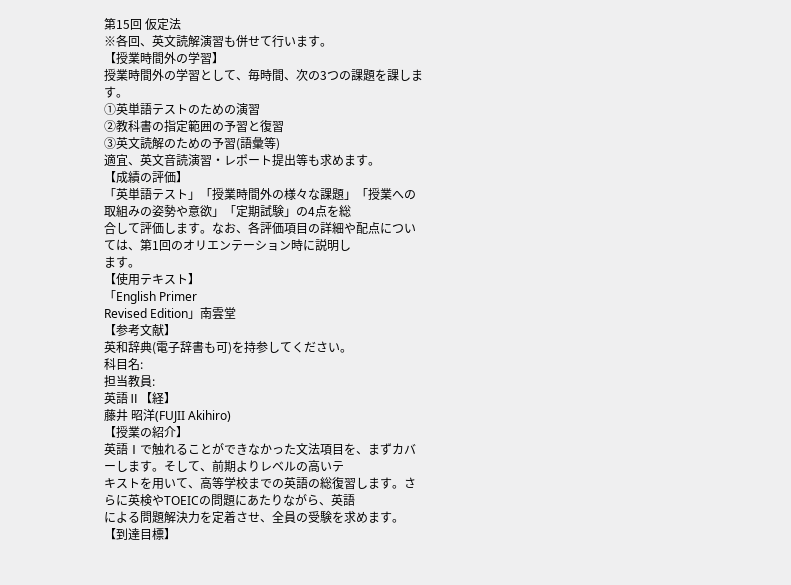第15回 仮定法
※各回、英文読解演習も併せて行います。
【授業時間外の学習】
授業時間外の学習として、毎時間、次の3つの課題を課します。
①英単語テストのための演習
②教科書の指定範囲の予習と復習
③英文読解のための予習(語彙等)
適宜、英文音読演習・レポート提出等も求めます。
【成績の評価】
「英単語テスト」「授業時間外の様々な課題」「授業への取組みの姿勢や意欲」「定期試験」の4点を総
合して評価します。なお、各評価項目の詳細や配点については、第1回のオリエンテーション時に説明し
ます。
【使用テキスト】
「English Primer
Revised Edition」南雲堂
【参考文献】
英和辞典(電子辞書も可)を持参してください。
科目名:
担当教員:
英語Ⅱ【経】
藤井 昭洋(FUJII Akihiro)
【授業の紹介】
英語Ⅰで触れることができなかった文法項目を、まずカバーします。そして、前期よりレベルの高いテ
キストを用いて、高等学校までの英語の総復習します。さらに英検やTOEICの問題にあたりながら、英語
による問題解決力を定着させ、全員の受験を求めます。
【到達目標】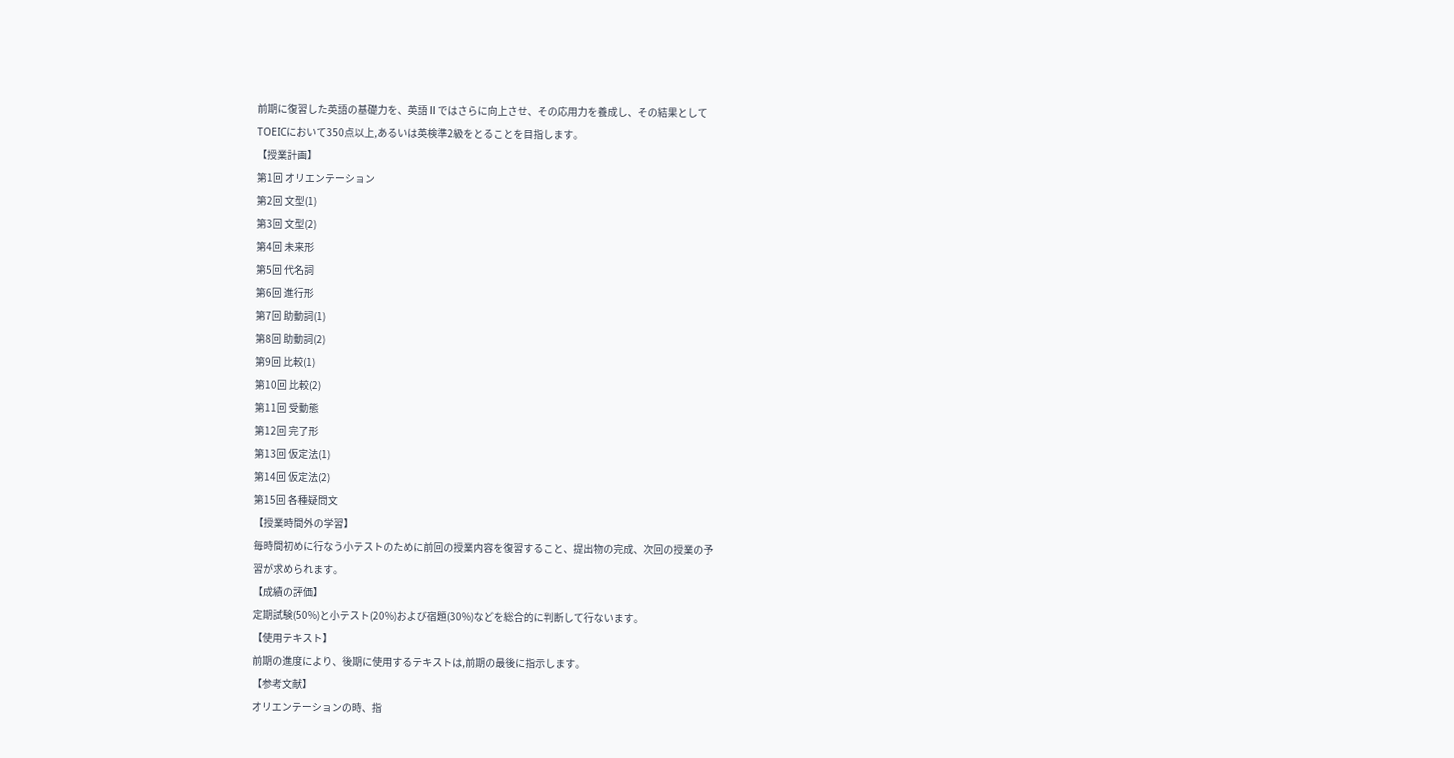前期に復習した英語の基礎力を、英語Ⅱではさらに向上させ、その応用力を養成し、その結果として
TOEICにおいて350点以上,あるいは英検準2級をとることを目指します。
【授業計画】
第1回 オリエンテーション
第2回 文型(1)
第3回 文型(2)
第4回 未来形
第5回 代名詞
第6回 進行形
第7回 助動詞(1)
第8回 助動詞(2)
第9回 比較(1)
第10回 比較(2)
第11回 受動態
第12回 完了形
第13回 仮定法(1)
第14回 仮定法(2)
第15回 各種疑問文
【授業時間外の学習】
毎時間初めに行なう小テストのために前回の授業内容を復習すること、提出物の完成、次回の授業の予
習が求められます。
【成績の評価】
定期試験(50%)と小テスト(20%)および宿題(30%)などを総合的に判断して行ないます。
【使用テキスト】
前期の進度により、後期に使用するテキストは,前期の最後に指示します。
【参考文献】
オリエンテーションの時、指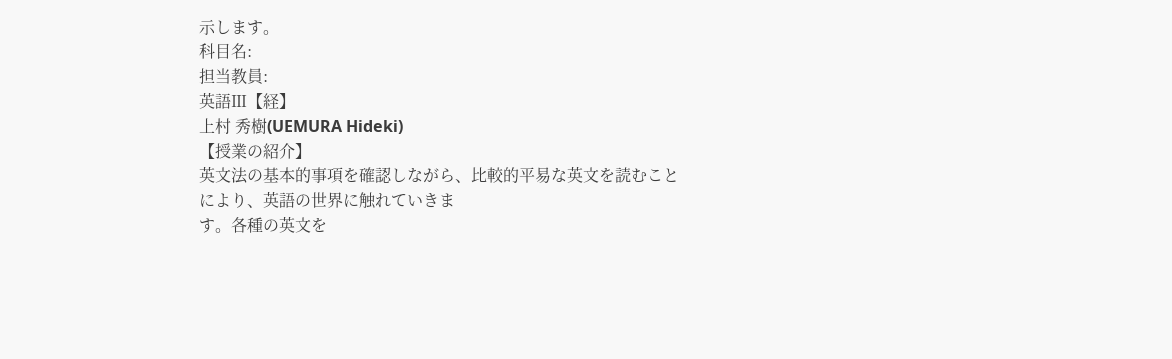示します。
科目名:
担当教員:
英語Ⅲ【経】
上村 秀樹(UEMURA Hideki)
【授業の紹介】
英文法の基本的事項を確認しながら、比較的平易な英文を読むことにより、英語の世界に触れていきま
す。各種の英文を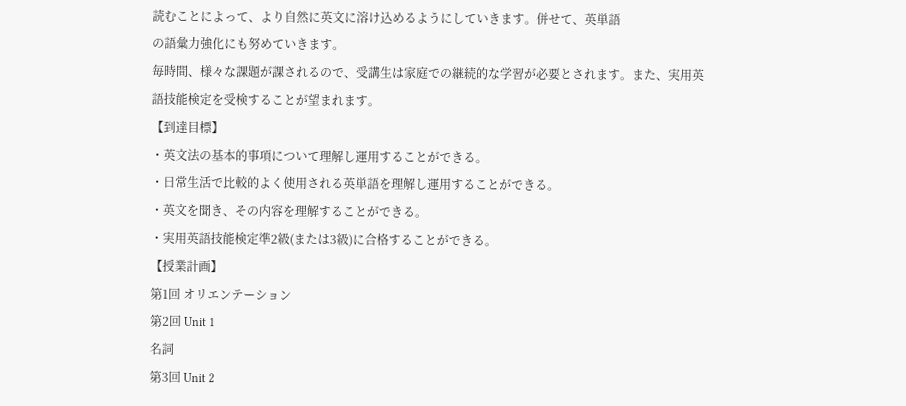読むことによって、より自然に英文に溶け込めるようにしていきます。併せて、英単語
の語彙力強化にも努めていきます。
毎時間、様々な課題が課されるので、受講生は家庭での継続的な学習が必要とされます。また、実用英
語技能検定を受検することが望まれます。
【到達目標】
・英文法の基本的事項について理解し運用することができる。
・日常生活で比較的よく使用される英単語を理解し運用することができる。
・英文を聞き、その内容を理解することができる。
・実用英語技能検定準2級(または3級)に合格することができる。
【授業計画】
第1回 オリエンテーション
第2回 Unit 1
名詞
第3回 Unit 2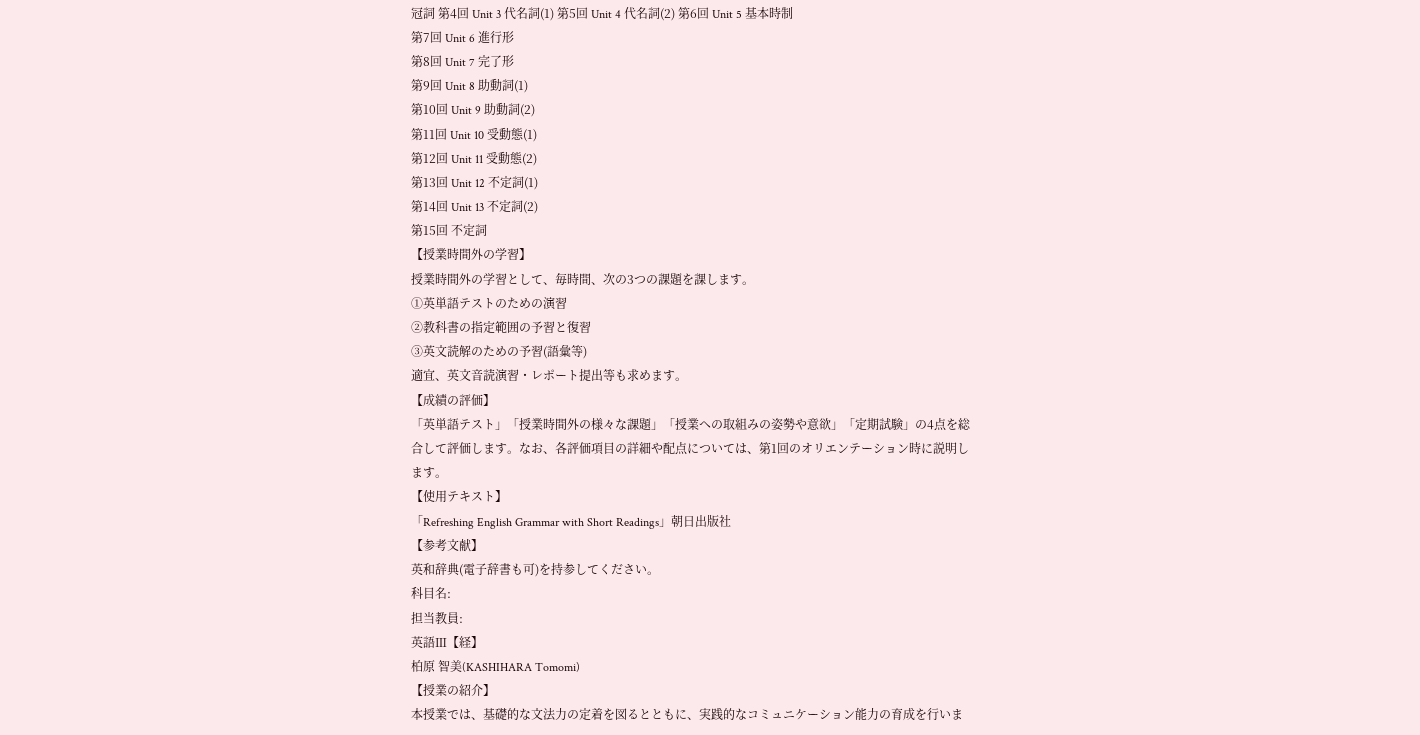冠詞 第4回 Unit 3 代名詞(1) 第5回 Unit 4 代名詞(2) 第6回 Unit 5 基本時制
第7回 Unit 6 進行形
第8回 Unit 7 完了形
第9回 Unit 8 助動詞(1)
第10回 Unit 9 助動詞(2)
第11回 Unit 10 受動態(1)
第12回 Unit 11 受動態(2)
第13回 Unit 12 不定詞(1)
第14回 Unit 13 不定詞(2)
第15回 不定詞
【授業時間外の学習】
授業時間外の学習として、毎時間、次の3つの課題を課します。
①英単語テストのための演習
②教科書の指定範囲の予習と復習
③英文読解のための予習(語彙等)
適宜、英文音読演習・レポート提出等も求めます。
【成績の評価】
「英単語テスト」「授業時間外の様々な課題」「授業への取組みの姿勢や意欲」「定期試験」の4点を総
合して評価します。なお、各評価項目の詳細や配点については、第1回のオリエンテーション時に説明し
ます。
【使用テキスト】
「Refreshing English Grammar with Short Readings」朝日出版社
【参考文献】
英和辞典(電子辞書も可)を持参してください。
科目名:
担当教員:
英語Ⅲ【経】
柏原 智美(KASHIHARA Tomomi)
【授業の紹介】
本授業では、基礎的な文法力の定着を図るとともに、実践的なコミュニケーション能力の育成を行いま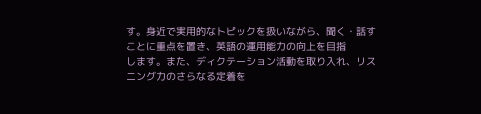す。身近で実用的なトピックを扱いながら、聞く・話すことに重点を置き、英語の運用能力の向上を目指
します。また、ディクテーション活動を取り入れ、リスニング力のさらなる定着を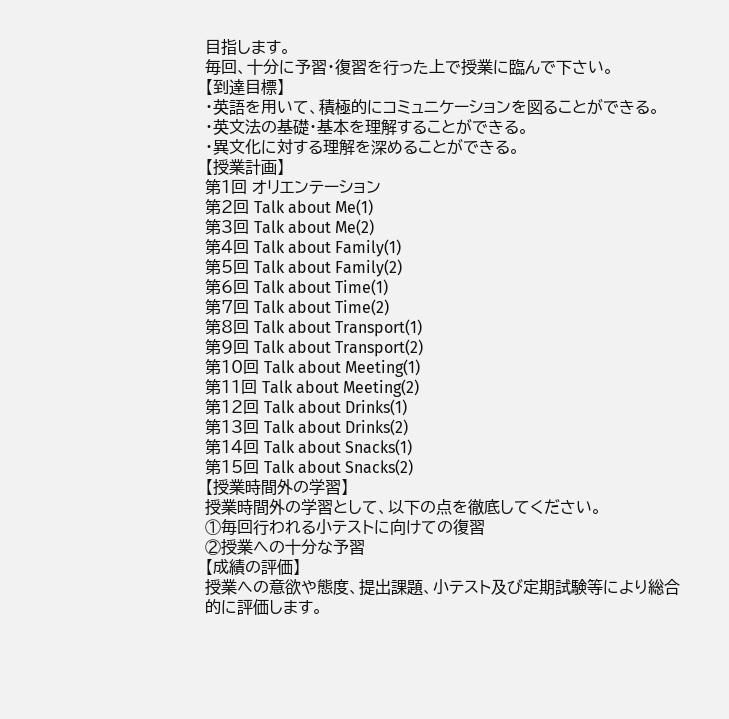目指します。
毎回、十分に予習・復習を行った上で授業に臨んで下さい。
【到達目標】
・英語を用いて、積極的にコミュニケーションを図ることができる。
・英文法の基礎・基本を理解することができる。
・異文化に対する理解を深めることができる。
【授業計画】
第1回 オリエンテーション
第2回 Talk about Me(1)
第3回 Talk about Me(2)
第4回 Talk about Family(1)
第5回 Talk about Family(2)
第6回 Talk about Time(1)
第7回 Talk about Time(2)
第8回 Talk about Transport(1)
第9回 Talk about Transport(2)
第10回 Talk about Meeting(1)
第11回 Talk about Meeting(2)
第12回 Talk about Drinks(1)
第13回 Talk about Drinks(2)
第14回 Talk about Snacks(1)
第15回 Talk about Snacks(2)
【授業時間外の学習】
授業時間外の学習として、以下の点を徹底してください。
①毎回行われる小テストに向けての復習
②授業への十分な予習
【成績の評価】
授業への意欲や態度、提出課題、小テスト及び定期試験等により総合的に評価します。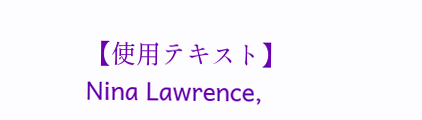【使用テキスト】
Nina Lawrence,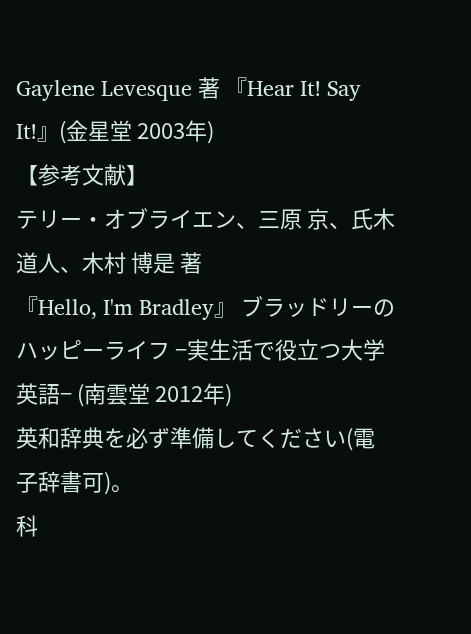Gaylene Levesque 著 『Hear It! Say It!』(金星堂 2003年)
【参考文献】
テリー・オブライエン、三原 京、氏木 道人、木村 博是 著
『Hello, I'm Bradley』 ブラッドリーのハッピーライフ −実生活で役立つ大学英語− (南雲堂 2012年)
英和辞典を必ず準備してください(電子辞書可)。
科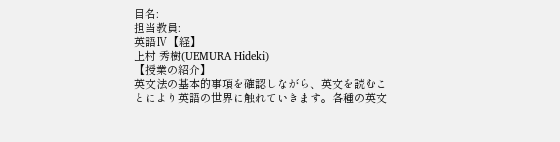目名:
担当教員:
英語Ⅳ【経】
上村 秀樹(UEMURA Hideki)
【授業の紹介】
英文法の基本的事項を確認しながら、英文を読むことにより英語の世界に触れていきます。各種の英文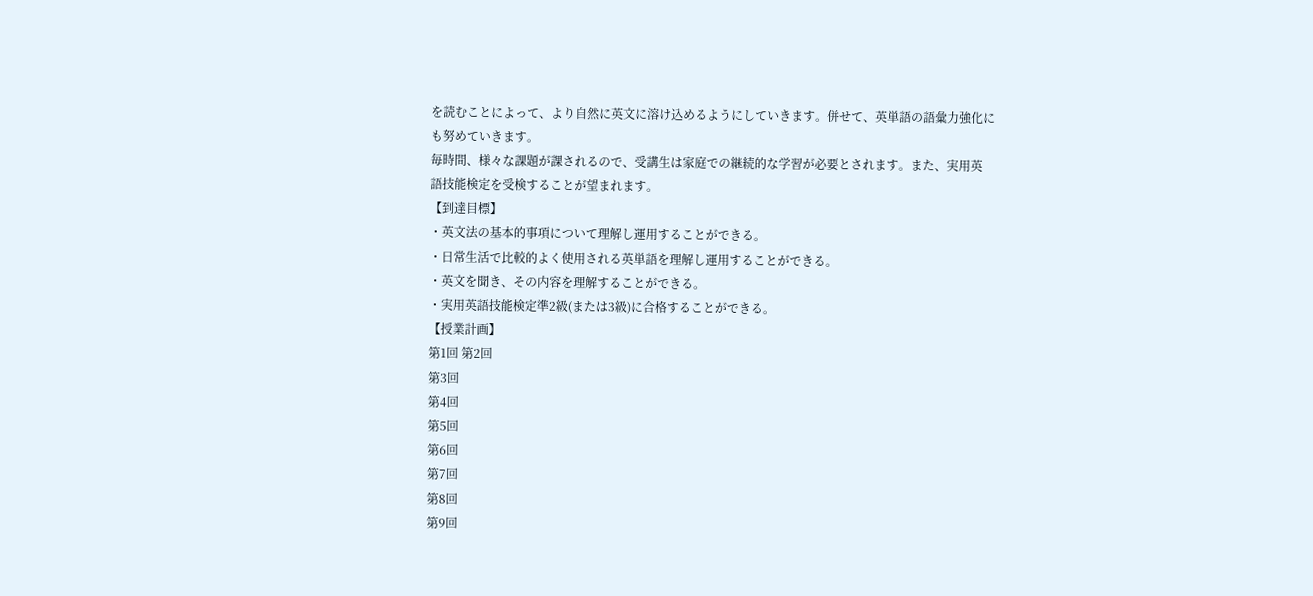を読むことによって、より自然に英文に溶け込めるようにしていきます。併せて、英単語の語彙力強化に
も努めていきます。
毎時間、様々な課題が課されるので、受講生は家庭での継続的な学習が必要とされます。また、実用英
語技能検定を受検することが望まれます。
【到達目標】
・英文法の基本的事項について理解し運用することができる。
・日常生活で比較的よく使用される英単語を理解し運用することができる。
・英文を聞き、その内容を理解することができる。
・実用英語技能検定準2級(または3級)に合格することができる。
【授業計画】
第1回 第2回
第3回
第4回
第5回
第6回
第7回
第8回
第9回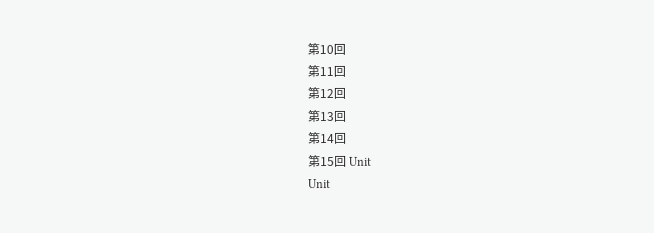第10回
第11回
第12回
第13回
第14回
第15回 Unit
Unit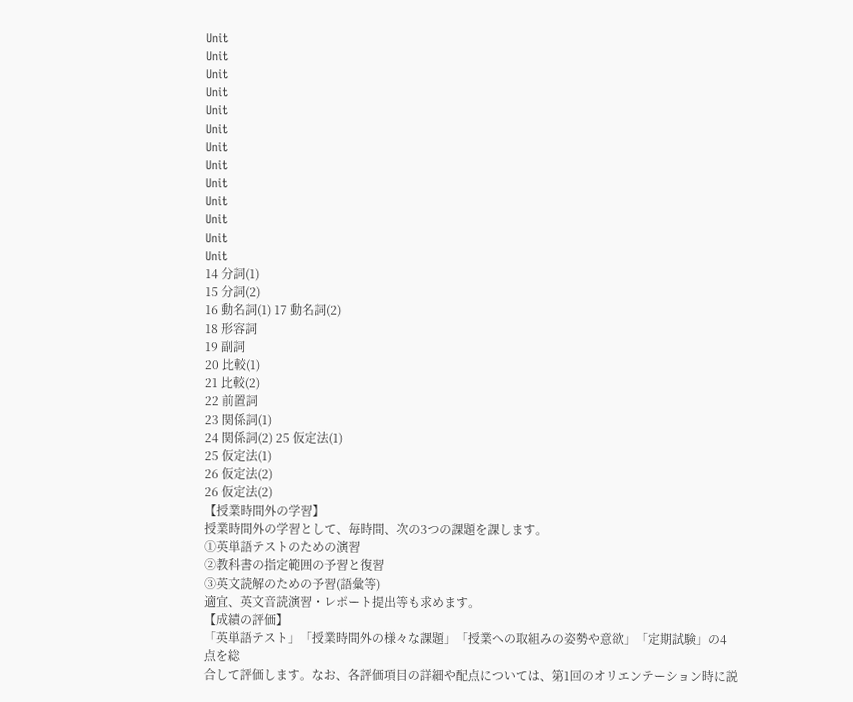Unit
Unit
Unit
Unit
Unit
Unit
Unit
Unit
Unit
Unit
Unit
Unit
Unit
14 分詞(1)
15 分詞(2)
16 動名詞(1) 17 動名詞(2)
18 形容詞
19 副詞
20 比較(1)
21 比較(2)
22 前置詞
23 関係詞(1)
24 関係詞(2) 25 仮定法(1)
25 仮定法(1)
26 仮定法(2)
26 仮定法(2)
【授業時間外の学習】
授業時間外の学習として、毎時間、次の3つの課題を課します。
①英単語テストのための演習
②教科書の指定範囲の予習と復習
③英文読解のための予習(語彙等)
適宜、英文音読演習・レポート提出等も求めます。
【成績の評価】
「英単語テスト」「授業時間外の様々な課題」「授業への取組みの姿勢や意欲」「定期試験」の4点を総
合して評価します。なお、各評価項目の詳細や配点については、第1回のオリエンテーション時に説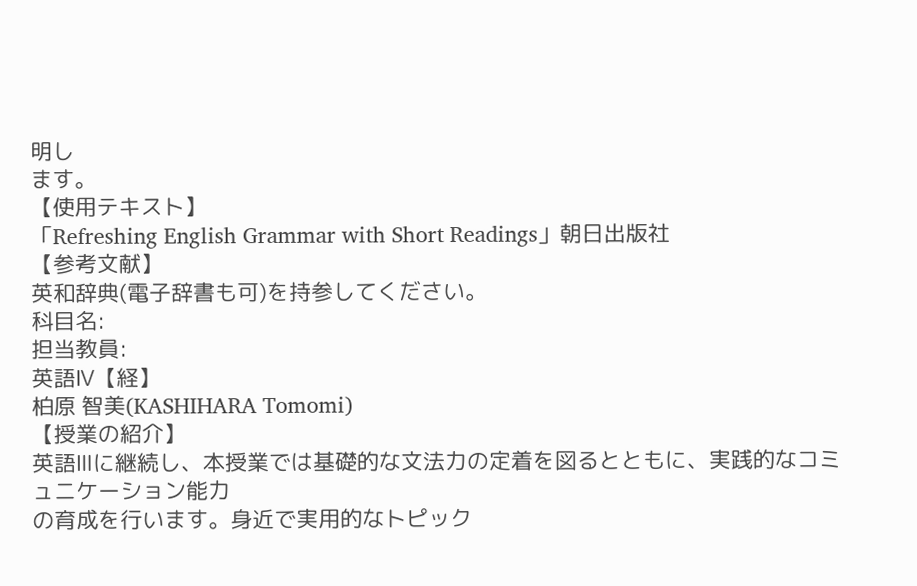明し
ます。
【使用テキスト】
「Refreshing English Grammar with Short Readings」朝日出版社
【参考文献】
英和辞典(電子辞書も可)を持参してください。
科目名:
担当教員:
英語Ⅳ【経】
柏原 智美(KASHIHARA Tomomi)
【授業の紹介】
英語Ⅲに継続し、本授業では基礎的な文法力の定着を図るとともに、実践的なコミュニケーション能力
の育成を行います。身近で実用的なトピック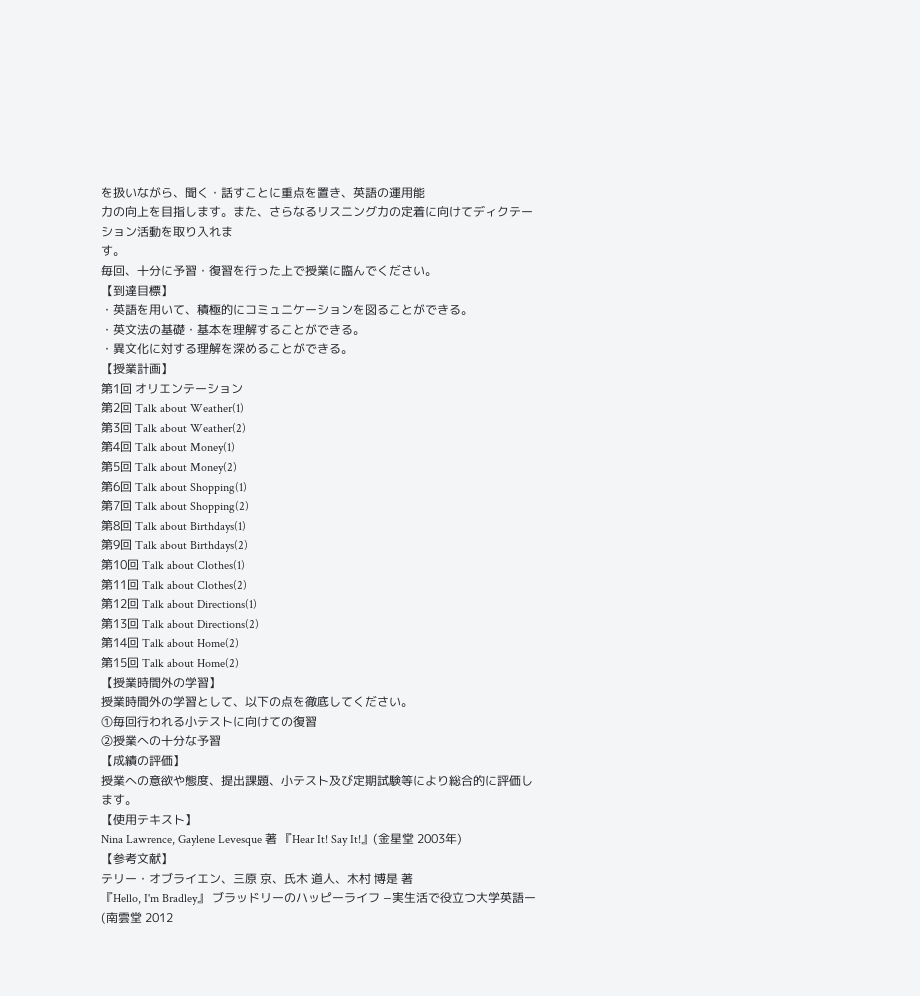を扱いながら、聞く・話すことに重点を置き、英語の運用能
力の向上を目指します。また、さらなるリスニング力の定着に向けてディクテーション活動を取り入れま
す。
毎回、十分に予習・復習を行った上で授業に臨んでください。
【到達目標】
・英語を用いて、積極的にコミュニケーションを図ることができる。
・英文法の基礎・基本を理解することができる。
・異文化に対する理解を深めることができる。
【授業計画】
第1回 オリエンテーション
第2回 Talk about Weather(1)
第3回 Talk about Weather(2)
第4回 Talk about Money(1)
第5回 Talk about Money(2)
第6回 Talk about Shopping(1)
第7回 Talk about Shopping(2)
第8回 Talk about Birthdays(1)
第9回 Talk about Birthdays(2)
第10回 Talk about Clothes(1)
第11回 Talk about Clothes(2)
第12回 Talk about Directions(1)
第13回 Talk about Directions(2)
第14回 Talk about Home(2)
第15回 Talk about Home(2)
【授業時間外の学習】
授業時間外の学習として、以下の点を徹底してください。
①毎回行われる小テストに向けての復習
②授業への十分な予習
【成績の評価】
授業への意欲や態度、提出課題、小テスト及び定期試験等により総合的に評価します。
【使用テキスト】
Nina Lawrence, Gaylene Levesque 著 『Hear It! Say It!』(金星堂 2003年)
【参考文献】
テリー・オブライエン、三原 京、氏木 道人、木村 博是 著
『Hello, I'm Bradley』 ブラッドリーのハッピーライフ −実生活で役立つ大学英語ー (南雲堂 2012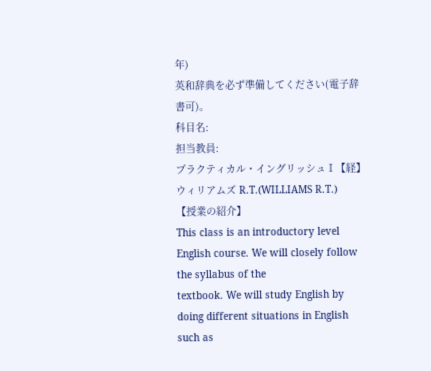年)
英和辞典を必ず準備してください(電子辞書可)。
科目名:
担当教員:
プラクティカル・イングリッシュⅠ【経】
ウィリアムズ R.T.(WILLIAMS R.T.)
【授業の紹介】
This class is an introductory level English course. We will closely follow the syllabus of the
textbook. We will study English by doing different situations in English such as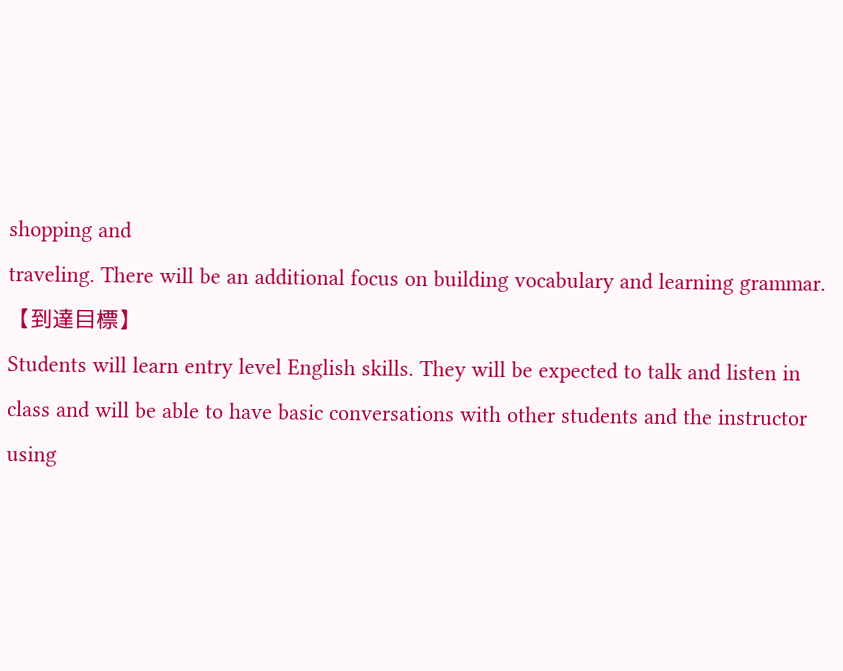shopping and
traveling. There will be an additional focus on building vocabulary and learning grammar.
【到達目標】
Students will learn entry level English skills. They will be expected to talk and listen in
class and will be able to have basic conversations with other students and the instructor
using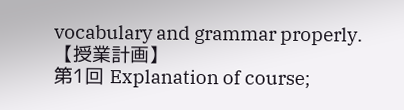vocabulary and grammar properly.
【授業計画】
第1回 Explanation of course;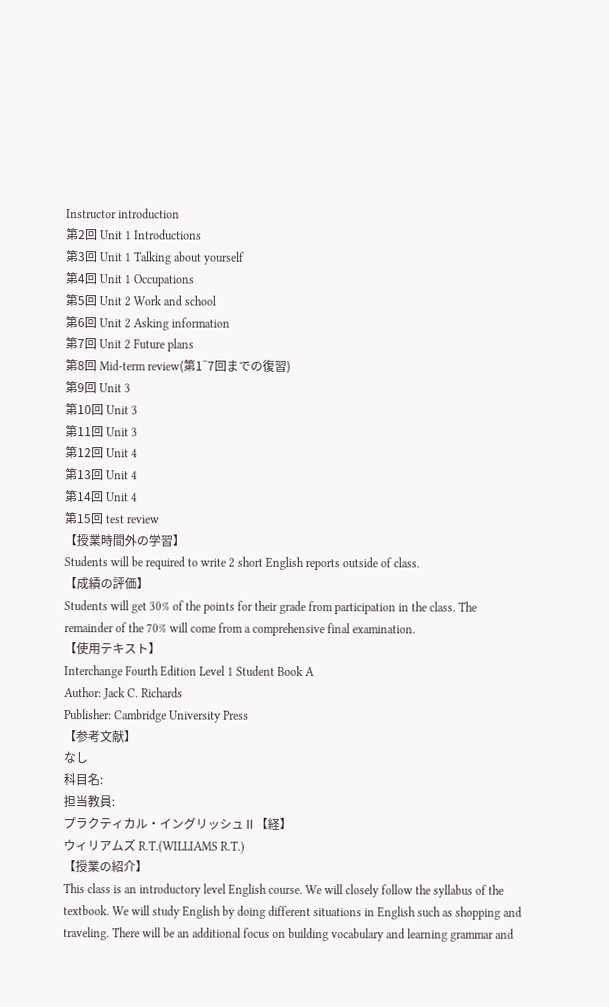Instructor introduction
第2回 Unit 1 Introductions
第3回 Unit 1 Talking about yourself
第4回 Unit 1 Occupations
第5回 Unit 2 Work and school
第6回 Unit 2 Asking information
第7回 Unit 2 Future plans
第8回 Mid-term review(第1‾7回までの復習)
第9回 Unit 3
第10回 Unit 3
第11回 Unit 3
第12回 Unit 4
第13回 Unit 4
第14回 Unit 4
第15回 test review
【授業時間外の学習】
Students will be required to write 2 short English reports outside of class.
【成績の評価】
Students will get 30% of the points for their grade from participation in the class. The
remainder of the 70% will come from a comprehensive final examination.
【使用テキスト】
Interchange Fourth Edition Level 1 Student Book A
Author: Jack C. Richards
Publisher: Cambridge University Press
【参考文献】
なし
科目名:
担当教員:
プラクティカル・イングリッシュⅡ【経】
ウィリアムズ R.T.(WILLIAMS R.T.)
【授業の紹介】
This class is an introductory level English course. We will closely follow the syllabus of the
textbook. We will study English by doing different situations in English such as shopping and
traveling. There will be an additional focus on building vocabulary and learning grammar and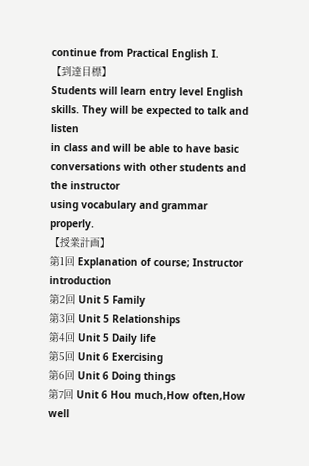continue from Practical English I.
【到達目標】
Students will learn entry level English skills. They will be expected to talk and listen
in class and will be able to have basic conversations with other students and the instructor
using vocabulary and grammar properly.
【授業計画】
第1回 Explanation of course; Instructor introduction
第2回 Unit 5 Family
第3回 Unit 5 Relationships
第4回 Unit 5 Daily life
第5回 Unit 6 Exercising
第6回 Unit 6 Doing things
第7回 Unit 6 Hou much,How often,How well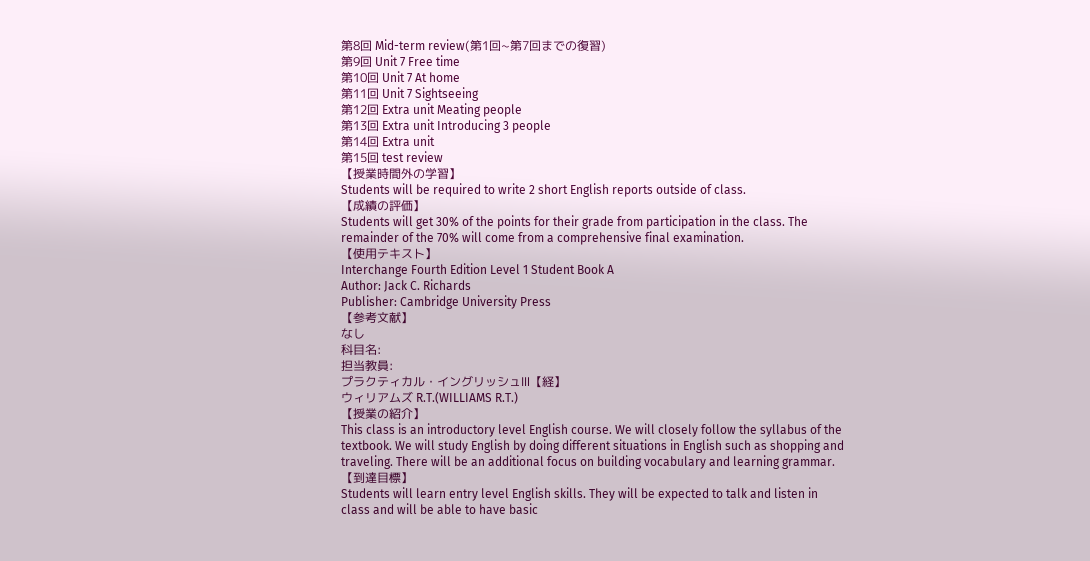第8回 Mid-term review(第1回∼第7回までの復習)
第9回 Unit 7 Free time
第10回 Unit 7 At home
第11回 Unit 7 Sightseeing
第12回 Extra unit Meating people
第13回 Extra unit Introducing 3 people
第14回 Extra unit
第15回 test review
【授業時間外の学習】
Students will be required to write 2 short English reports outside of class.
【成績の評価】
Students will get 30% of the points for their grade from participation in the class. The
remainder of the 70% will come from a comprehensive final examination.
【使用テキスト】
Interchange Fourth Edition Level 1 Student Book A
Author: Jack C. Richards
Publisher: Cambridge University Press
【参考文献】
なし
科目名:
担当教員:
プラクティカル・イングリッシュⅢ【経】
ウィリアムズ R.T.(WILLIAMS R.T.)
【授業の紹介】
This class is an introductory level English course. We will closely follow the syllabus of the
textbook. We will study English by doing different situations in English such as shopping and
traveling. There will be an additional focus on building vocabulary and learning grammar.
【到達目標】
Students will learn entry level English skills. They will be expected to talk and listen in
class and will be able to have basic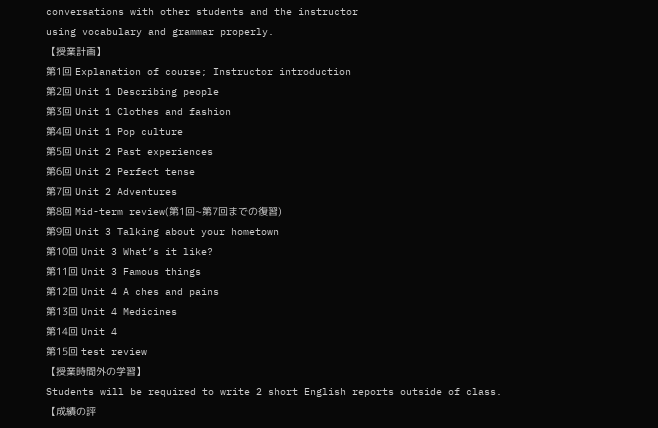conversations with other students and the instructor
using vocabulary and grammar properly.
【授業計画】
第1回 Explanation of course; Instructor introduction
第2回 Unit 1 Describing people
第3回 Unit 1 Clothes and fashion
第4回 Unit 1 Pop culture
第5回 Unit 2 Past experiences
第6回 Unit 2 Perfect tense
第7回 Unit 2 Adventures
第8回 Mid-term review(第1回∼第7回までの復習)
第9回 Unit 3 Talking about your hometown
第10回 Unit 3 What’s it like?
第11回 Unit 3 Famous things
第12回 Unit 4 A ches and pains
第13回 Unit 4 Medicines
第14回 Unit 4
第15回 test review
【授業時間外の学習】
Students will be required to write 2 short English reports outside of class.
【成績の評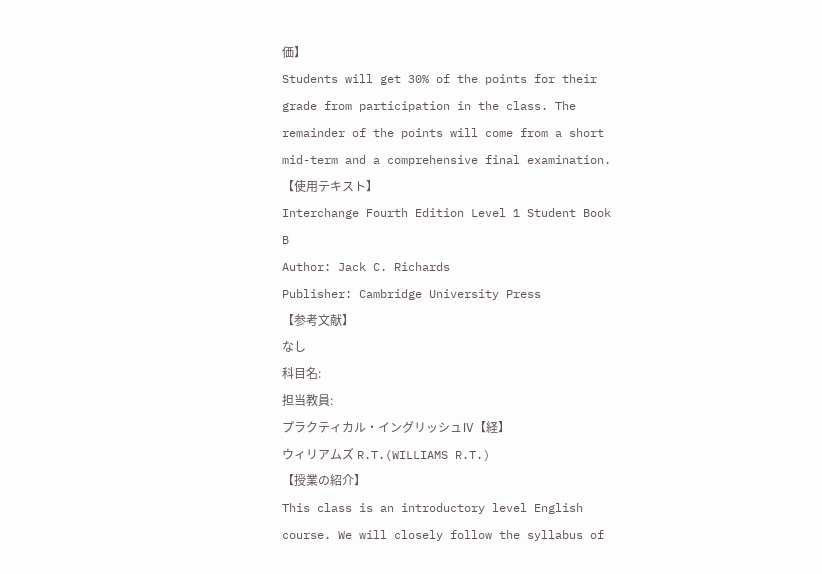価】
Students will get 30% of the points for their grade from participation in the class. The
remainder of the points will come from a short mid-term and a comprehensive final examination.
【使用テキスト】
Interchange Fourth Edition Level 1 Student Book B
Author: Jack C. Richards
Publisher: Cambridge University Press
【参考文献】
なし
科目名:
担当教員:
プラクティカル・イングリッシュⅣ【経】
ウィリアムズ R.T.(WILLIAMS R.T.)
【授業の紹介】
This class is an introductory level English course. We will closely follow the syllabus of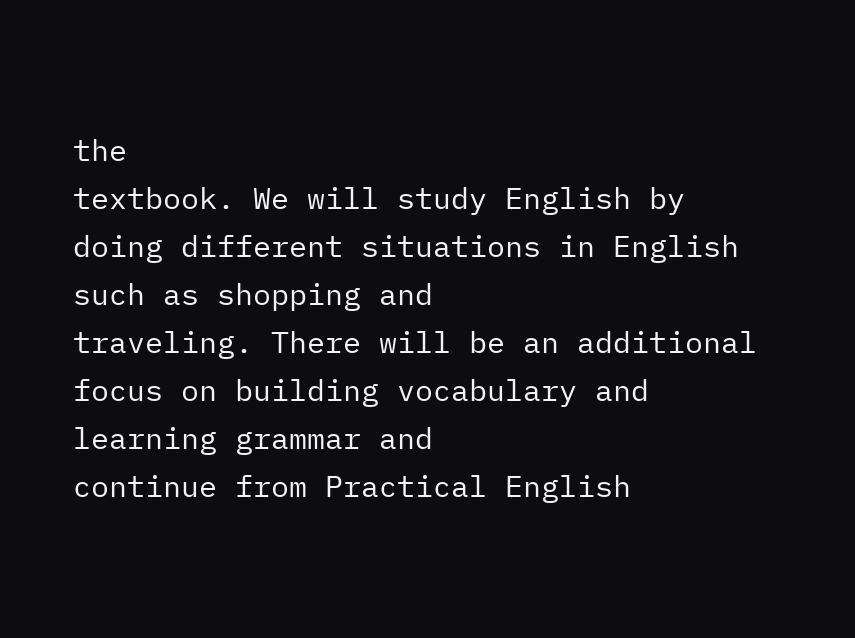the
textbook. We will study English by doing different situations in English such as shopping and
traveling. There will be an additional focus on building vocabulary and learning grammar and
continue from Practical English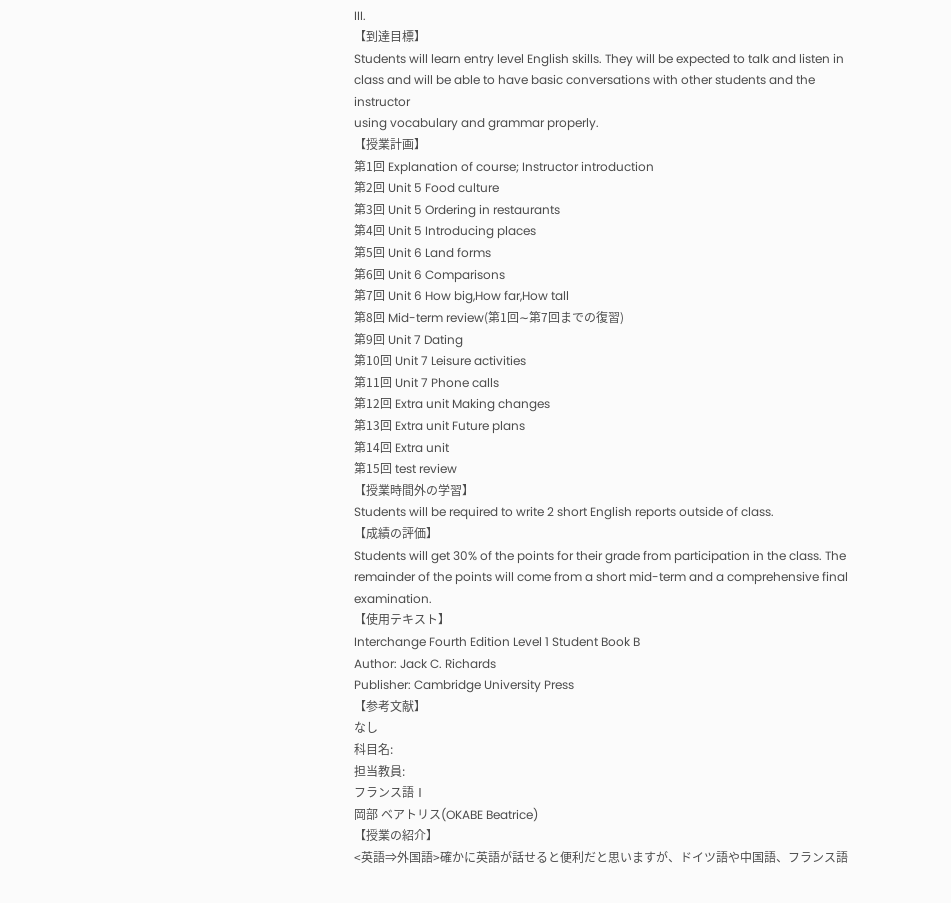III.
【到達目標】
Students will learn entry level English skills. They will be expected to talk and listen in
class and will be able to have basic conversations with other students and the instructor
using vocabulary and grammar properly.
【授業計画】
第1回 Explanation of course; Instructor introduction
第2回 Unit 5 Food culture
第3回 Unit 5 Ordering in restaurants
第4回 Unit 5 Introducing places
第5回 Unit 6 Land forms
第6回 Unit 6 Comparisons
第7回 Unit 6 How big,How far,How tall
第8回 Mid-term review(第1回∼第7回までの復習)
第9回 Unit 7 Dating
第10回 Unit 7 Leisure activities
第11回 Unit 7 Phone calls
第12回 Extra unit Making changes
第13回 Extra unit Future plans
第14回 Extra unit
第15回 test review
【授業時間外の学習】
Students will be required to write 2 short English reports outside of class.
【成績の評価】
Students will get 30% of the points for their grade from participation in the class. The
remainder of the points will come from a short mid-term and a comprehensive final examination.
【使用テキスト】
Interchange Fourth Edition Level 1 Student Book B
Author: Jack C. Richards
Publisher: Cambridge University Press
【参考文献】
なし
科目名:
担当教員:
フランス語Ⅰ
岡部 ベアトリス(OKABE Beatrice)
【授業の紹介】
<英語⇒外国語>確かに英語が話せると便利だと思いますが、ドイツ語や中国語、フランス語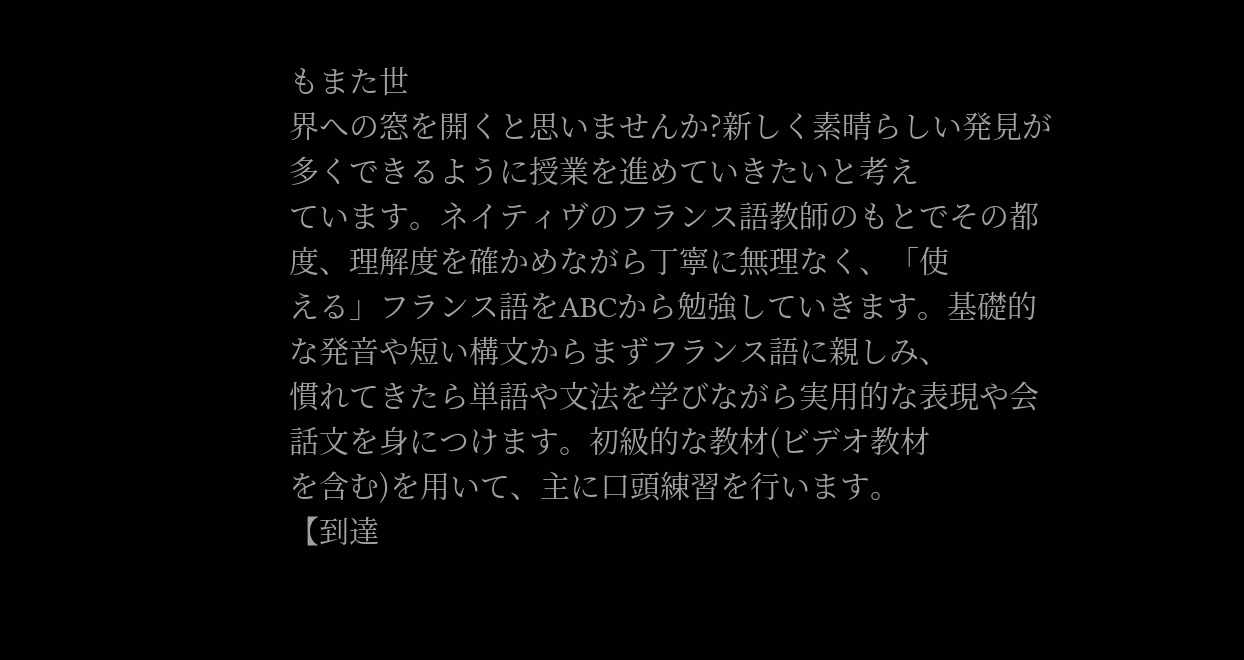もまた世
界への窓を開くと思いませんか?新しく素晴らしい発見が多くできるように授業を進めていきたいと考え
ています。ネイティヴのフランス語教師のもとでその都度、理解度を確かめながら丁寧に無理なく、「使
える」フランス語をABCから勉強していきます。基礎的な発音や短い構文からまずフランス語に親しみ、
慣れてきたら単語や文法を学びながら実用的な表現や会話文を身につけます。初級的な教材(ビデオ教材
を含む)を用いて、主に口頭練習を行います。
【到達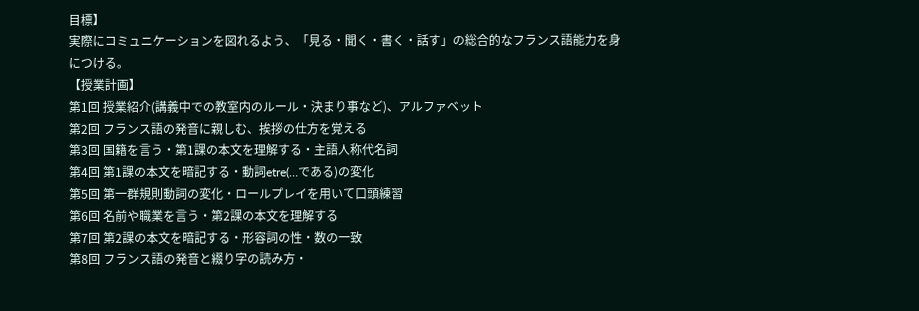目標】
実際にコミュニケーションを図れるよう、「見る・聞く・書く・話す」の総合的なフランス語能力を身
につける。
【授業計画】
第1回 授業紹介(講義中での教室内のルール・決まり事など)、アルファベット
第2回 フランス語の発音に親しむ、挨拶の仕方を覚える
第3回 国籍を言う・第1課の本文を理解する・主語人称代名詞
第4回 第1課の本文を暗記する・動詞etre(…である)の変化
第5回 第一群規則動詞の変化・ロールプレイを用いて口頭練習
第6回 名前や職業を言う・第2課の本文を理解する
第7回 第2課の本文を暗記する・形容詞の性・数の一致
第8回 フランス語の発音と綴り字の読み方・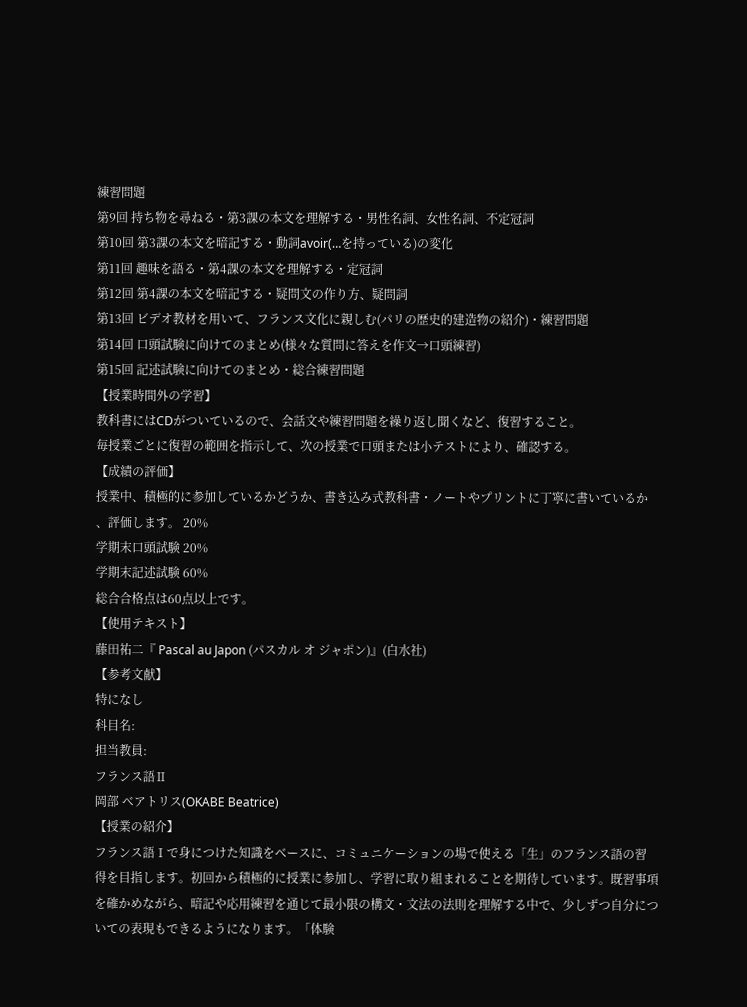練習問題
第9回 持ち物を尋ねる・第3課の本文を理解する・男性名詞、女性名詞、不定冠詞
第10回 第3課の本文を暗記する・動詞avoir(…を持っている)の変化
第11回 趣味を語る・第4課の本文を理解する・定冠詞
第12回 第4課の本文を暗記する・疑問文の作り方、疑問詞
第13回 ビデオ教材を用いて、フランス文化に親しむ(パリの歴史的建造物の紹介)・練習問題
第14回 口頭試験に向けてのまとめ(様々な質問に答えを作文→口頭練習)
第15回 記述試験に向けてのまとめ・総合練習問題
【授業時間外の学習】
教科書にはCDがついているので、会話文や練習問題を繰り返し聞くなど、復習すること。
毎授業ごとに復習の範囲を指示して、次の授業で口頭または小テストにより、確認する。
【成績の評価】
授業中、積極的に参加しているかどうか、書き込み式教科書・ノートやプリントに丁寧に書いているか
、評価します。 20%
学期末口頭試験 20%
学期末記述試験 60%
総合合格点は60点以上です。
【使用テキスト】
藤田祐二『 Pascal au Japon (パスカル オ ジャポン)』(白水社)
【参考文献】
特になし
科目名:
担当教員:
フランス語Ⅱ
岡部 ベアトリス(OKABE Beatrice)
【授業の紹介】
フランス語Ⅰで身につけた知識をベースに、コミュニケーションの場で使える「生」のフランス語の習
得を目指します。初回から積極的に授業に参加し、学習に取り組まれることを期待しています。既習事項
を確かめながら、暗記や応用練習を通じて最小限の構文・文法の法則を理解する中で、少しずつ自分につ
いての表現もできるようになります。「体験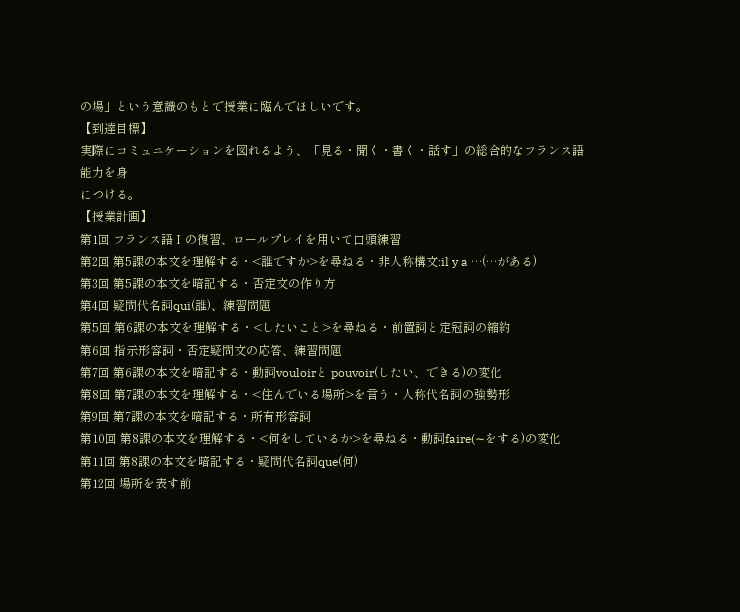の場」という意識のもとで授業に臨んでほしいです。
【到達目標】
実際にコミュニケーションを図れるよう、「見る・聞く・書く・話す」の総合的なフランス語能力を身
につける。
【授業計画】
第1回 フランス語Ⅰの復習、ロールプレイを用いて口頭練習
第2回 第5課の本文を理解する・<誰ですか>を尋ねる・非人称構文:il y a …(…がある)
第3回 第5課の本文を暗記する・否定文の作り方
第4回 疑問代名詞qui(誰)、練習問題
第5回 第6課の本文を理解する・<したいこと>を尋ねる・前置詞と定冠詞の縮約
第6回 指示形容詞・否定疑問文の応答、練習問題
第7回 第6課の本文を暗記する・動詞vouloirと pouvoir(したい、できる)の変化
第8回 第7課の本文を理解する・<住んでいる場所>を言う・人称代名詞の強勢形
第9回 第7課の本文を暗記する・所有形容詞
第10回 第8課の本文を理解する・<何をしているか>を尋ねる・動詞faire(∼をする)の変化
第11回 第8課の本文を暗記する・疑問代名詞que(何)
第12回 場所を表す前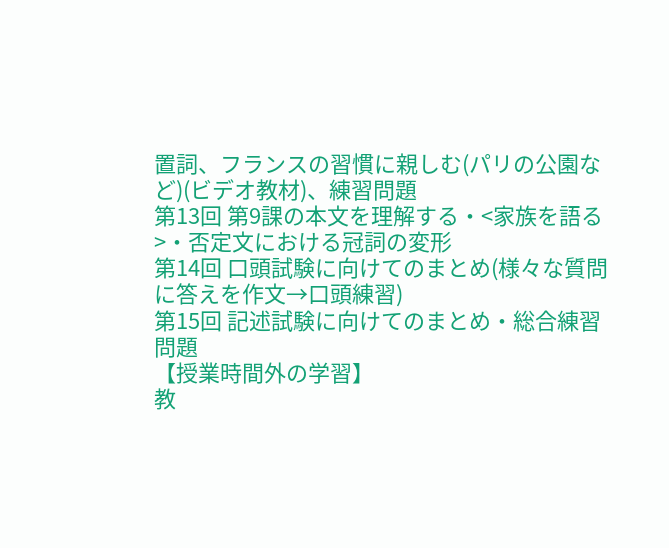置詞、フランスの習慣に親しむ(パリの公園など)(ビデオ教材)、練習問題
第13回 第9課の本文を理解する・<家族を語る>・否定文における冠詞の変形
第14回 口頭試験に向けてのまとめ(様々な質問に答えを作文→口頭練習)
第15回 記述試験に向けてのまとめ・総合練習問題
【授業時間外の学習】
教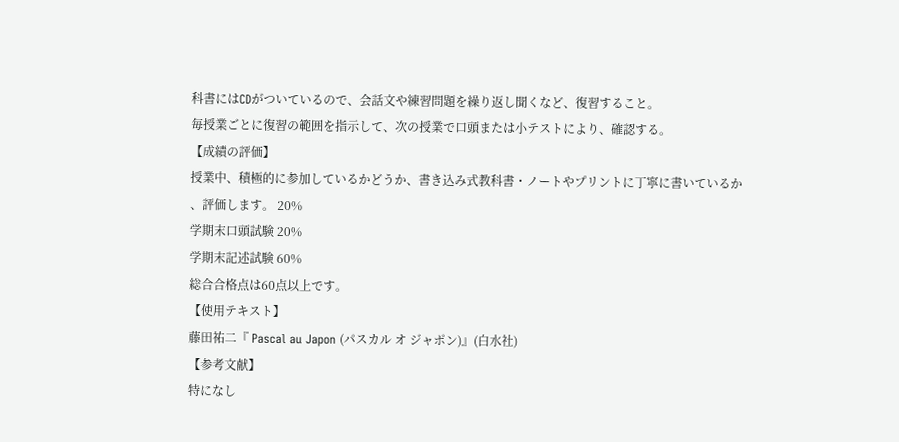科書にはCDがついているので、会話文や練習問題を繰り返し聞くなど、復習すること。
毎授業ごとに復習の範囲を指示して、次の授業で口頭または小テストにより、確認する。
【成績の評価】
授業中、積極的に参加しているかどうか、書き込み式教科書・ノートやプリントに丁寧に書いているか
、評価します。 20%
学期末口頭試験 20%
学期末記述試験 60%
総合合格点は60点以上です。
【使用テキスト】
藤田祐二『 Pascal au Japon (パスカル オ ジャポン)』(白水社)
【参考文献】
特になし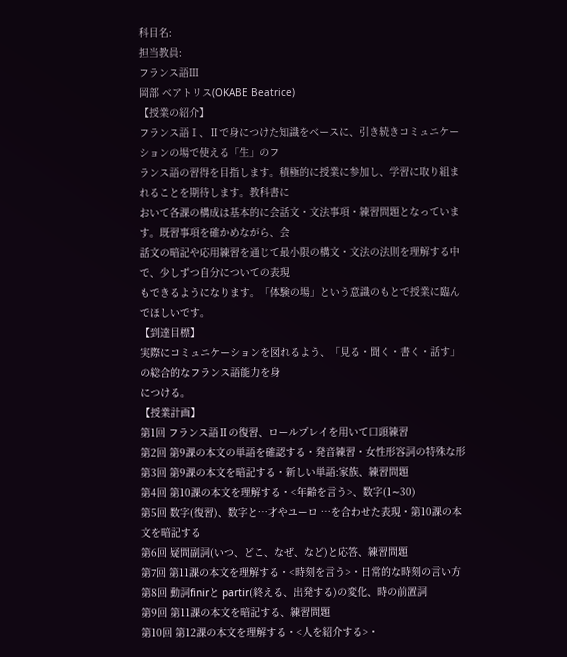科目名:
担当教員:
フランス語Ⅲ
岡部 ベアトリス(OKABE Beatrice)
【授業の紹介】
フランス語Ⅰ、Ⅱで身につけた知識をベースに、引き続きコミュニケーションの場で使える「生」のフ
ランス語の習得を目指します。積極的に授業に参加し、学習に取り組まれることを期待します。教科書に
おいて各課の構成は基本的に会話文・文法事項・練習問題となっています。既習事項を確かめながら、会
話文の暗記や応用練習を通じて最小限の構文・文法の法則を理解する中で、少しずつ自分についての表現
もできるようになります。「体験の場」という意識のもとで授業に臨んでほしいです。
【到達目標】
実際にコミュニケーションを図れるよう、「見る・聞く・書く・話す」の総合的なフランス語能力を身
につける。
【授業計画】
第1回 フランス語Ⅱの復習、ロールプレイを用いて口頭練習
第2回 第9課の本文の単語を確認する・発音練習・女性形容詞の特殊な形 第3回 第9課の本文を暗記する・新しい単語:家族、練習問題
第4回 第10課の本文を理解する・<年齢を言う>、数字(1∼30)
第5回 数字(復習)、数字と…才やユーロ …を合わせた表現・第10課の本文を暗記する
第6回 疑問副詞(いつ、どこ、なぜ、など)と応答、練習問題
第7回 第11課の本文を理解する・<時刻を言う>・日常的な時刻の言い方
第8回 動詞finirと partir(終える、出発する)の変化、時の前置詞
第9回 第11課の本文を暗記する、練習問題
第10回 第12課の本文を理解する・<人を紹介する>・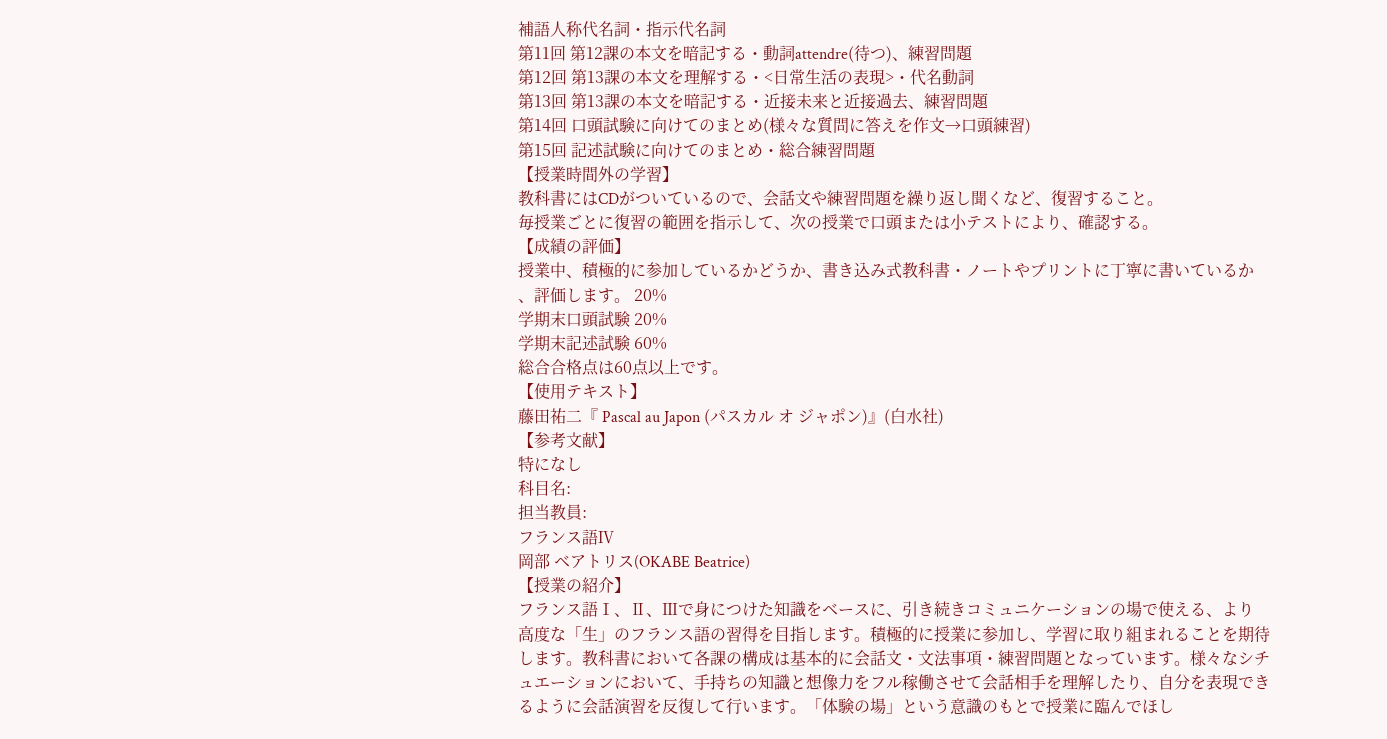補語人称代名詞・指示代名詞
第11回 第12課の本文を暗記する・動詞attendre(待つ)、練習問題
第12回 第13課の本文を理解する・<日常生活の表現>・代名動詞
第13回 第13課の本文を暗記する・近接未来と近接過去、練習問題
第14回 口頭試験に向けてのまとめ(様々な質問に答えを作文→口頭練習)
第15回 記述試験に向けてのまとめ・総合練習問題
【授業時間外の学習】
教科書にはCDがついているので、会話文や練習問題を繰り返し聞くなど、復習すること。
毎授業ごとに復習の範囲を指示して、次の授業で口頭または小テストにより、確認する。
【成績の評価】
授業中、積極的に参加しているかどうか、書き込み式教科書・ノートやプリントに丁寧に書いているか
、評価します。 20%
学期末口頭試験 20%
学期末記述試験 60%
総合合格点は60点以上です。
【使用テキスト】
藤田祐二『 Pascal au Japon (パスカル オ ジャポン)』(白水社)
【参考文献】
特になし
科目名:
担当教員:
フランス語Ⅳ
岡部 ベアトリス(OKABE Beatrice)
【授業の紹介】
フランス語Ⅰ、Ⅱ、Ⅲで身につけた知識をベースに、引き続きコミュニケーションの場で使える、より
高度な「生」のフランス語の習得を目指します。積極的に授業に参加し、学習に取り組まれることを期待
します。教科書において各課の構成は基本的に会話文・文法事項・練習問題となっています。様々なシチ
ュエーションにおいて、手持ちの知識と想像力をフル稼働させて会話相手を理解したり、自分を表現でき
るように会話演習を反復して行います。「体験の場」という意識のもとで授業に臨んでほし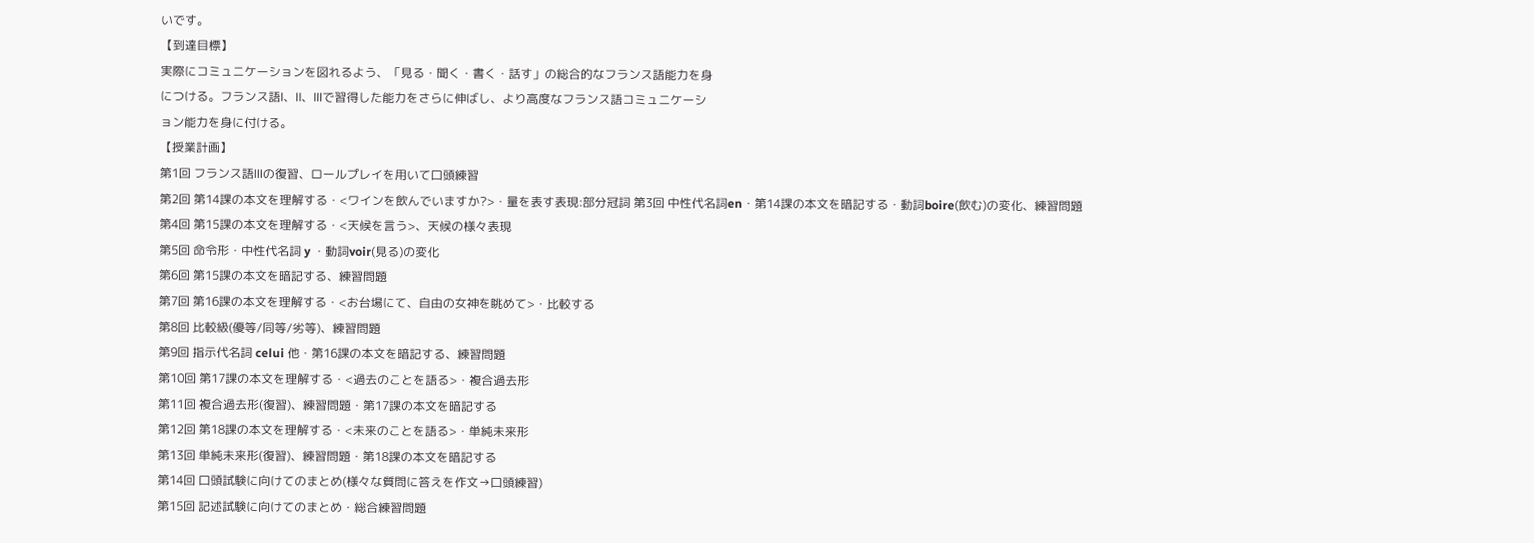いです。
【到達目標】
実際にコミュニケーションを図れるよう、「見る・聞く・書く・話す」の総合的なフランス語能力を身
につける。フランス語Ⅰ、Ⅱ、Ⅲで習得した能力をさらに伸ばし、より高度なフランス語コミュニケーシ
ョン能力を身に付ける。
【授業計画】
第1回 フランス語Ⅲの復習、ロールプレイを用いて口頭練習
第2回 第14課の本文を理解する・<ワインを飲んでいますか?>・量を表す表現:部分冠詞 第3回 中性代名詞en・第14課の本文を暗記する・動詞boire(飲む)の変化、練習問題
第4回 第15課の本文を理解する・<天候を言う>、天候の様々表現
第5回 命令形・中性代名詞 y ・動詞voir(見る)の変化
第6回 第15課の本文を暗記する、練習問題
第7回 第16課の本文を理解する・<お台場にて、自由の女神を眺めて>・比較する
第8回 比較級(優等/同等/劣等)、練習問題
第9回 指示代名詞 celui 他・第16課の本文を暗記する、練習問題
第10回 第17課の本文を理解する・<過去のことを語る>・複合過去形
第11回 複合過去形(復習)、練習問題・第17課の本文を暗記する
第12回 第18課の本文を理解する・<未来のことを語る>・単純未来形
第13回 単純未来形(復習)、練習問題・第18課の本文を暗記する
第14回 口頭試験に向けてのまとめ(様々な質問に答えを作文→口頭練習)
第15回 記述試験に向けてのまとめ・総合練習問題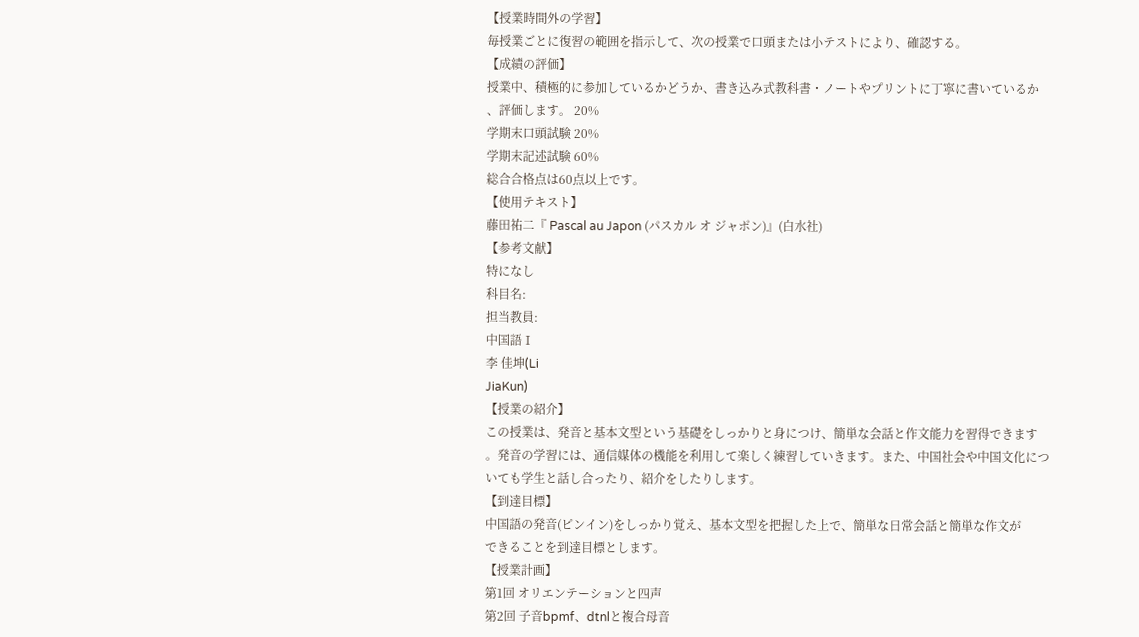【授業時間外の学習】
毎授業ごとに復習の範囲を指示して、次の授業で口頭または小テストにより、確認する。
【成績の評価】
授業中、積極的に参加しているかどうか、書き込み式教科書・ノートやプリントに丁寧に書いているか
、評価します。 20%
学期末口頭試験 20%
学期末記述試験 60%
総合合格点は60点以上です。
【使用テキスト】
藤田祐二『 Pascal au Japon (パスカル オ ジャポン)』(白水社)
【参考文献】
特になし
科目名:
担当教員:
中国語Ⅰ
李 佳坤(Li
JiaKun)
【授業の紹介】
この授業は、発音と基本文型という基礎をしっかりと身につけ、簡単な会話と作文能力を習得できます
。発音の学習には、通信媒体の機能を利用して楽しく練習していきます。また、中国社会や中国文化につ
いても学生と話し合ったり、紹介をしたりします。
【到達目標】
中国語の発音(ピンイン)をしっかり覚え、基本文型を把握した上で、簡単な日常会話と簡単な作文が
できることを到達目標とします。
【授業計画】
第1回 オリエンテーションと四声
第2回 子音bpmf、dtnlと複合母音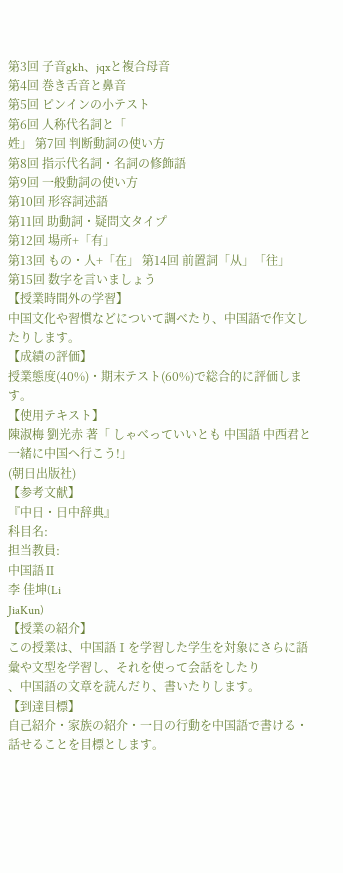第3回 子音gkh、jqxと複合母音
第4回 巻き舌音と鼻音
第5回 ピンインの小テスト
第6回 人称代名詞と「
姓」 第7回 判断動詞の使い方
第8回 指示代名詞・名詞の修飾語
第9回 一般動詞の使い方
第10回 形容詞述語
第11回 助動詞・疑問文タイプ
第12回 場所+「有」
第13回 もの・人+「在」 第14回 前置詞「从」「往」
第15回 数字を言いましょう
【授業時間外の学習】
中国文化や習慣などについて調べたり、中国語で作文したりします。
【成績の評価】
授業態度(40%)・期末テスト(60%)で総合的に評価します。
【使用テキスト】
陳淑梅 劉光赤 著「 しゃべっていいとも 中国語 中西君と一緒に中国へ行こう!」
(朝日出版社)
【参考文献】
『中日・日中辞典』
科目名:
担当教員:
中国語Ⅱ
李 佳坤(Li
JiaKun)
【授業の紹介】
この授業は、中国語Ⅰを学習した学生を対象にさらに語彙や文型を学習し、それを使って会話をしたり
、中国語の文章を読んだり、書いたりします。
【到達目標】
自己紹介・家族の紹介・一日の行動を中国語で書ける・話せることを目標とします。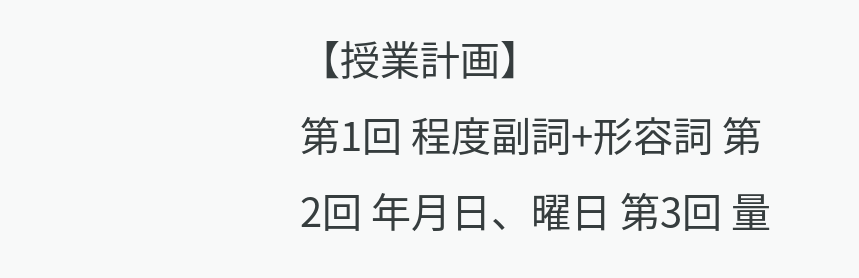【授業計画】
第1回 程度副詞+形容詞 第2回 年月日、曜日 第3回 量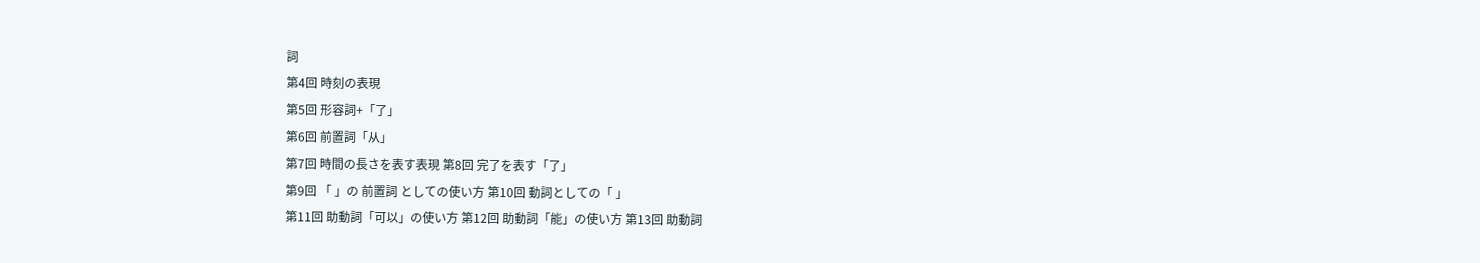詞
第4回 時刻の表現
第5回 形容詞+「了」
第6回 前置詞「从」
第7回 時間の長さを表す表現 第8回 完了を表す「了」
第9回 「 」の 前置詞 としての使い方 第10回 動詞としての「 」
第11回 助動詞「可以」の使い方 第12回 助動詞「能」の使い方 第13回 助動詞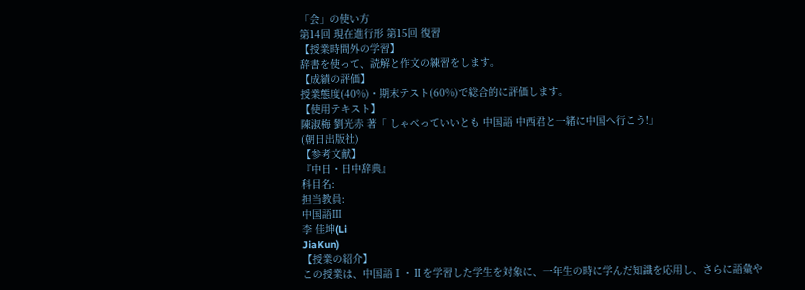「会」の使い方
第14回 現在進行形 第15回 復習
【授業時間外の学習】
辞書を使って、読解と作文の練習をします。
【成績の評価】
授業態度(40%)・期末テスト(60%)で総合的に評価します。
【使用テキスト】
陳淑梅 劉光赤 著「 しゃべっていいとも 中国語 中西君と一緒に中国へ行こう!」
(朝日出版社)
【参考文献】
『中日・日中辞典』
科目名:
担当教員:
中国語Ⅲ
李 佳坤(Li
JiaKun)
【授業の紹介】
この授業は、中国語Ⅰ・Ⅱを学習した学生を対象に、一年生の時に学んだ知識を応用し、さらに語彙や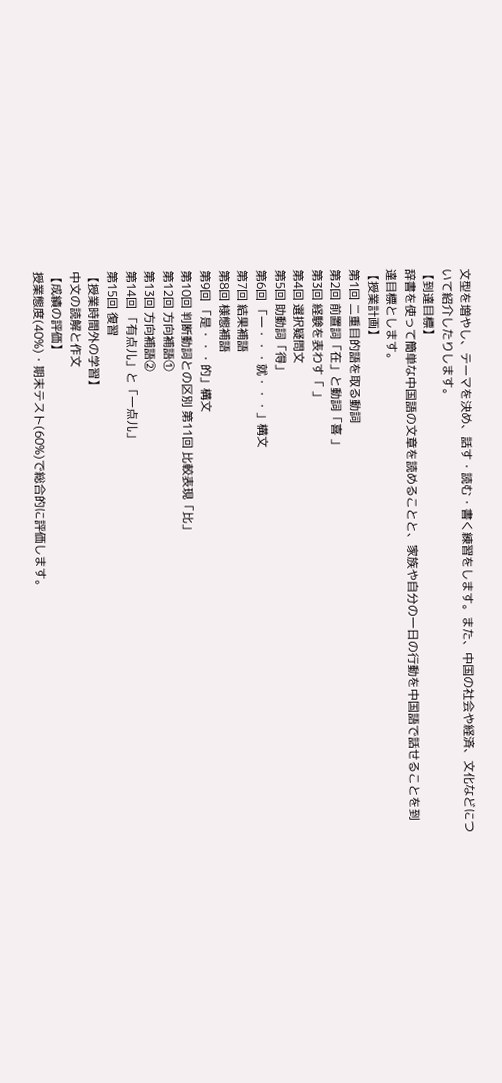文型を増やし、テーマを決め、話す・読む・書く練習をします。また、中国の社会や経済、文化などにつ
いて紹介したりします。
【到達目標】
辞書を使って簡単な中国語の文章を読めることと、家族や自分の一日の行動を中国語で話せることを到
達目標とします。
【授業計画】
第1回 二重目的語を取る動詞
第2回 前置詞「在」と動詞「喜 」
第3回 経験を表わす「 」
第4回 選択疑問文
第5回 助動詞「得」
第6回 「一・・・就・・・」構文
第7回 結果補語
第8回 様態補語
第9回 「是・・・的」構文
第10回 判断動詞との区別 第11回 比較表現「比」
第12回 方向補語①
第13回 方向補語②
第14回 「有点儿」と「一点儿」
第15回 復習
【授業時間外の学習】
中文の読解と作文
【成績の評価】
授業態度(40%)・期末テスト(60%)で総合的に評価します。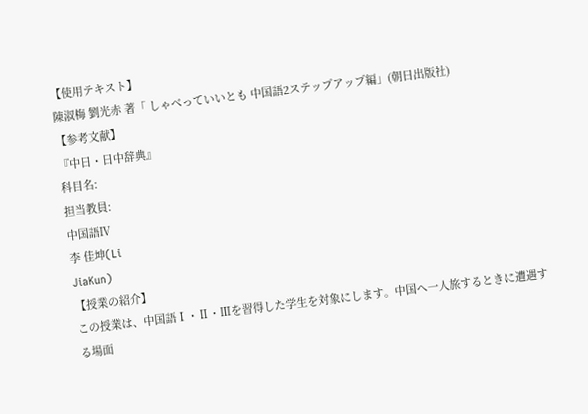【使用テキスト】
陳淑梅 劉光赤 著「 しゃべっていいとも 中国語2ステップアップ編」(朝日出版社)
【参考文献】
『中日・日中辞典』
科目名:
担当教員:
中国語Ⅳ
李 佳坤(Li
JiaKun)
【授業の紹介】
この授業は、中国語Ⅰ・Ⅱ・Ⅲを習得した学生を対象にします。中国へ一人旅するときに遭遇する場面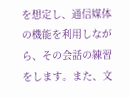を想定し、通信媒体の機能を利用しながら、その会話の練習をします。また、文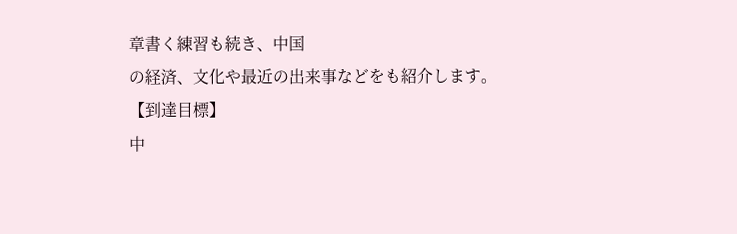章書く練習も続き、中国
の経済、文化や最近の出来事などをも紹介します。
【到達目標】
中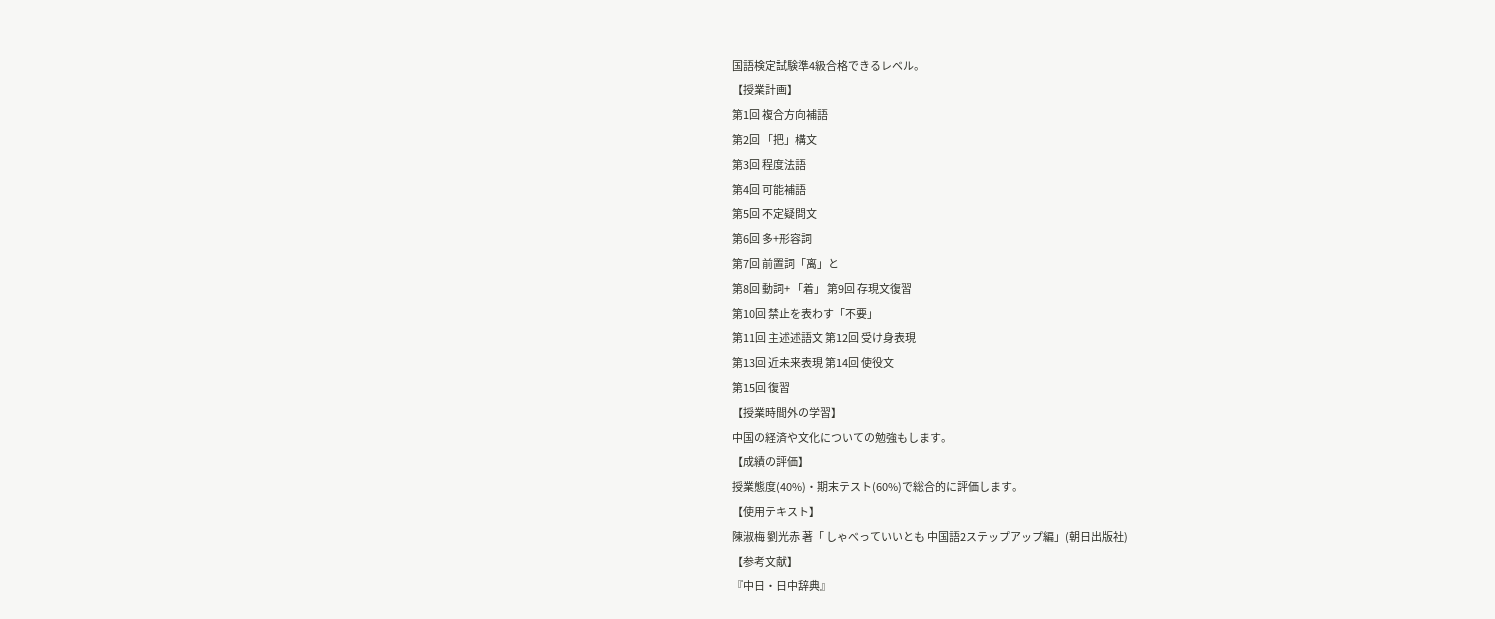国語検定試験準4級合格できるレベル。
【授業計画】
第1回 複合方向補語
第2回 「把」構文
第3回 程度法語
第4回 可能補語
第5回 不定疑問文
第6回 多+形容詞
第7回 前置詞「离」と
第8回 動詞+ 「着」 第9回 存現文復習
第10回 禁止を表わす「不要」
第11回 主述述語文 第12回 受け身表現
第13回 近未来表現 第14回 使役文
第15回 復習
【授業時間外の学習】
中国の経済や文化についての勉強もします。
【成績の評価】
授業態度(40%)・期末テスト(60%)で総合的に評価します。
【使用テキスト】
陳淑梅 劉光赤 著「 しゃべっていいとも 中国語2ステップアップ編」(朝日出版社)
【参考文献】
『中日・日中辞典』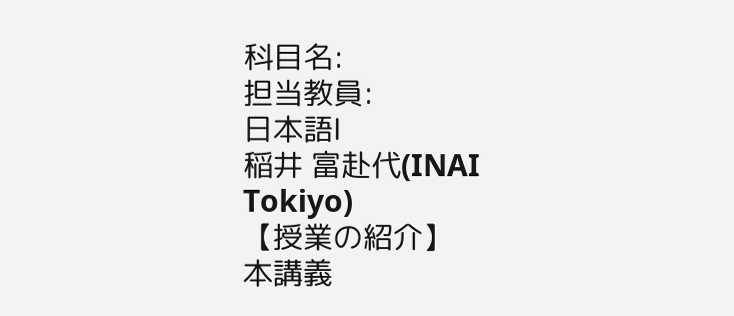科目名:
担当教員:
日本語Ⅰ
稲井 富赴代(INAI
Tokiyo)
【授業の紹介】
本講義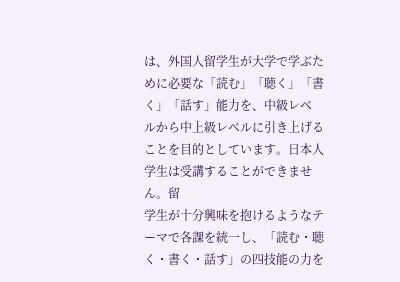は、外国人留学生が大学で学ぶために必要な「読む」「聴く」「書く」「話す」能力を、中級レベ
ルから中上級レベルに引き上げることを目的としています。日本人学生は受講することができません。留
学生が十分興味を抱けるようなテーマで各課を統一し、「読む・聴く・書く・話す」の四技能の力を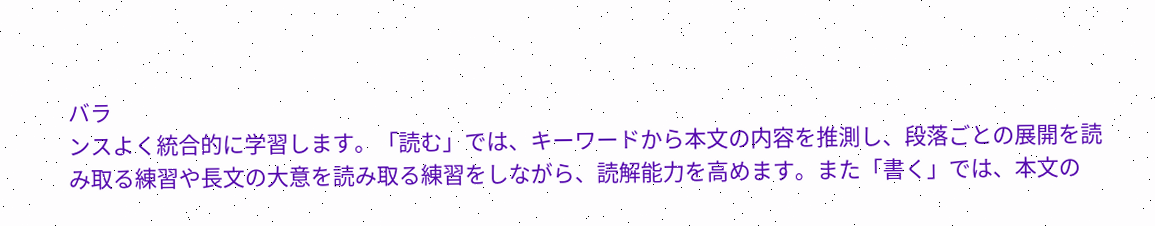バラ
ンスよく統合的に学習します。「読む」では、キーワードから本文の内容を推測し、段落ごとの展開を読
み取る練習や長文の大意を読み取る練習をしながら、読解能力を高めます。また「書く」では、本文の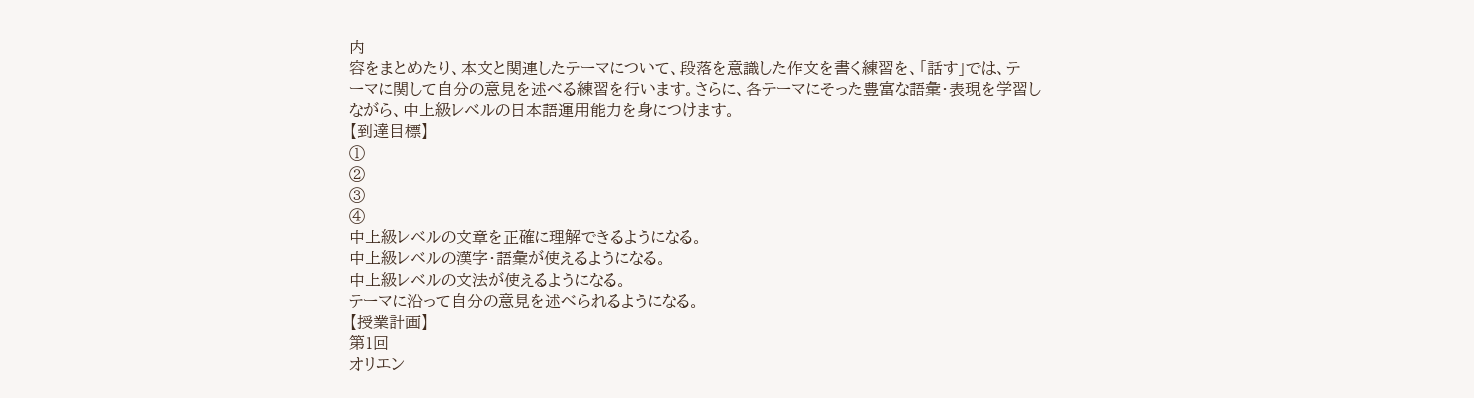内
容をまとめたり、本文と関連したテーマについて、段落を意識した作文を書く練習を、「話す」では、テ
ーマに関して自分の意見を述べる練習を行います。さらに、各テーマにそった豊富な語彙・表現を学習し
ながら、中上級レベルの日本語運用能力を身につけます。
【到達目標】
①
②
③
④
中上級レベルの文章を正確に理解できるようになる。
中上級レベルの漢字・語彙が使えるようになる。
中上級レベルの文法が使えるようになる。
テーマに沿って自分の意見を述べられるようになる。
【授業計画】
第1回
オリエン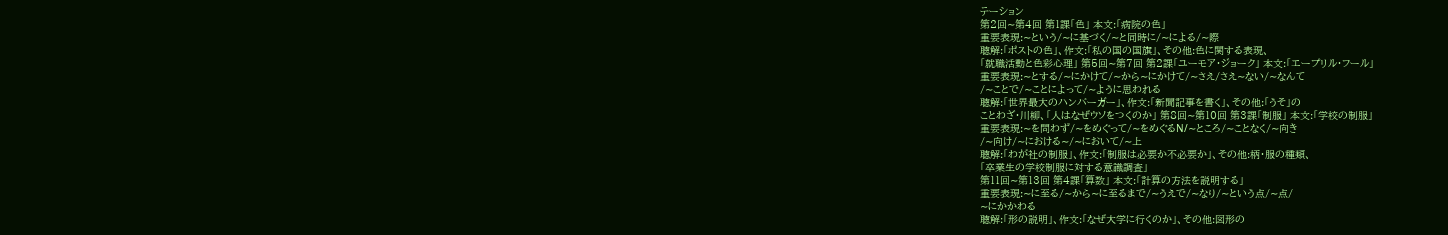テーション
第2回∼第4回 第1課「色」 本文:「病院の色」
重要表現:∼という/∼に基づく/∼と同時に/∼による/∼際
聴解:「ポストの色」、作文:「私の国の国旗」、その他:色に関する表現、
「就職活動と色彩心理」 第5回∼第7回 第2課「ユーモア・ジョーク」 本文:「エープリル・フール」
重要表現:∼とする/∼にかけて/∼から∼にかけて/∼さえ/さえ∼ない/∼なんて
/∼ことで/∼ことによって/∼ように思われる
聴解:「世界最大のハンバーガー」、作文:「新聞記事を書く」、その他:「うそ」の
ことわざ・川柳、「人はなぜウソをつくのか」 第8回∼第10回 第3課「制服」 本文:「学校の制服」
重要表現:∼を問わず/∼をめぐって/∼をめぐるN/∼ところ/∼ことなく/∼向き
/∼向け/∼における∼/∼において/∼上
聴解:「わが社の制服」、作文:「制服は必要か不必要か」、その他:柄・服の種類、
「卒業生の学校制服に対する意識調査」
第11回∼第13回 第4課「算数」 本文:「計算の方法を説明する」
重要表現:∼に至る/∼から∼に至るまで/∼うえで/∼なり/∼という点/∼点/
∼にかかわる
聴解:「形の説明」、作文:「なぜ大学に行くのか」、その他:図形の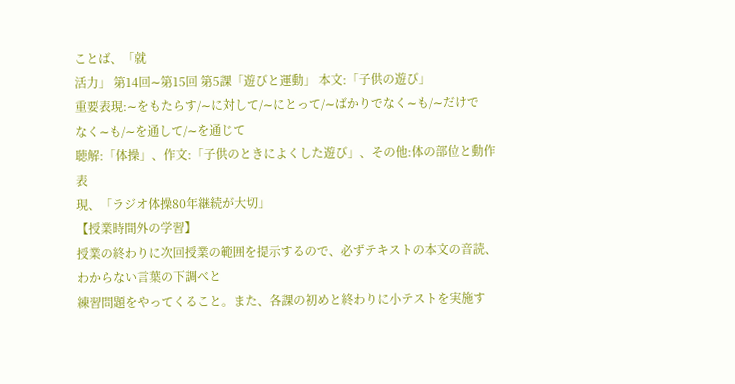ことば、「就
活力」 第14回∼第15回 第5課「遊びと運動」 本文:「子供の遊び」
重要表現:∼をもたらす/∼に対して/∼にとって/∼ばかりでなく∼も/∼だけで
なく∼も/∼を通して/∼を通じて
聴解:「体操」、作文:「子供のときによくした遊び」、その他:体の部位と動作表
現、「ラジオ体操80年継続が大切」
【授業時間外の学習】
授業の終わりに次回授業の範囲を提示するので、必ずテキストの本文の音読、わからない言葉の下調べと
練習問題をやってくること。また、各課の初めと終わりに小テストを実施す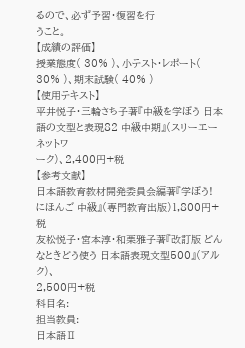るので、必ず予習・復習を行
うこと。
【成績の評価】
授業態度( 30% )、小テスト・レポート( 30% )、期末試験( 40% )
【使用テキスト】
平井悦子・三輪さち子著『中級を学ぼう 日本語の文型と表現82 中級中期』(スリーエーネットワ
ーク)、2,400円+税
【参考文献】
日本語教育教材開発委員会編著『学ぼう! にほんご 中級』(専門教育出版)1,800円+税
友松悦子・宮本淳・和栗雅子著『改訂版 どんなときどう使う 日本語表現文型500』(アルク)、
2,500円+税
科目名:
担当教員:
日本語Ⅱ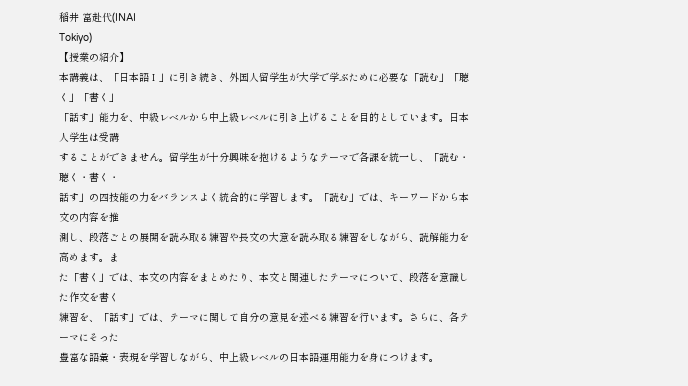稲井 富赴代(INAI
Tokiyo)
【授業の紹介】
本講義は、「日本語Ⅰ」に引き続き、外国人留学生が大学で学ぶために必要な「読む」「聴く」「書く」
「話す」能力を、中級レベルから中上級レベルに引き上げることを目的としています。日本人学生は受講
することができません。留学生が十分興味を抱けるようなテーマで各課を統一し、「読む・聴く・書く・
話す」の四技能の力をバランスよく統合的に学習します。「読む」では、キーワードから本文の内容を推
測し、段落ごとの展開を読み取る練習や長文の大意を読み取る練習をしながら、読解能力を高めます。ま
た「書く」では、本文の内容をまとめたり、本文と関連したテーマについて、段落を意識した作文を書く
練習を、「話す」では、テーマに関して自分の意見を述べる練習を行います。さらに、各テーマにそった
豊富な語彙・表現を学習しながら、中上級レベルの日本語運用能力を身につけます。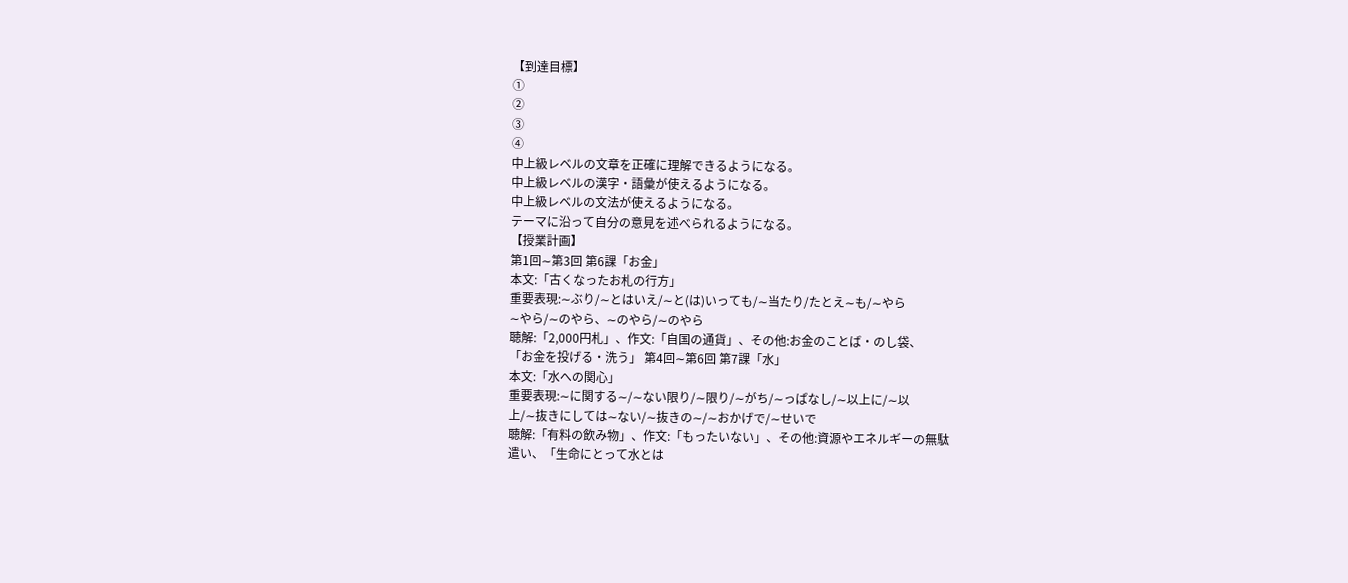【到達目標】
①
②
③
④
中上級レベルの文章を正確に理解できるようになる。
中上級レベルの漢字・語彙が使えるようになる。
中上級レベルの文法が使えるようになる。
テーマに沿って自分の意見を述べられるようになる。
【授業計画】
第1回∼第3回 第6課「お金」
本文:「古くなったお札の行方」
重要表現:∼ぶり/∼とはいえ/∼と(は)いっても/∼当たり/たとえ∼も/∼やら
∼やら/∼のやら、∼のやら/∼のやら
聴解:「2,000円札」、作文:「自国の通貨」、その他:お金のことば・のし袋、
「お金を投げる・洗う」 第4回∼第6回 第7課「水」
本文:「水への関心」
重要表現:∼に関する∼/∼ない限り/∼限り/∼がち/∼っぱなし/∼以上に/∼以
上/∼抜きにしては∼ない/∼抜きの∼/∼おかげで/∼せいで
聴解:「有料の飲み物」、作文:「もったいない」、その他:資源やエネルギーの無駄
遣い、「生命にとって水とは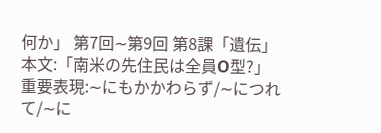何か」 第7回∼第9回 第8課「遺伝」
本文:「南米の先住民は全員O型?」
重要表現:∼にもかかわらず/∼につれて/∼に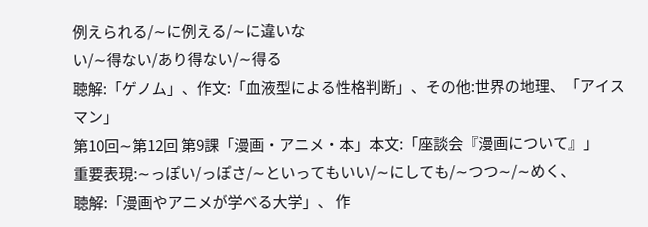例えられる/∼に例える/∼に違いな
い/∼得ない/あり得ない/∼得る
聴解:「ゲノム」、作文:「血液型による性格判断」、その他:世界の地理、「アイス
マン」
第10回∼第12回 第9課「漫画・アニメ・本」本文:「座談会『漫画について』」
重要表現:∼っぽい/っぽさ/∼といってもいい/∼にしても/∼つつ∼/∼めく、
聴解:「漫画やアニメが学べる大学」、 作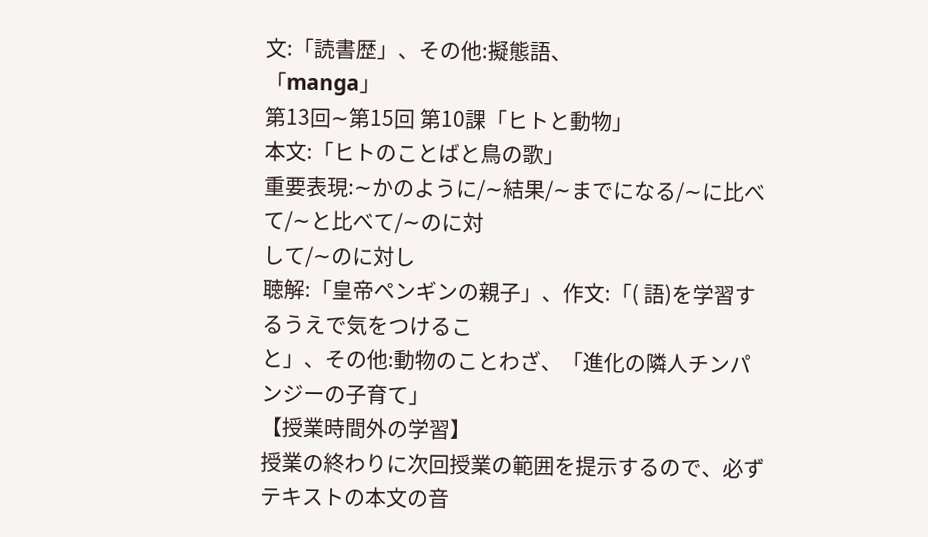文:「読書歴」、その他:擬態語、
「manga」
第13回∼第15回 第10課「ヒトと動物」
本文:「ヒトのことばと鳥の歌」
重要表現:∼かのように/∼結果/∼までになる/∼に比べて/∼と比べて/∼のに対
して/∼のに対し
聴解:「皇帝ペンギンの親子」、作文:「( 語)を学習するうえで気をつけるこ
と」、その他:動物のことわざ、「進化の隣人チンパンジーの子育て」
【授業時間外の学習】
授業の終わりに次回授業の範囲を提示するので、必ずテキストの本文の音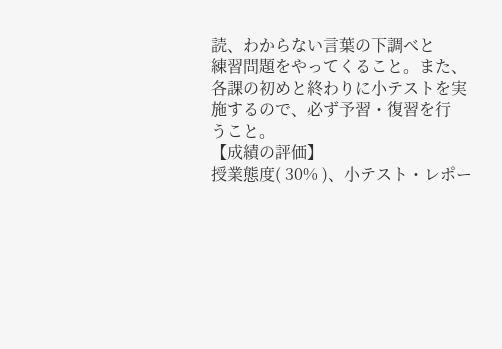読、わからない言葉の下調べと
練習問題をやってくること。また、各課の初めと終わりに小テストを実施するので、必ず予習・復習を行
うこと。
【成績の評価】
授業態度( 30% )、小テスト・レポー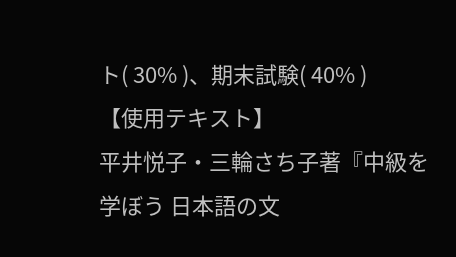ト( 30% )、期末試験( 40% )
【使用テキスト】
平井悦子・三輪さち子著『中級を学ぼう 日本語の文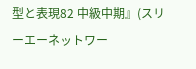型と表現82 中級中期』(スリーエーネットワー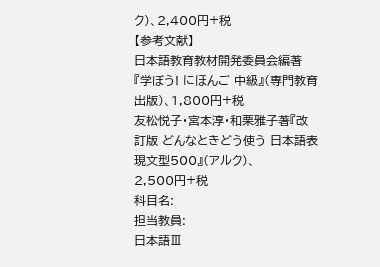ク)、2,400円+税
【参考文献】
日本語教育教材開発委員会編著『学ぼう! にほんご 中級』(専門教育出版)、1,800円+税
友松悦子・宮本淳・和栗雅子著『改訂版 どんなときどう使う 日本語表現文型500』(アルク)、
2,500円+税
科目名:
担当教員:
日本語Ⅲ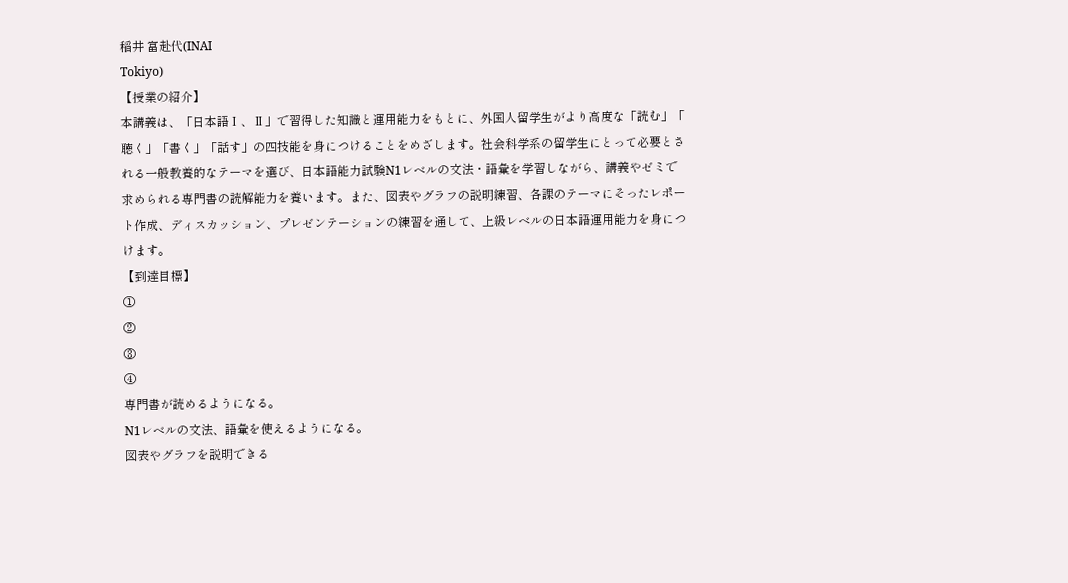稲井 富赴代(INAI
Tokiyo)
【授業の紹介】
本講義は、「日本語Ⅰ、Ⅱ」で習得した知識と運用能力をもとに、外国人留学生がより高度な「読む」「
聴く」「書く」「話す」の四技能を身につけることをめざします。社会科学系の留学生にとって必要とさ
れる一般教養的なテーマを選び、日本語能力試験N1レベルの文法・語彙を学習しながら、講義やゼミで
求められる専門書の読解能力を養います。また、図表やグラフの説明練習、各課のテーマにそったレポー
ト作成、ディスカッション、プレゼンテーションの練習を通して、上級レベルの日本語運用能力を身につ
けます。
【到達目標】
①
②
③
④
専門書が読めるようになる。
N1レベルの文法、語彙を使えるようになる。
図表やグラフを説明できる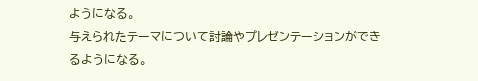ようになる。
与えられたテーマについて討論やプレゼンテーションができるようになる。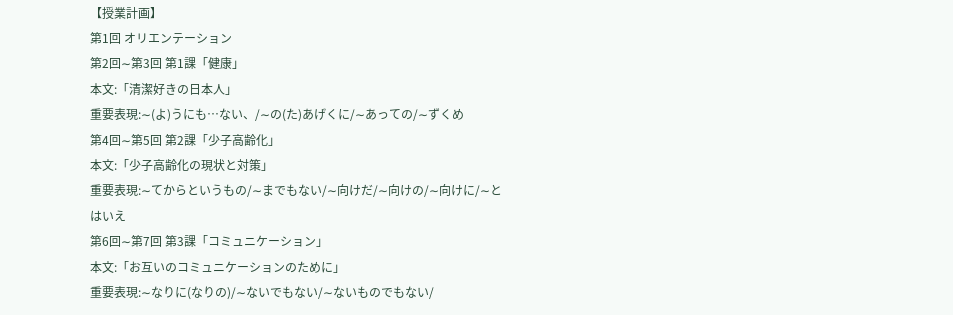【授業計画】
第1回 オリエンテーション
第2回∼第3回 第1課「健康」
本文:「清潔好きの日本人」
重要表現:∼(よ)うにも…ない、/∼の(た)あげくに/∼あっての/∼ずくめ
第4回∼第5回 第2課「少子高齢化」
本文:「少子高齢化の現状と対策」
重要表現:∼てからというもの/∼までもない/∼向けだ/∼向けの/∼向けに/∼と
はいえ
第6回∼第7回 第3課「コミュニケーション」
本文:「お互いのコミュニケーションのために」
重要表現:∼なりに(なりの)/∼ないでもない/∼ないものでもない/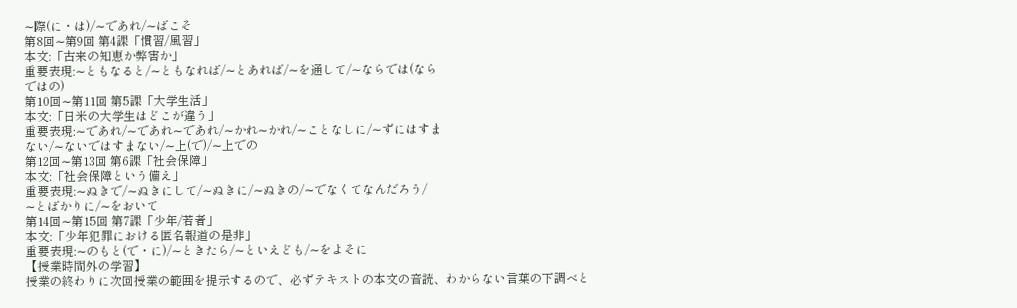∼際(に・は)/∼であれ/∼ばこそ
第8回∼第9回 第4課「慣習/風習」
本文:「古来の知恵か弊害か」
重要表現:∼ともなると/∼ともなれば/∼とあれば/∼を通して/∼ならでは(なら
ではの)
第10回∼第11回 第5課「大学生活」
本文:「日米の大学生はどこが違う」
重要表現:∼であれ/∼であれ∼であれ/∼かれ∼かれ/∼ことなしに/∼ずにはすま
ない/∼ないではすまない/∼上(で)/∼上での
第12回∼第13回 第6課「社会保障」
本文:「社会保障という備え」
重要表現:∼ぬきで/∼ぬきにして/∼ぬきに/∼ぬきの/∼でなくてなんだろう/
∼とばかりに/∼をおいて
第14回∼第15回 第7課「少年/若者」
本文:「少年犯罪における匿名報道の是非」
重要表現:∼のもと(で・に)/∼ときたら/∼といえども/∼をよそに
【授業時間外の学習】
授業の終わりに次回授業の範囲を提示するので、必ずテキストの本文の音読、わからない言葉の下調べと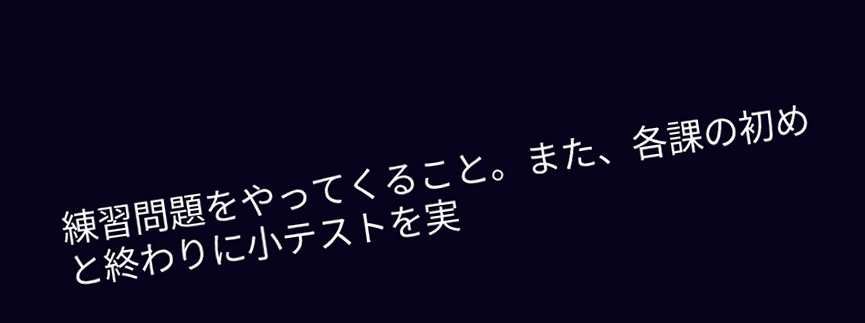練習問題をやってくること。また、各課の初めと終わりに小テストを実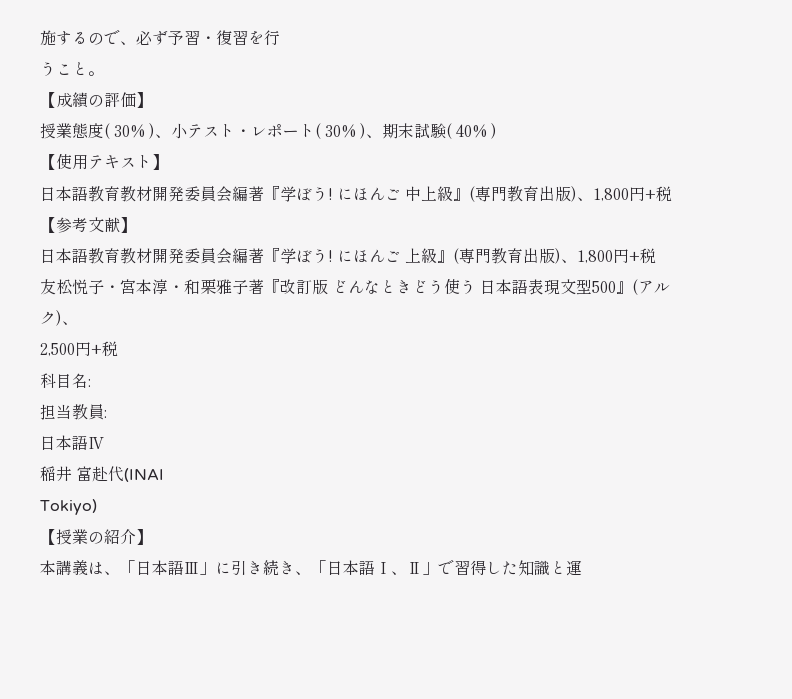施するので、必ず予習・復習を行
うこと。
【成績の評価】
授業態度( 30% )、小テスト・レポート( 30% )、期末試験( 40% )
【使用テキスト】
日本語教育教材開発委員会編著『学ぼう! にほんご 中上級』(専門教育出版)、1,800円+税
【参考文献】
日本語教育教材開発委員会編著『学ぼう! にほんご 上級』(専門教育出版)、1,800円+税
友松悦子・宮本淳・和栗雅子著『改訂版 どんなときどう使う 日本語表現文型500』(アルク)、
2,500円+税
科目名:
担当教員:
日本語Ⅳ
稲井 富赴代(INAI
Tokiyo)
【授業の紹介】
本講義は、「日本語Ⅲ」に引き続き、「日本語Ⅰ、Ⅱ」で習得した知識と運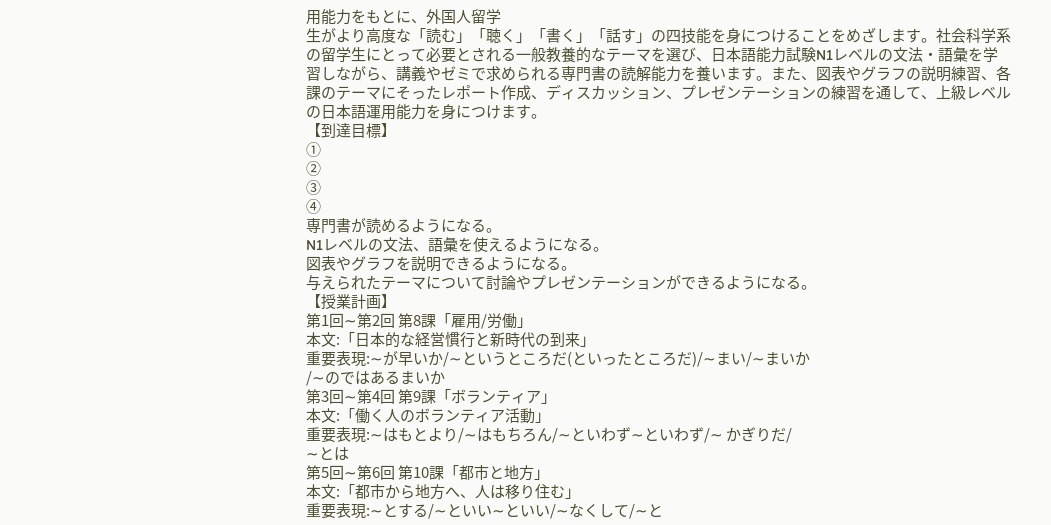用能力をもとに、外国人留学
生がより高度な「読む」「聴く」「書く」「話す」の四技能を身につけることをめざします。社会科学系
の留学生にとって必要とされる一般教養的なテーマを選び、日本語能力試験N1レベルの文法・語彙を学
習しながら、講義やゼミで求められる専門書の読解能力を養います。また、図表やグラフの説明練習、各
課のテーマにそったレポート作成、ディスカッション、プレゼンテーションの練習を通して、上級レベル
の日本語運用能力を身につけます。
【到達目標】
①
②
③
④
専門書が読めるようになる。
N1レベルの文法、語彙を使えるようになる。
図表やグラフを説明できるようになる。
与えられたテーマについて討論やプレゼンテーションができるようになる。
【授業計画】
第1回∼第2回 第8課「雇用/労働」
本文:「日本的な経営慣行と新時代の到来」
重要表現:∼が早いか/∼というところだ(といったところだ)/∼まい/∼まいか
/∼のではあるまいか
第3回∼第4回 第9課「ボランティア」
本文:「働く人のボランティア活動」
重要表現:∼はもとより/∼はもちろん/∼といわず∼といわず/∼ かぎりだ/
∼とは
第5回∼第6回 第10課「都市と地方」
本文:「都市から地方へ、人は移り住む」
重要表現:∼とする/∼といい∼といい/∼なくして/∼と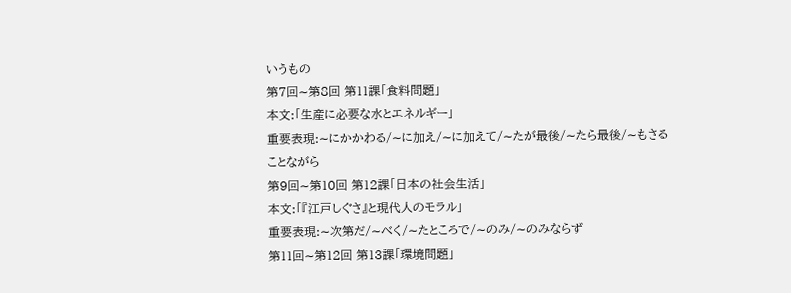いうもの
第7回∼第8回 第11課「食料問題」
本文:「生産に必要な水とエネルギー」
重要表現:∼にかかわる/∼に加え/∼に加えて/∼たが最後/∼たら最後/∼もさる
ことながら
第9回∼第10回 第12課「日本の社会生活」
本文:「『江戸しぐさ』と現代人のモラル」
重要表現:∼次第だ/∼べく/∼たところで/∼のみ/∼のみならず
第11回∼第12回 第13課「環境問題」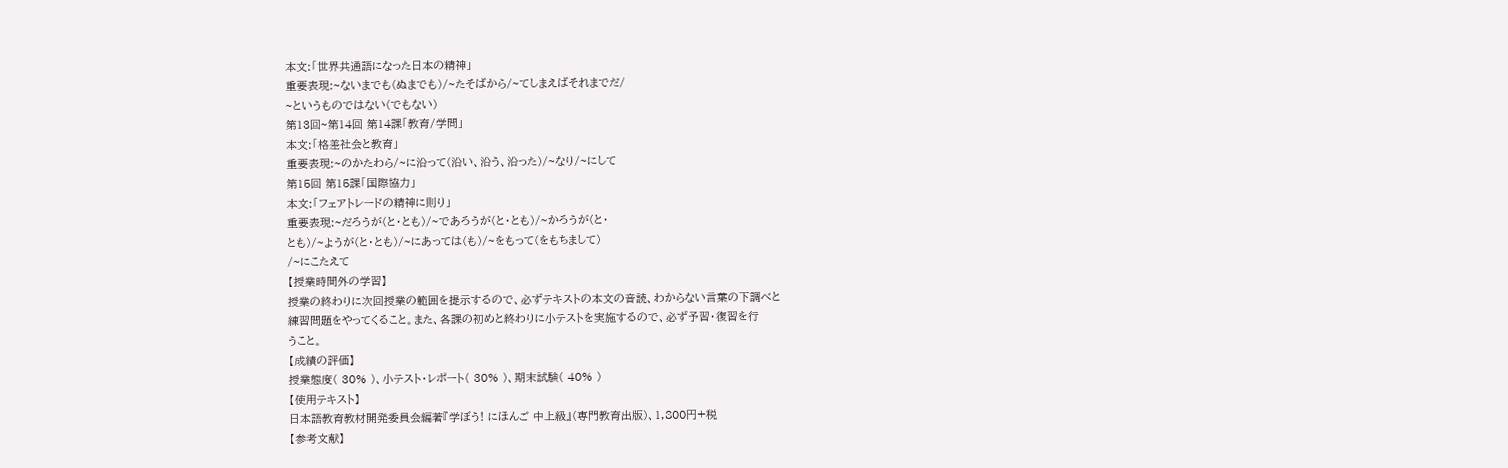本文:「世界共通語になった日本の精神」
重要表現:∼ないまでも(ぬまでも)/∼たそばから/∼てしまえばそれまでだ/
∼というものではない(でもない)
第13回∼第14回 第14課「教育/学問」
本文:「格差社会と教育」
重要表現:∼のかたわら/∼に沿って(沿い、沿う、沿った)/∼なり/∼にして
第15回 第15課「国際協力」
本文:「フェアトレードの精神に則り」
重要表現:∼だろうが(と・とも)/∼であろうが(と・とも)/∼かろうが(と・
とも)/∼ようが(と・とも)/∼にあっては(も)/∼をもって(をもちまして)
/∼にこたえて
【授業時間外の学習】
授業の終わりに次回授業の範囲を提示するので、必ずテキストの本文の音読、わからない言葉の下調べと
練習問題をやってくること。また、各課の初めと終わりに小テストを実施するので、必ず予習・復習を行
うこと。
【成績の評価】
授業態度( 30% )、小テスト・レポート( 30% )、期末試験( 40% )
【使用テキスト】
日本語教育教材開発委員会編著『学ぼう! にほんご 中上級』(専門教育出版)、1,800円+税
【参考文献】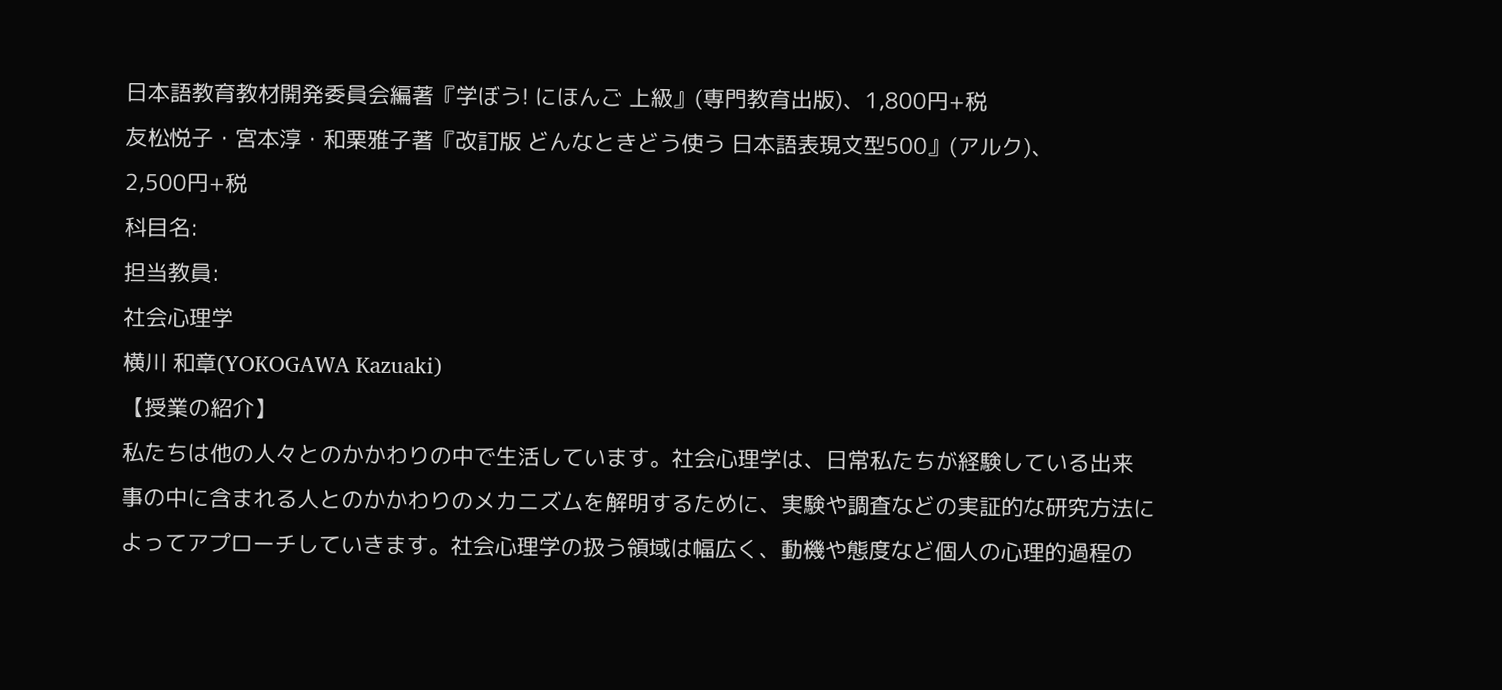日本語教育教材開発委員会編著『学ぼう! にほんご 上級』(専門教育出版)、1,800円+税
友松悦子・宮本淳・和栗雅子著『改訂版 どんなときどう使う 日本語表現文型500』(アルク)、
2,500円+税
科目名:
担当教員:
社会心理学
横川 和章(YOKOGAWA Kazuaki)
【授業の紹介】
私たちは他の人々とのかかわりの中で生活しています。社会心理学は、日常私たちが経験している出来
事の中に含まれる人とのかかわりのメカニズムを解明するために、実験や調査などの実証的な研究方法に
よってアプローチしていきます。社会心理学の扱う領域は幅広く、動機や態度など個人の心理的過程の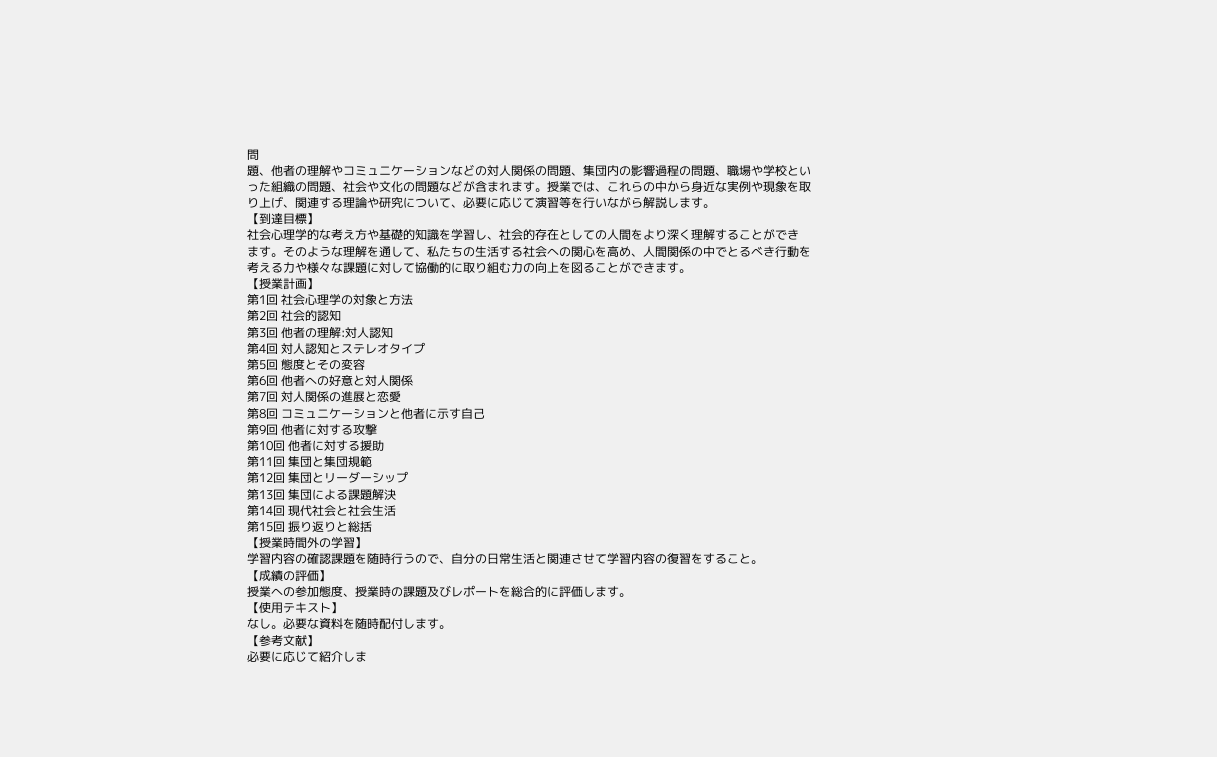問
題、他者の理解やコミュニケーションなどの対人関係の問題、集団内の影響過程の問題、職場や学校とい
った組織の問題、社会や文化の問題などが含まれます。授業では、これらの中から身近な実例や現象を取
り上げ、関連する理論や研究について、必要に応じて演習等を行いながら解説します。
【到達目標】
社会心理学的な考え方や基礎的知識を学習し、社会的存在としての人間をより深く理解することができ
ます。そのような理解を通して、私たちの生活する社会への関心を高め、人間関係の中でとるべき行動を
考える力や様々な課題に対して協働的に取り組む力の向上を図ることができます。
【授業計画】
第1回 社会心理学の対象と方法
第2回 社会的認知
第3回 他者の理解:対人認知
第4回 対人認知とステレオタイプ
第5回 態度とその変容
第6回 他者への好意と対人関係
第7回 対人関係の進展と恋愛
第8回 コミュニケーションと他者に示す自己
第9回 他者に対する攻撃
第10回 他者に対する援助
第11回 集団と集団規範
第12回 集団とリーダーシップ
第13回 集団による課題解決
第14回 現代社会と社会生活
第15回 振り返りと総括
【授業時間外の学習】
学習内容の確認課題を随時行うので、自分の日常生活と関連させて学習内容の復習をすること。
【成績の評価】
授業への参加態度、授業時の課題及びレポートを総合的に評価します。
【使用テキスト】
なし。必要な資料を随時配付します。
【参考文献】
必要に応じて紹介しま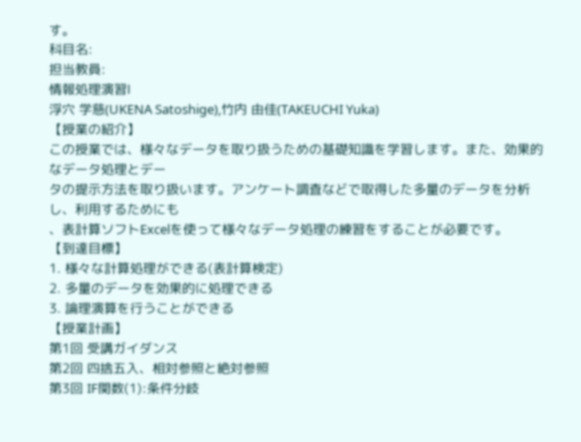す。
科目名:
担当教員:
情報処理演習Ⅰ
浮穴 学慈(UKENA Satoshige),竹内 由佳(TAKEUCHI Yuka)
【授業の紹介】
この授業では、様々なデータを取り扱うための基礎知識を学習します。また、効果的なデータ処理とデー
タの提示方法を取り扱います。アンケート調査などで取得した多量のデータを分析し、利用するためにも
、表計算ソフトExcelを使って様々なデータ処理の練習をすることが必要です。
【到達目標】
1. 様々な計算処理ができる(表計算検定)
2. 多量のデータを効果的に処理できる
3. 論理演算を行うことができる
【授業計画】
第1回 受講ガイダンス
第2回 四捨五入、相対参照と絶対参照
第3回 IF関数(1):条件分岐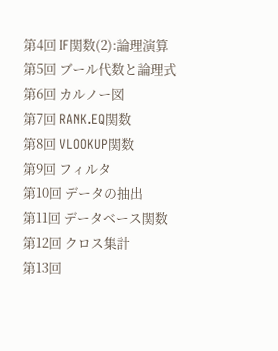第4回 IF関数(2):論理演算
第5回 ブール代数と論理式
第6回 カルノー図
第7回 RANK.EQ関数
第8回 VLOOKUP関数
第9回 フィルタ
第10回 データの抽出
第11回 データベース関数
第12回 クロス集計
第13回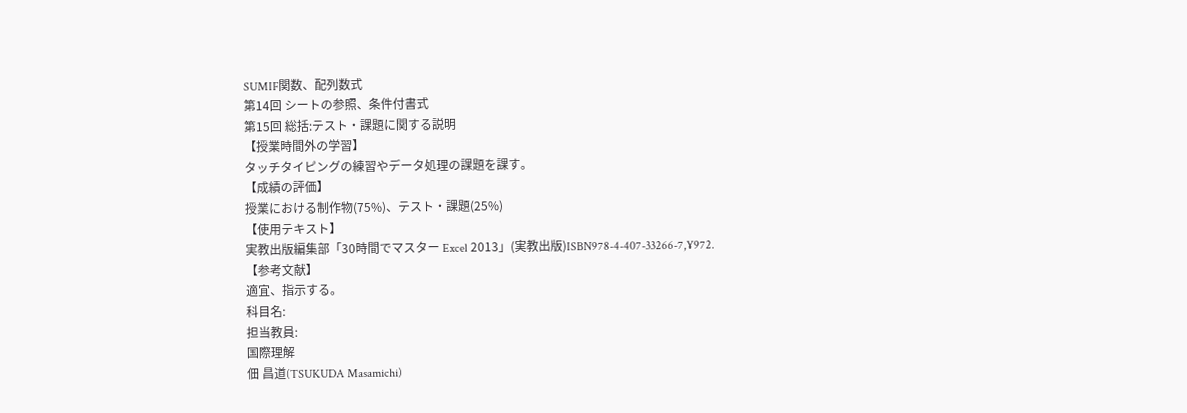SUMIF関数、配列数式
第14回 シートの参照、条件付書式
第15回 総括:テスト・課題に関する説明
【授業時間外の学習】
タッチタイピングの練習やデータ処理の課題を課す。
【成績の評価】
授業における制作物(75%)、テスト・課題(25%)
【使用テキスト】
実教出版編集部「30時間でマスター Excel 2013」(実教出版)ISBN978-4-407-33266-7,¥972.
【参考文献】
適宜、指示する。
科目名:
担当教員:
国際理解
佃 昌道(TSUKUDA Masamichi)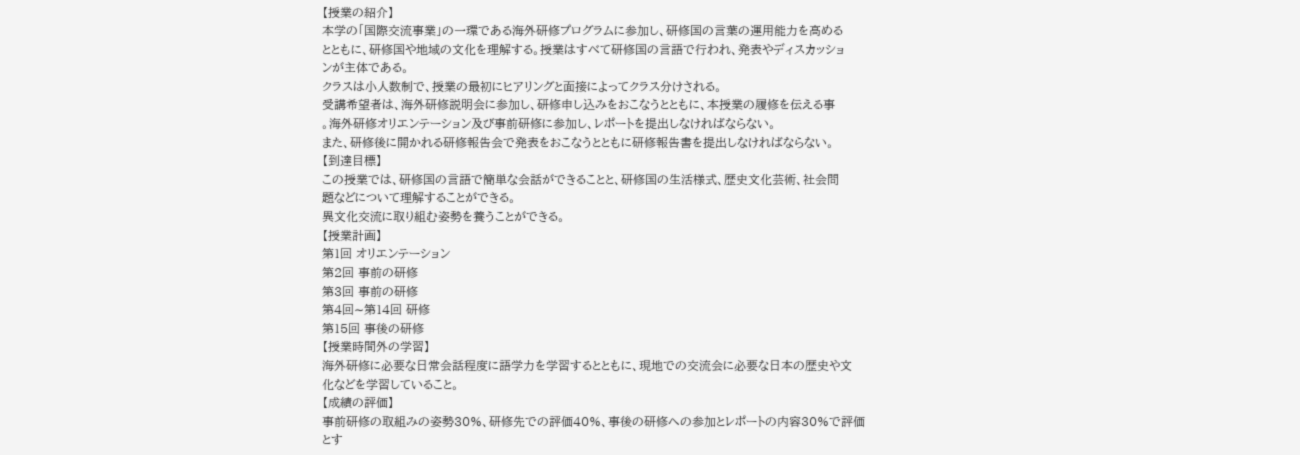【授業の紹介】
本学の「国際交流事業」の一環である海外研修プログラムに参加し、研修国の言葉の運用能力を高める
とともに、研修国や地域の文化を理解する。授業はすべて研修国の言語で行われ、発表やディスカッショ
ンが主体である。
クラスは小人数制で、授業の最初にヒアリングと面接によってクラス分けされる。
受講希望者は、海外研修説明会に参加し、研修申し込みをおこなうとともに、本授業の履修を伝える事
。海外研修オリエンテーション及び事前研修に参加し、レポートを提出しなければならない。
また、研修後に開かれる研修報告会で発表をおこなうとともに研修報告書を提出しなければならない。
【到達目標】
この授業では、研修国の言語で簡単な会話ができることと、研修国の生活様式、歴史文化芸術、社会問
題などについて理解することができる。
異文化交流に取り組む姿勢を養うことができる。
【授業計画】
第1回 オリエンテーション
第2回 事前の研修
第3回 事前の研修
第4回∼第14回 研修
第15回 事後の研修
【授業時間外の学習】
海外研修に必要な日常会話程度に語学力を学習するとともに、現地での交流会に必要な日本の歴史や文
化などを学習していること。
【成績の評価】
事前研修の取組みの姿勢30%、研修先での評価40%、事後の研修への参加とレポートの内容30%で評価
とす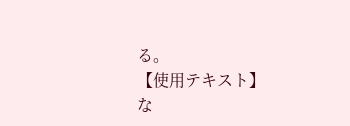る。
【使用テキスト】
な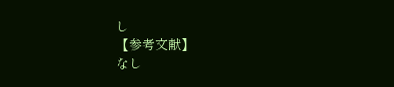し
【参考文献】
なし